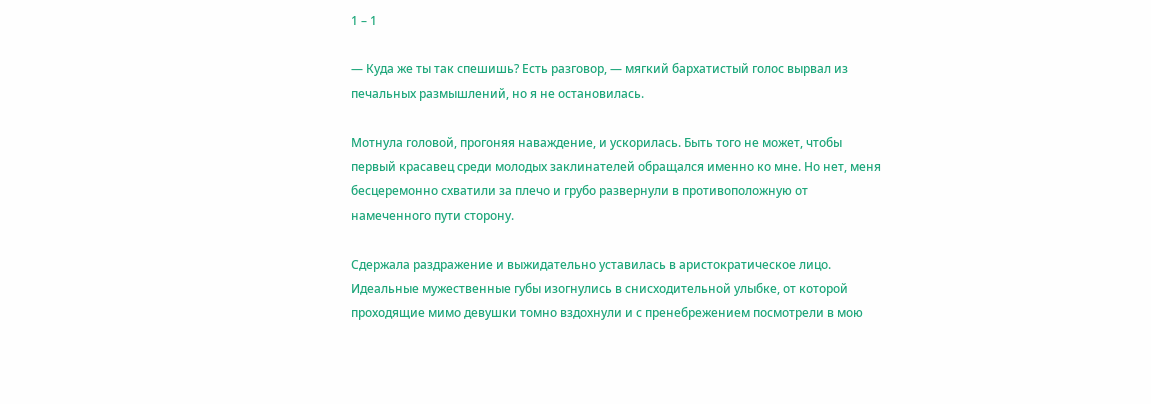1 – 1

— Куда же ты так спешишь? Есть разговор, — мягкий бархатистый голос вырвал из печальных размышлений, но я не остановилась.

Мотнула головой, прогоняя наваждение, и ускорилась. Быть того не может, чтобы первый красавец среди молодых заклинателей обращался именно ко мне. Но нет, меня бесцеремонно схватили за плечо и грубо развернули в противоположную от намеченного пути сторону.

Сдержала раздражение и выжидательно уставилась в аристократическое лицо. Идеальные мужественные губы изогнулись в снисходительной улыбке, от которой проходящие мимо девушки томно вздохнули и с пренебрежением посмотрели в мою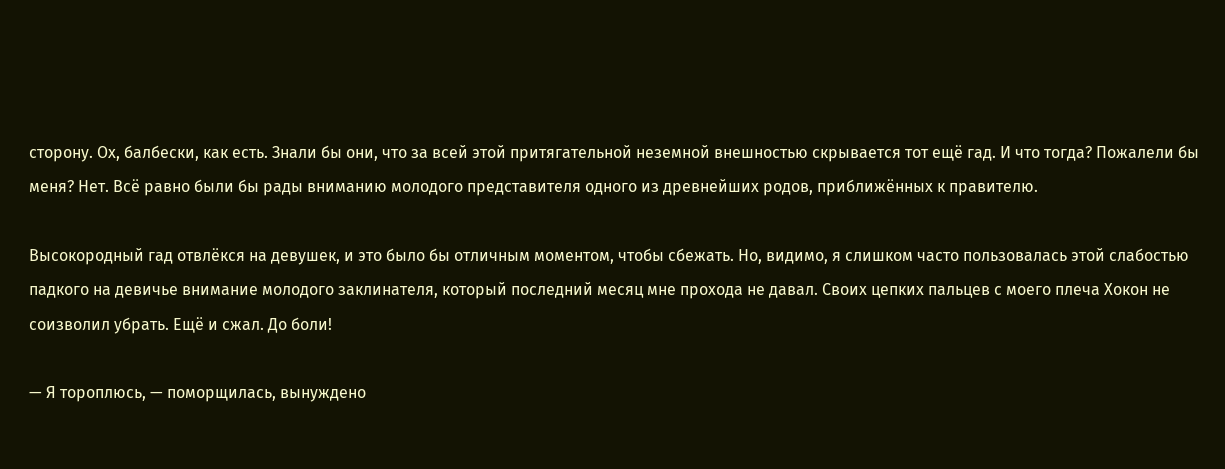сторону. Ох, балбески, как есть. Знали бы они, что за всей этой притягательной неземной внешностью скрывается тот ещё гад. И что тогда? Пожалели бы меня? Нет. Всё равно были бы рады вниманию молодого представителя одного из древнейших родов, приближённых к правителю.

Высокородный гад отвлёкся на девушек, и это было бы отличным моментом, чтобы сбежать. Но, видимо, я слишком часто пользовалась этой слабостью падкого на девичье внимание молодого заклинателя, который последний месяц мне прохода не давал. Своих цепких пальцев с моего плеча Хокон не соизволил убрать. Ещё и сжал. До боли!

— Я тороплюсь, — поморщилась, вынуждено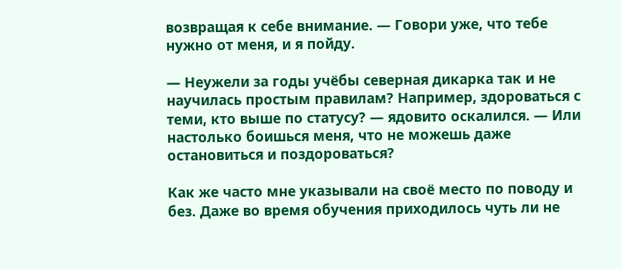возвращая к себе внимание. — Говори уже, что тебе нужно от меня, и я пойду.

— Неужели за годы учёбы северная дикарка так и не научилась простым правилам? Например, здороваться с теми, кто выше по статусу? — ядовито оскалился. — Или настолько боишься меня, что не можешь даже остановиться и поздороваться?

Как же часто мне указывали на своё место по поводу и без. Даже во время обучения приходилось чуть ли не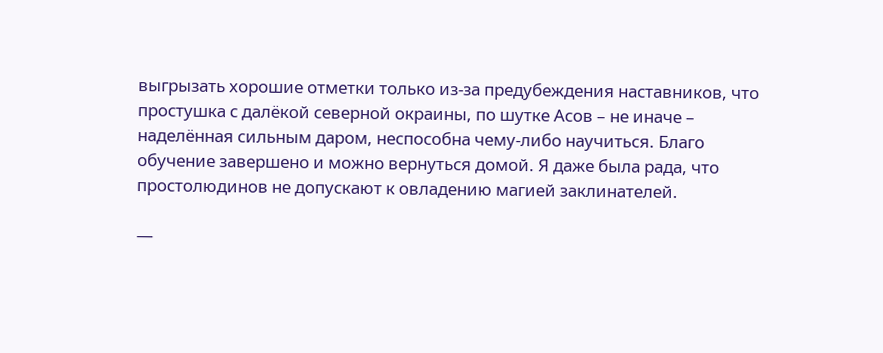выгрызать хорошие отметки только из-за предубеждения наставников, что простушка с далёкой северной окраины, по шутке Асов – не иначе – наделённая сильным даром, неспособна чему-либо научиться. Благо обучение завершено и можно вернуться домой. Я даже была рада, что простолюдинов не допускают к овладению магией заклинателей.

—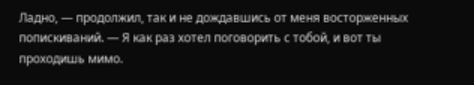Ладно, — продолжил, так и не дождавшись от меня восторженных попискиваний. — Я как раз хотел поговорить с тобой, и вот ты проходишь мимо.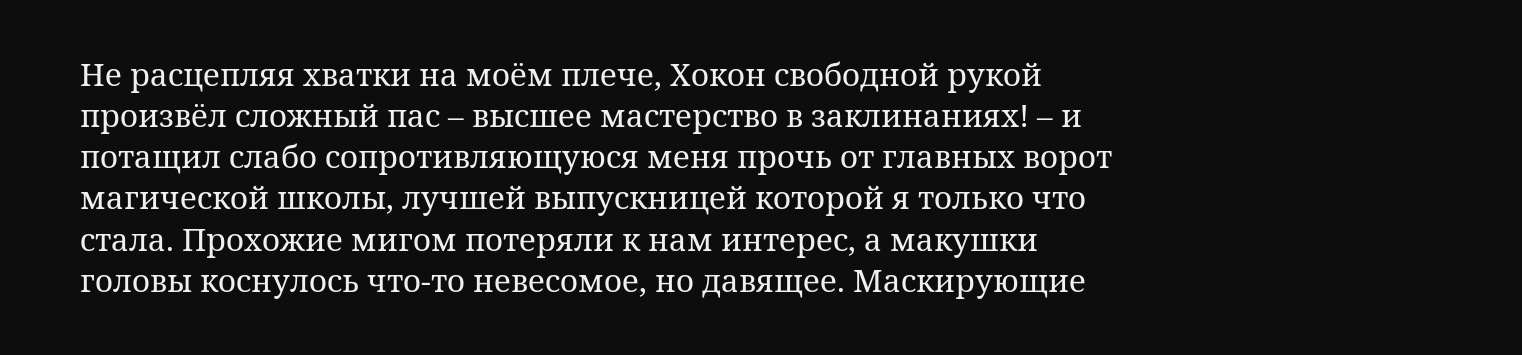Не расцепляя хватки на моём плече, Хокон свободной рукой произвёл сложный пас – высшее мастерство в заклинаниях! – и потащил слабо сопротивляющуюся меня прочь от главных ворот магической школы, лучшей выпускницей которой я только что стала. Прохожие мигом потеряли к нам интерес, а макушки головы коснулось что-то невесомое, но давящее. Маскирующие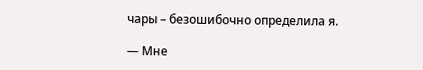чары – безошибочно определила я.

— Мне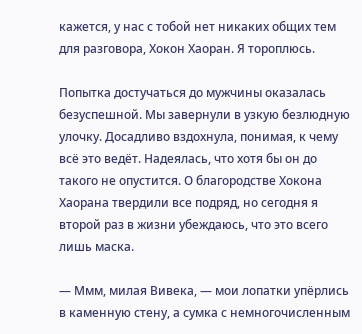кажется, у нас с тобой нет никаких общих тем для разговора, Хокон Хаоран. Я тороплюсь.

Попытка достучаться до мужчины оказалась безуспешной. Мы завернули в узкую безлюдную улочку. Досадливо вздохнула, понимая, к чему всё это ведёт. Надеялась, что хотя бы он до такого не опустится. О благородстве Хокона Хаорана твердили все подряд, но сегодня я второй раз в жизни убеждаюсь, что это всего лишь маска.

— Ммм, милая Вивека, — мои лопатки упёрлись в каменную стену, а сумка с немногочисленным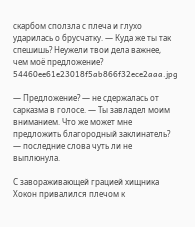скарбом сползла с плеча и глухо ударилась о брусчатку. — Куда же ты так спешишь? Неужели твои дела важнее, чем моё предложение?
54460ee61e23018f5ab866f32ece2aaa.jpg

— Предложение? — не сдержалась от сарказма в голосе. — Ты завладел моим вниманием. Что же может мне предложить благородный заклинатель? — последние слова чуть ли не выплюнула.

С завораживающей грацией хищника Хокон привалился плечом к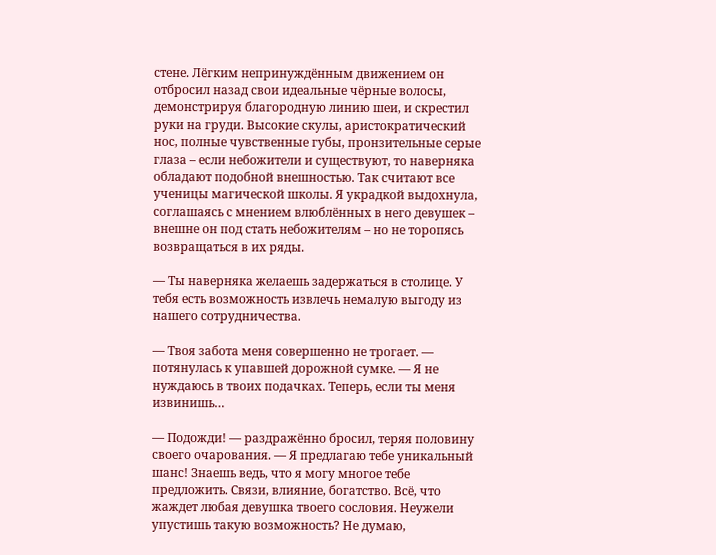стене. Лёгким непринуждённым движением он отбросил назад свои идеальные чёрные волосы, демонстрируя благородную линию шеи, и скрестил руки на груди. Высокие скулы, аристократический нос, полные чувственные губы, пронзительные серые глаза – если небожители и существуют, то наверняка обладают подобной внешностью. Так считают все ученицы магической школы. Я украдкой выдохнула, соглашаясь с мнением влюблённых в него девушек – внешне он под стать небожителям – но не торопясь возвращаться в их ряды.

— Ты наверняка желаешь задержаться в столице. У тебя есть возможность извлечь немалую выгоду из нашего сотрудничества.

— Твоя забота меня совершенно не трогает. — потянулась к упавшей дорожной сумке. — Я не нуждаюсь в твоих подачках. Теперь, если ты меня извинишь…

— Подожди! — раздражённо бросил, теряя половину своего очарования. — Я предлагаю тебе уникальный шанс! Знаешь ведь, что я могу многое тебе предложить. Связи, влияние, богатство. Всё, что жаждет любая девушка твоего сословия. Неужели упустишь такую возможность? Не думаю,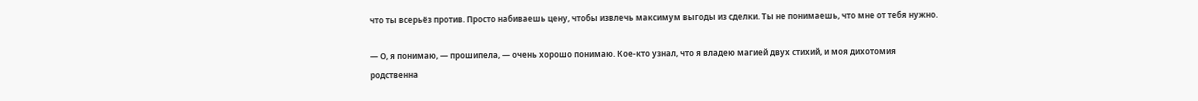что ты всерьёз против. Просто набиваешь цену, чтобы извлечь максимум выгоды из сделки. Ты не понимаешь, что мне от тебя нужно.

— О, я понимаю, — прошипела, — очень хорошо понимаю. Кое-кто узнал, что я владею магией двух стихий, и моя дихотомия родственна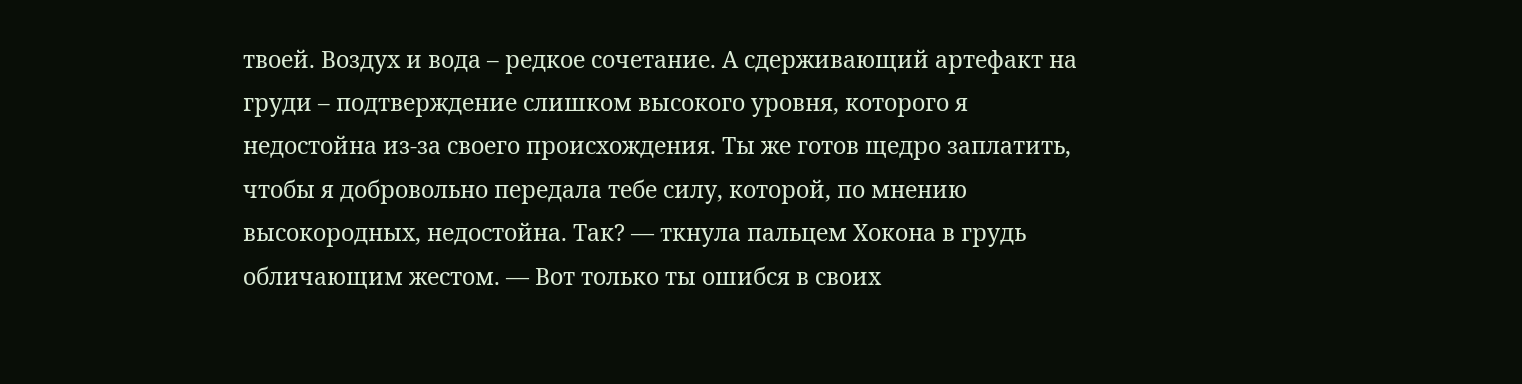твоей. Воздух и вода – редкое сочетание. А сдерживающий артефакт на груди – подтверждение слишком высокого уровня, которого я недостойна из-за своего происхождения. Ты же готов щедро заплатить, чтобы я добровольно передала тебе силу, которой, по мнению высокородных, недостойна. Так? — ткнула пальцем Хокона в грудь обличающим жестом. — Вот только ты ошибся в своих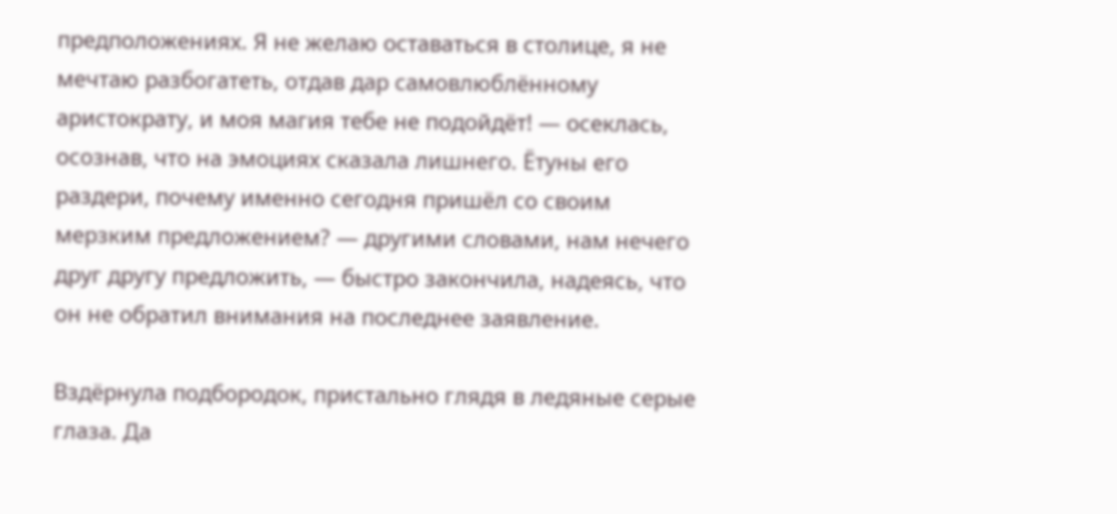предположениях. Я не желаю оставаться в столице, я не мечтаю разбогатеть, отдав дар самовлюблённому аристократу, и моя магия тебе не подойдёт! — осеклась, осознав, что на эмоциях сказала лишнего. Ётуны его раздери, почему именно сегодня пришёл со своим мерзким предложением? — другими словами, нам нечего друг другу предложить, — быстро закончила, надеясь, что он не обратил внимания на последнее заявление.

Вздёрнула подбородок, пристально глядя в ледяные серые глаза. Да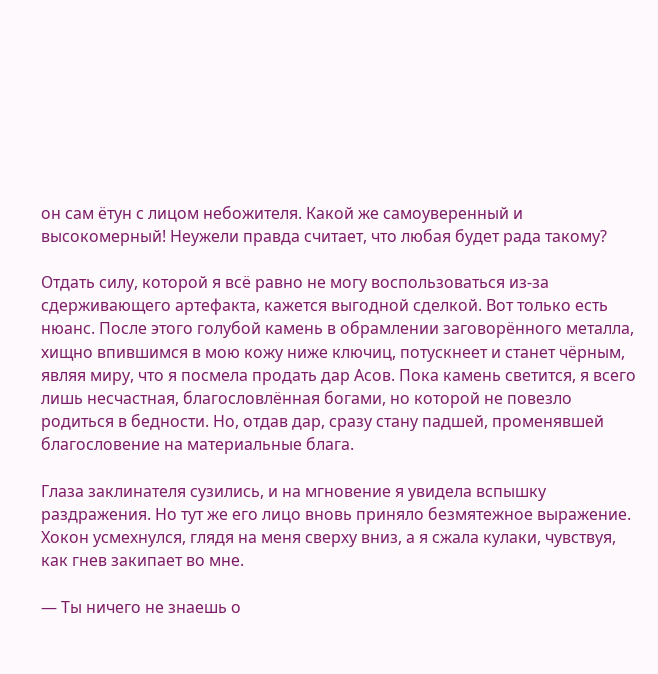он сам ётун с лицом небожителя. Какой же самоуверенный и высокомерный! Неужели правда считает, что любая будет рада такому?

Отдать силу, которой я всё равно не могу воспользоваться из-за сдерживающего артефакта, кажется выгодной сделкой. Вот только есть нюанс. После этого голубой камень в обрамлении заговорённого металла, хищно впившимся в мою кожу ниже ключиц, потускнеет и станет чёрным, являя миру, что я посмела продать дар Асов. Пока камень светится, я всего лишь несчастная, благословлённая богами, но которой не повезло родиться в бедности. Но, отдав дар, сразу стану падшей, променявшей благословение на материальные блага.

Глаза заклинателя сузились, и на мгновение я увидела вспышку раздражения. Но тут же его лицо вновь приняло безмятежное выражение. Хокон усмехнулся, глядя на меня сверху вниз, а я сжала кулаки, чувствуя, как гнев закипает во мне.

— Ты ничего не знаешь о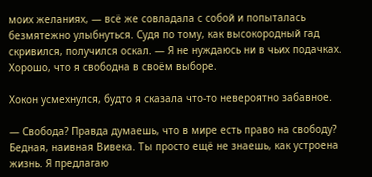моих желаниях, — всё же совладала с собой и попыталась безмятежно улыбнуться. Судя по тому, как высокородный гад скривился, получился оскал. — Я не нуждаюсь ни в чьих подачках. Хорошо, что я свободна в своём выборе.

Хокон усмехнулся, будто я сказала что-то невероятно забавное.

— Свобода? Правда думаешь, что в мире есть право на свободу? Бедная, наивная Вивека. Ты просто ещё не знаешь, как устроена жизнь. Я предлагаю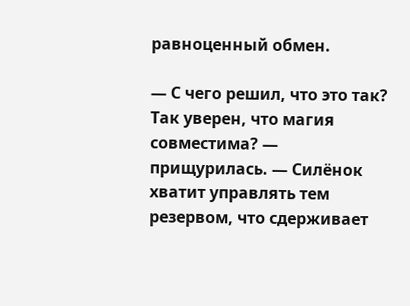равноценный обмен.

— С чего решил, что это так? Так уверен, что магия совместима? — прищурилась. — Силёнок хватит управлять тем резервом, что сдерживает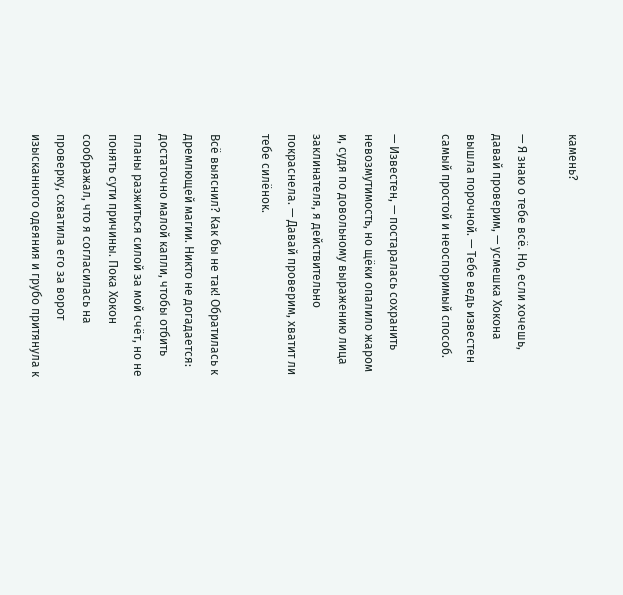камень?

— Я знаю о тебе всё. Но, если хочешь, давай проверим, — усмешка Хокона вышла порочной. — Тебе ведь известен самый простой и неоспоримый способ.

— Известен, — постаралась сохранить невозмутимость, но щёки опалило жаром и, судя по довольному выражению лица заклинателя, я действительно покраснела. — Давай проверим, хватит ли тебе силёнок.

Всё выяснил? Как бы не так! Обратилась к дремлющей магии. Никто не догадается: достаточно малой капли, чтобы отбить планы разжиться силой за мой счёт, но не понять сути причины. Пока Хокон соображал, что я согласилась на проверку, схватила его за ворот изысканного одеяния и грубо притянула к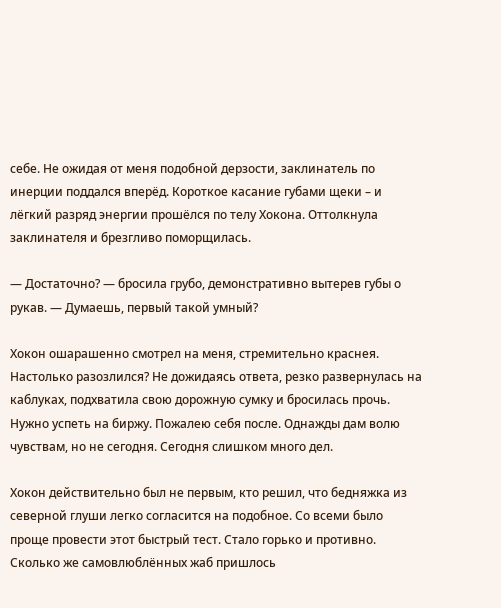себе. Не ожидая от меня подобной дерзости, заклинатель по инерции поддался вперёд. Короткое касание губами щеки – и лёгкий разряд энергии прошёлся по телу Хокона. Оттолкнула заклинателя и брезгливо поморщилась.

— Достаточно? — бросила грубо, демонстративно вытерев губы о рукав. — Думаешь, первый такой умный?

Хокон ошарашенно смотрел на меня, стремительно краснея. Настолько разозлился? Не дожидаясь ответа, резко развернулась на каблуках, подхватила свою дорожную сумку и бросилась прочь. Нужно успеть на биржу. Пожалею себя после. Однажды дам волю чувствам, но не сегодня. Сегодня слишком много дел.

Хокон действительно был не первым, кто решил, что бедняжка из северной глуши легко согласится на подобное. Со всеми было проще провести этот быстрый тест. Стало горько и противно. Сколько же самовлюблённых жаб пришлось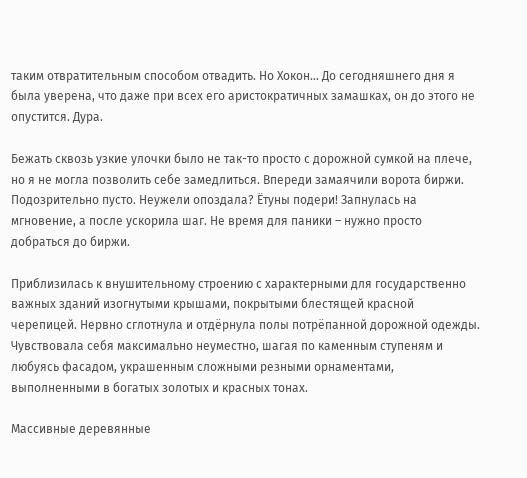таким отвратительным способом отвадить. Но Хокон… До сегодняшнего дня я была уверена, что даже при всех его аристократичных замашках, он до этого не опустится. Дура.

Бежать сквозь узкие улочки было не так-то просто с дорожной сумкой на плече, но я не могла позволить себе замедлиться. Впереди замаячили ворота биржи. Подозрительно пусто. Неужели опоздала? Ётуны подери! Запнулась на мгновение, а после ускорила шаг. Не время для паники – нужно просто добраться до биржи.

Приблизилась к внушительному строению с характерными для государственно важных зданий изогнутыми крышами, покрытыми блестящей красной черепицей. Нервно сглотнула и отдёрнула полы потрёпанной дорожной одежды. Чувствовала себя максимально неуместно, шагая по каменным ступеням и любуясь фасадом, украшенным сложными резными орнаментами, выполненными в богатых золотых и красных тонах.

Массивные деревянные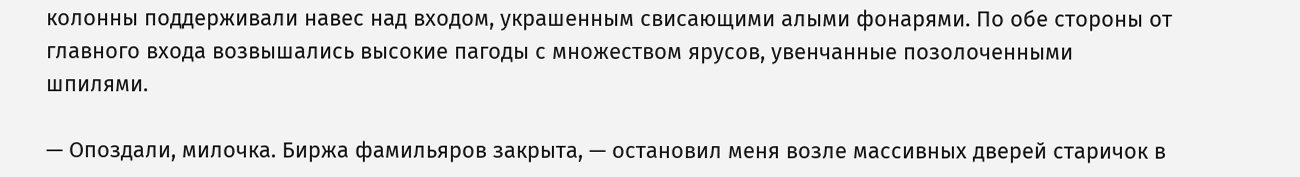колонны поддерживали навес над входом, украшенным свисающими алыми фонарями. По обе стороны от главного входа возвышались высокие пагоды с множеством ярусов, увенчанные позолоченными шпилями.

— Опоздали, милочка. Биржа фамильяров закрыта, — остановил меня возле массивных дверей старичок в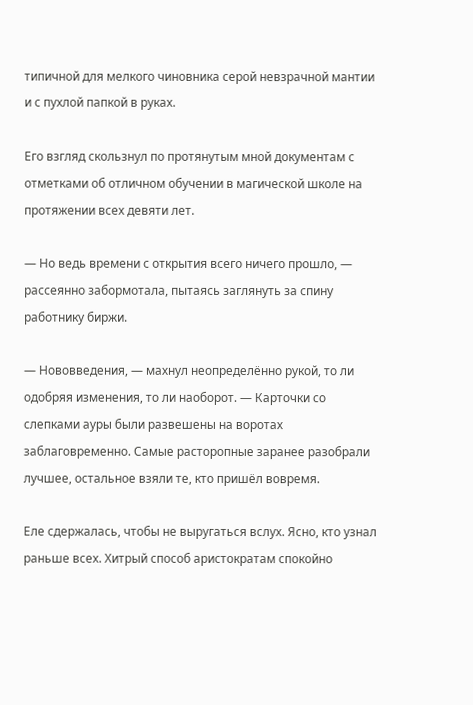типичной для мелкого чиновника серой невзрачной мантии и с пухлой папкой в руках.

Его взгляд скользнул по протянутым мной документам с отметками об отличном обучении в магической школе на протяжении всех девяти лет.

— Но ведь времени с открытия всего ничего прошло, — рассеянно забормотала, пытаясь заглянуть за спину работнику биржи.

— Нововведения, — махнул неопределённо рукой, то ли одобряя изменения, то ли наоборот. — Карточки со слепками ауры были развешены на воротах заблаговременно. Самые расторопные заранее разобрали лучшее, остальное взяли те, кто пришёл вовремя.

Еле сдержалась, чтобы не выругаться вслух. Ясно, кто узнал раньше всех. Хитрый способ аристократам спокойно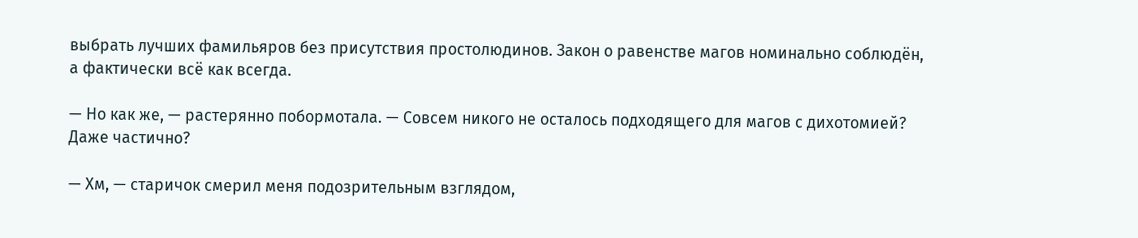выбрать лучших фамильяров без присутствия простолюдинов. Закон о равенстве магов номинально соблюдён, а фактически всё как всегда.

— Но как же, — растерянно побормотала. — Совсем никого не осталось подходящего для магов с дихотомией? Даже частично?

— Хм, — старичок смерил меня подозрительным взглядом,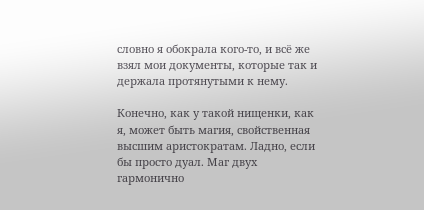словно я обокрала кого-то, и всё же взял мои документы, которые так и держала протянутыми к нему.

Конечно, как у такой нищенки, как я, может быть магия, свойственная высшим аристократам. Ладно, если бы просто дуал. Маг двух гармонично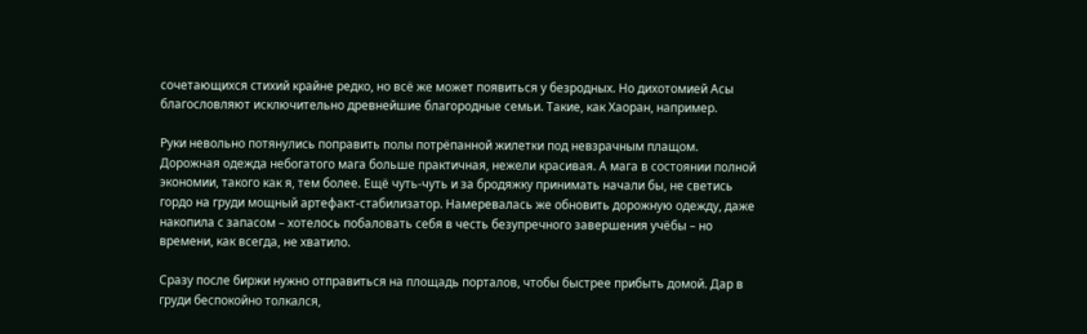сочетающихся стихий крайне редко, но всё же может появиться у безродных. Но дихотомией Асы благословляют исключительно древнейшие благородные семьи. Такие, как Хаоран, например.

Руки невольно потянулись поправить полы потрёпанной жилетки под невзрачным плащом. Дорожная одежда небогатого мага больше практичная, нежели красивая. А мага в состоянии полной экономии, такого как я, тем более. Ещё чуть-чуть и за бродяжку принимать начали бы, не светись гордо на груди мощный артефакт-стабилизатор. Намеревалась же обновить дорожную одежду, даже накопила с запасом – хотелось побаловать себя в честь безупречного завершения учёбы – но времени, как всегда, не хватило.

Сразу после биржи нужно отправиться на площадь порталов, чтобы быстрее прибыть домой. Дар в груди беспокойно толкался,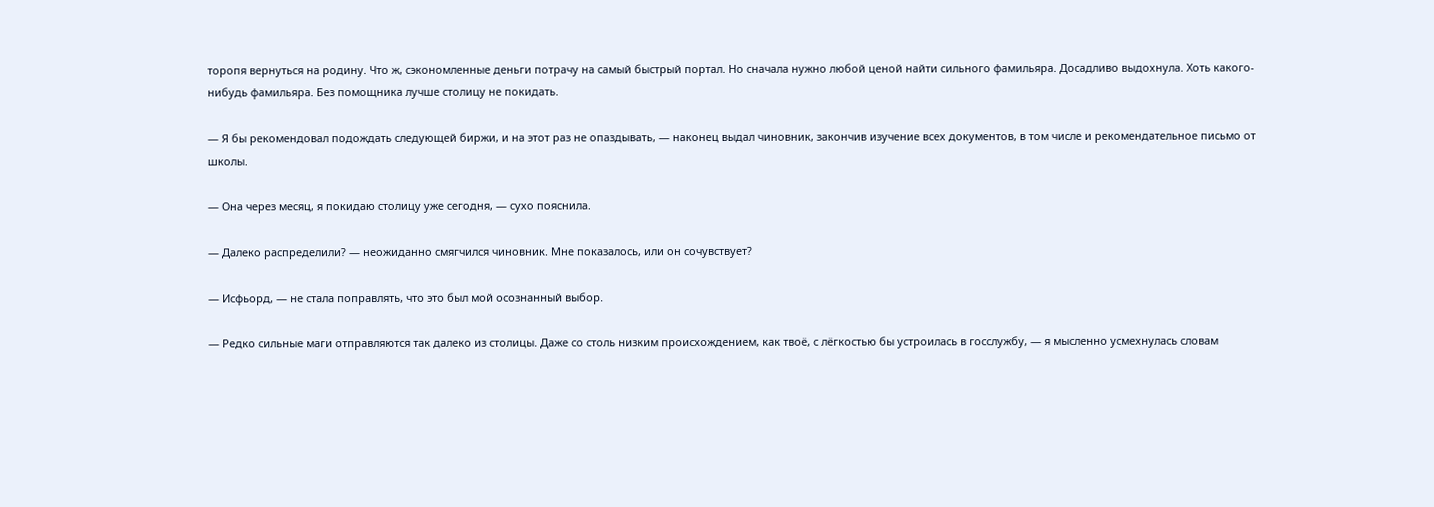торопя вернуться на родину. Что ж, сэкономленные деньги потрачу на самый быстрый портал. Но сначала нужно любой ценой найти сильного фамильяра. Досадливо выдохнула. Хоть какого-нибудь фамильяра. Без помощника лучше столицу не покидать.

— Я бы рекомендовал подождать следующей биржи, и на этот раз не опаздывать, — наконец выдал чиновник, закончив изучение всех документов, в том числе и рекомендательное письмо от школы.

— Она через месяц, я покидаю столицу уже сегодня, — сухо пояснила.

— Далеко распределили? — неожиданно смягчился чиновник. Мне показалось, или он сочувствует?

— Исфьорд, — не стала поправлять, что это был мой осознанный выбор.

— Редко сильные маги отправляются так далеко из столицы. Даже со столь низким происхождением, как твоё, с лёгкостью бы устроилась в госслужбу, — я мысленно усмехнулась словам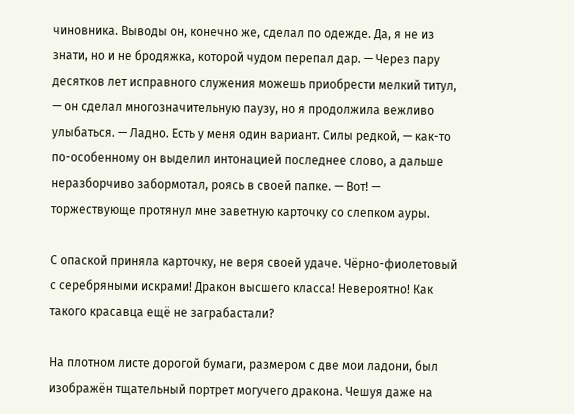чиновника. Выводы он, конечно же, сделал по одежде. Да, я не из знати, но и не бродяжка, которой чудом перепал дар. — Через пару десятков лет исправного служения можешь приобрести мелкий титул, — он сделал многозначительную паузу, но я продолжила вежливо улыбаться. — Ладно. Есть у меня один вариант. Силы редкой, — как-то по-особенному он выделил интонацией последнее слово, а дальше неразборчиво забормотал, роясь в своей папке. — Вот! — торжествующе протянул мне заветную карточку со слепком ауры.

С опаской приняла карточку, не веря своей удаче. Чёрно-фиолетовый с серебряными искрами! Дракон высшего класса! Невероятно! Как такого красавца ещё не заграбастали?

На плотном листе дорогой бумаги, размером с две мои ладони, был изображён тщательный портрет могучего дракона. Чешуя даже на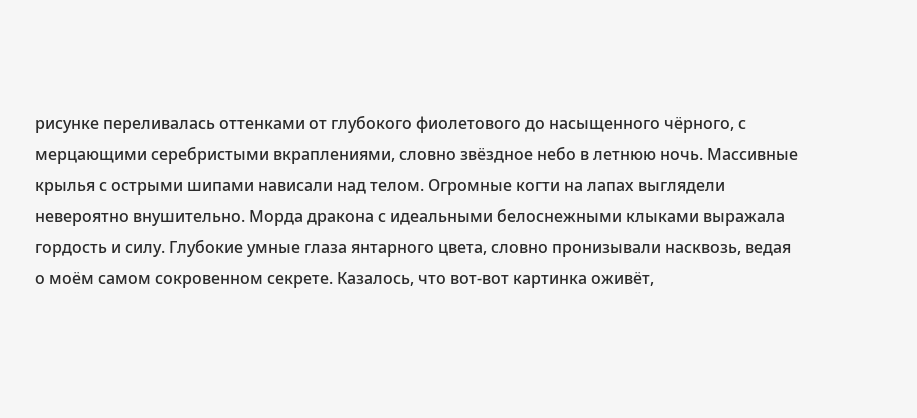рисунке переливалась оттенками от глубокого фиолетового до насыщенного чёрного, с мерцающими серебристыми вкраплениями, словно звёздное небо в летнюю ночь. Массивные крылья с острыми шипами нависали над телом. Огромные когти на лапах выглядели невероятно внушительно. Морда дракона с идеальными белоснежными клыками выражала гордость и силу. Глубокие умные глаза янтарного цвета, словно пронизывали насквозь, ведая о моём самом сокровенном секрете. Казалось, что вот-вот картинка оживёт,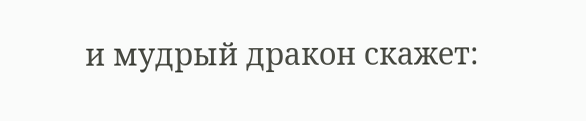и мудрый дракон скажет: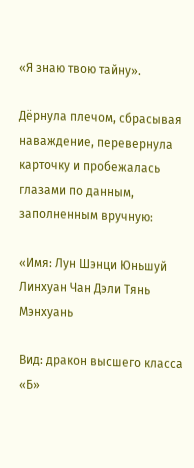«Я знаю твою тайну».

Дёрнула плечом, сбрасывая наваждение, перевернула карточку и пробежалась глазами по данным, заполненным вручную:

«Имя: Лун Шэнци Юньшуй Линхуан Чан Дэли Тянь Мэнхуань

Вид: дракон высшего класса «Б»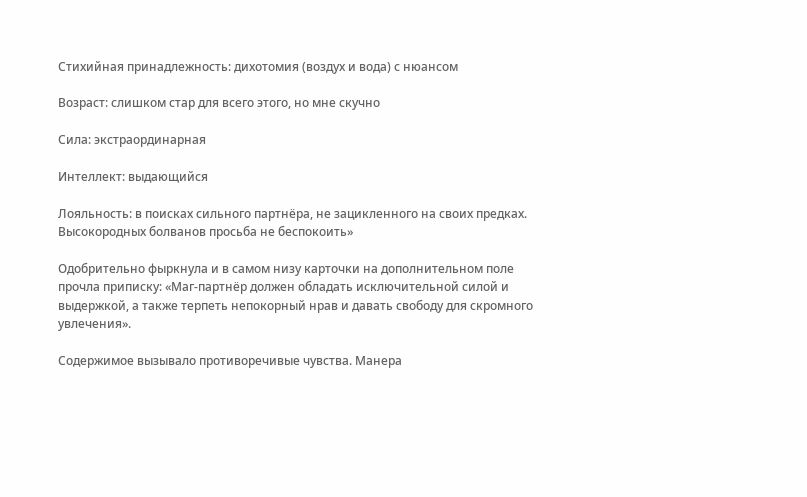Стихийная принадлежность: дихотомия (воздух и вода) с нюансом

Возраст: слишком стар для всего этого, но мне скучно

Сила: экстраординарная

Интеллект: выдающийся

Лояльность: в поисках сильного партнёра, не зацикленного на своих предках. Высокородных болванов просьба не беспокоить»

Одобрительно фыркнула и в самом низу карточки на дополнительном поле прочла приписку: «Маг-партнёр должен обладать исключительной силой и выдержкой, а также терпеть непокорный нрав и давать свободу для скромного увлечения».

Содержимое вызывало противоречивые чувства. Манера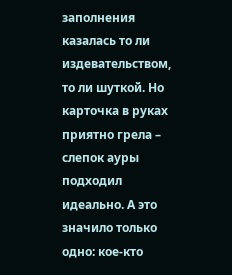заполнения казалась то ли издевательством, то ли шуткой. Но карточка в руках приятно грела – слепок ауры подходил идеально. А это значило только одно: кое-кто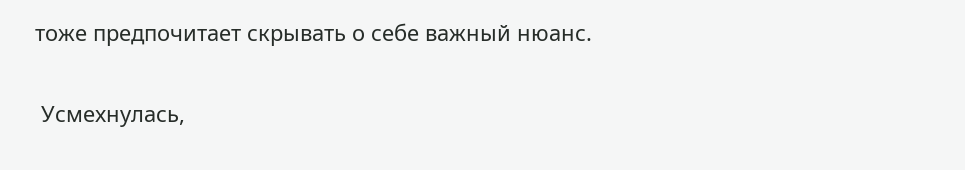тоже предпочитает скрывать о себе важный нюанс.

 Усмехнулась,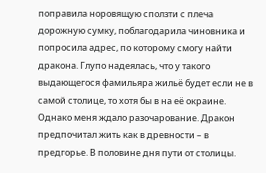поправила норовящую сползти с плеча дорожную сумку, поблагодарила чиновника и попросила адрес, по которому смогу найти дракона. Глупо надеялась, что у такого выдающегося фамильяра жильё будет если не в самой столице, то хотя бы в на её окраине. Однако меня ждало разочарование. Дракон предпочитал жить как в древности – в предгорье. В половине дня пути от столицы.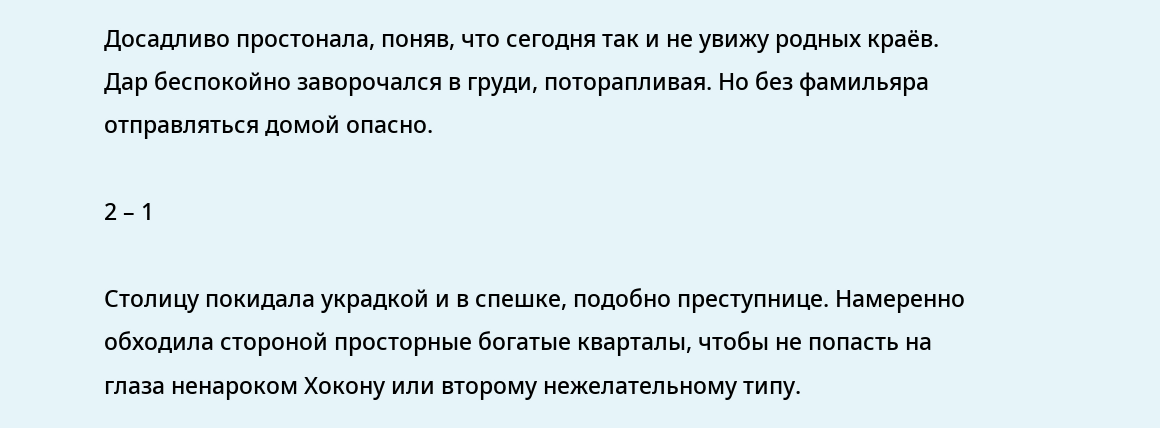Досадливо простонала, поняв, что сегодня так и не увижу родных краёв. Дар беспокойно заворочался в груди, поторапливая. Но без фамильяра отправляться домой опасно.

2 – 1

Столицу покидала украдкой и в спешке, подобно преступнице. Намеренно обходила стороной просторные богатые кварталы, чтобы не попасть на глаза ненароком Хокону или второму нежелательному типу.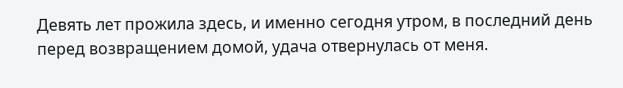Девять лет прожила здесь, и именно сегодня утром, в последний день перед возвращением домой, удача отвернулась от меня.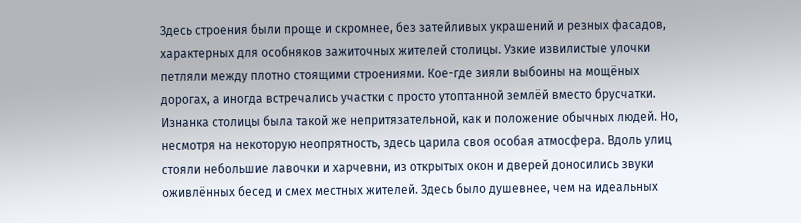Здесь строения были проще и скромнее, без затейливых украшений и резных фасадов, характерных для особняков зажиточных жителей столицы. Узкие извилистые улочки петляли между плотно стоящими строениями. Кое-где зияли выбоины на мощёных дорогах, а иногда встречались участки с просто утоптанной землёй вместо брусчатки. Изнанка столицы была такой же непритязательной, как и положение обычных людей. Но, несмотря на некоторую неопрятность, здесь царила своя особая атмосфера. Вдоль улиц стояли небольшие лавочки и харчевни, из открытых окон и дверей доносились звуки оживлённых бесед и смех местных жителей. Здесь было душевнее, чем на идеальных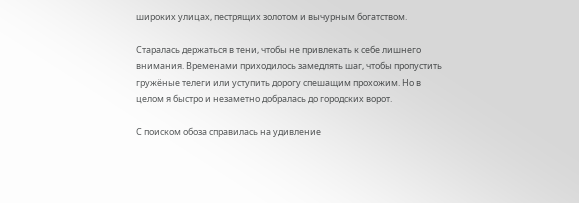широких улицах, пестрящих золотом и вычурным богатством.

Старалась держаться в тени, чтобы не привлекать к себе лишнего внимания. Временами приходилось замедлять шаг, чтобы пропустить гружёные телеги или уступить дорогу спешащим прохожим. Но в целом я быстро и незаметно добралась до городских ворот.

С поиском обоза справилась на удивление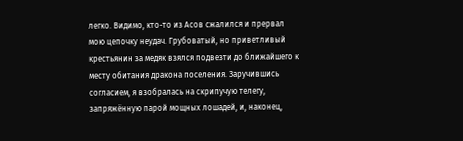легко. Видимо, кто-то из Асов сжалился и прервал мою цепочку неудач. Грубоватый, но приветливый крестьянин за медяк взялся подвезти до ближайшего к месту обитания дракона поселения. Заручившись согласием, я взобралась на скрипучую телегу, запряжённую парой мощных лошадей, и, наконец,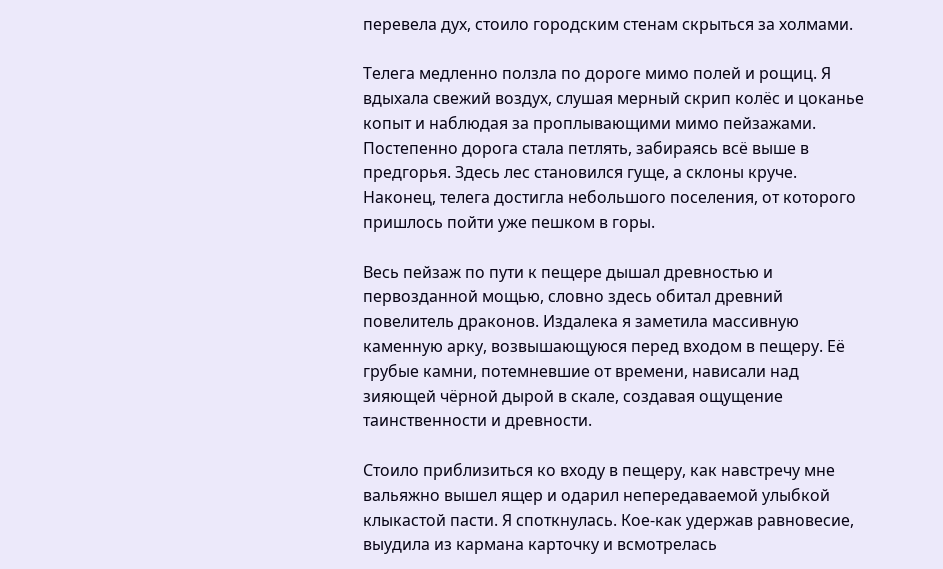перевела дух, стоило городским стенам скрыться за холмами.

Телега медленно ползла по дороге мимо полей и рощиц. Я вдыхала свежий воздух, слушая мерный скрип колёс и цоканье копыт и наблюдая за проплывающими мимо пейзажами. Постепенно дорога стала петлять, забираясь всё выше в предгорья. Здесь лес становился гуще, а склоны круче. Наконец, телега достигла небольшого поселения, от которого пришлось пойти уже пешком в горы.

Весь пейзаж по пути к пещере дышал древностью и первозданной мощью, словно здесь обитал древний повелитель драконов. Издалека я заметила массивную каменную арку, возвышающуюся перед входом в пещеру. Её грубые камни, потемневшие от времени, нависали над зияющей чёрной дырой в скале, создавая ощущение таинственности и древности.

Стоило приблизиться ко входу в пещеру, как навстречу мне вальяжно вышел ящер и одарил непередаваемой улыбкой клыкастой пасти. Я споткнулась. Кое-как удержав равновесие, выудила из кармана карточку и всмотрелась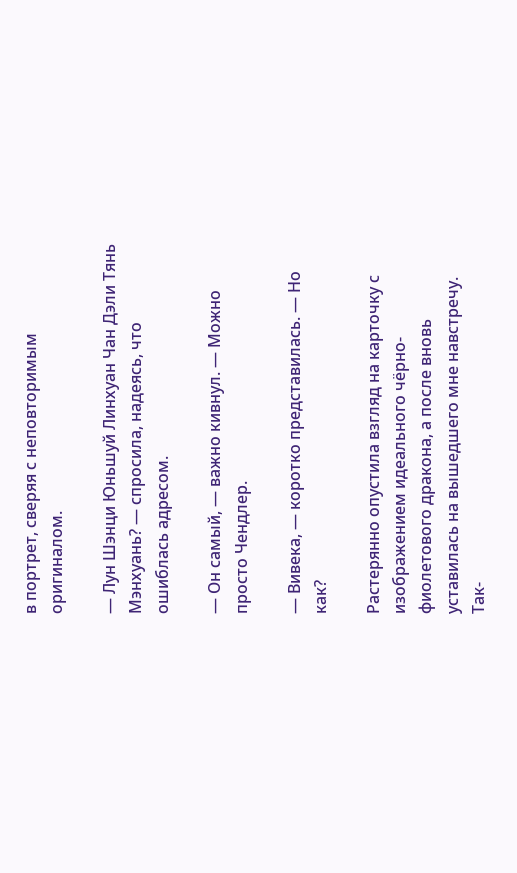в портрет, сверяя с неповторимым оригиналом.

— Лун Шэнци Юньшуй Линхуан Чан Дэли Тянь Мэнхуань? — спросила, надеясь, что ошиблась адресом.

— Он самый, — важно кивнул. — Можно просто Чендлер.

— Вивека, — коротко представилась. — Но как?

Растерянно опустила взгляд на карточку с изображением идеального чёрно-фиолетового дракона, а после вновь уставилась на вышедшего мне навстречу. Так-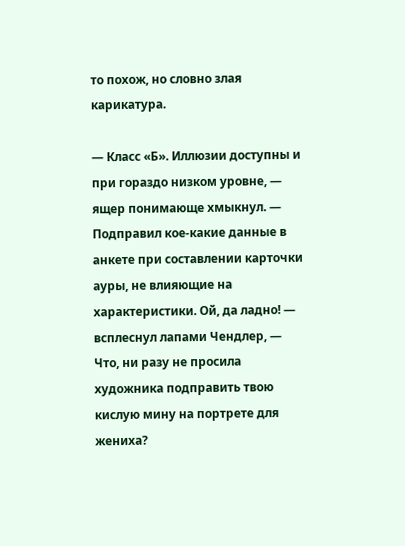то похож, но словно злая карикатура.

— Класс «Б». Иллюзии доступны и при гораздо низком уровне, — ящер понимающе хмыкнул. — Подправил кое-какие данные в анкете при составлении карточки ауры, не влияющие на характеристики. Ой, да ладно! — всплеснул лапами Чендлер, — Что, ни разу не просила художника подправить твою кислую мину на портрете для жениха?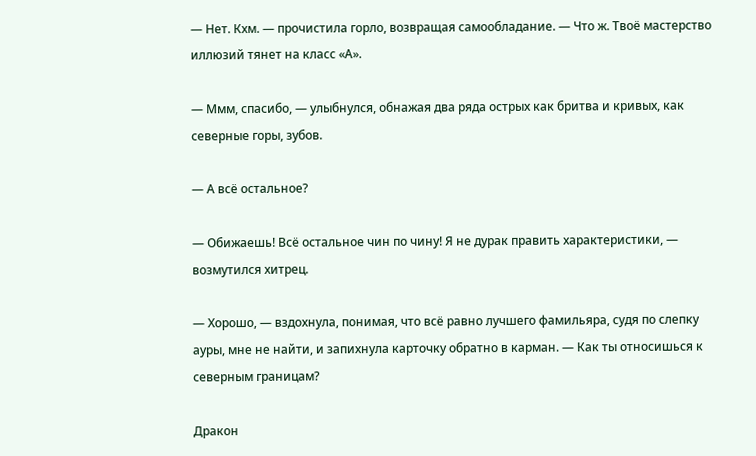— Нет. Кхм. — прочистила горло, возвращая самообладание. — Что ж. Твоё мастерство иллюзий тянет на класс «А».

— Ммм, спасибо, — улыбнулся, обнажая два ряда острых как бритва и кривых, как северные горы, зубов.

— А всё остальное?

— Обижаешь! Всё остальное чин по чину! Я не дурак править характеристики, — возмутился хитрец.

— Хорошо, — вздохнула, понимая, что всё равно лучшего фамильяра, судя по слепку ауры, мне не найти, и запихнула карточку обратно в карман. — Как ты относишься к северным границам?

Дракон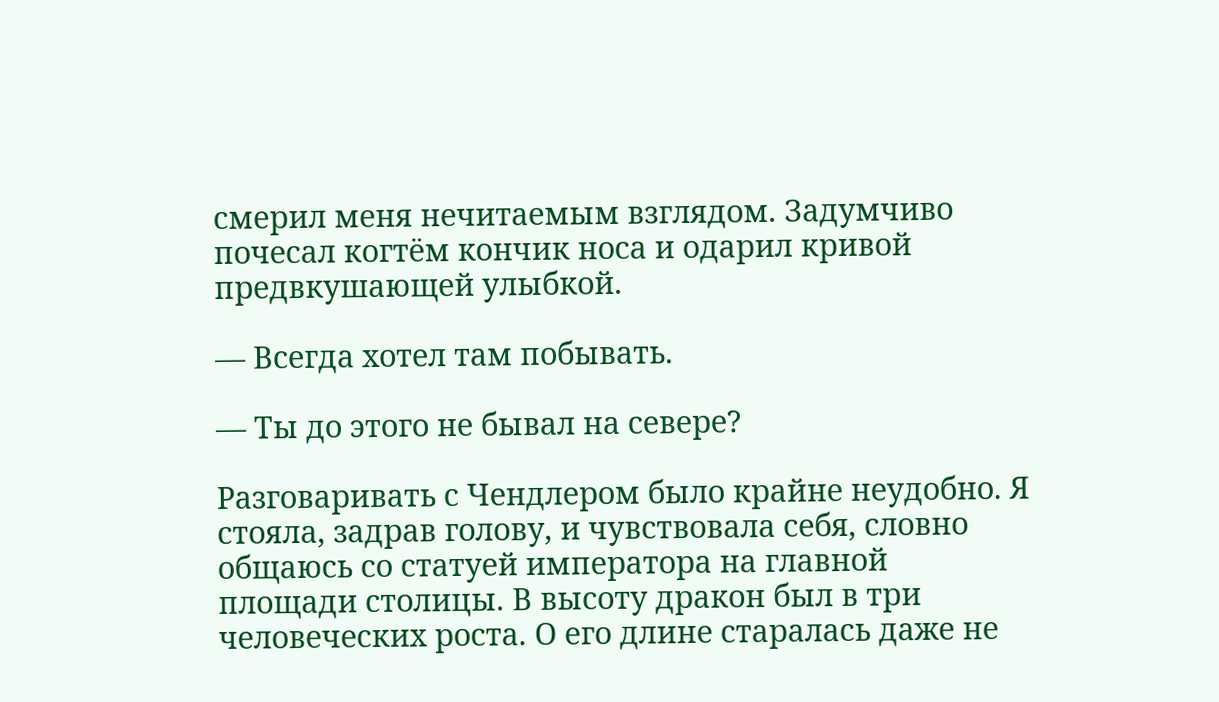смерил меня нечитаемым взглядом. Задумчиво почесал когтём кончик носа и одарил кривой предвкушающей улыбкой.

— Всегда хотел там побывать.

— Ты до этого не бывал на севере?

Разговаривать с Чендлером было крайне неудобно. Я стояла, задрав голову, и чувствовала себя, словно общаюсь со статуей императора на главной площади столицы. В высоту дракон был в три человеческих роста. О его длине старалась даже не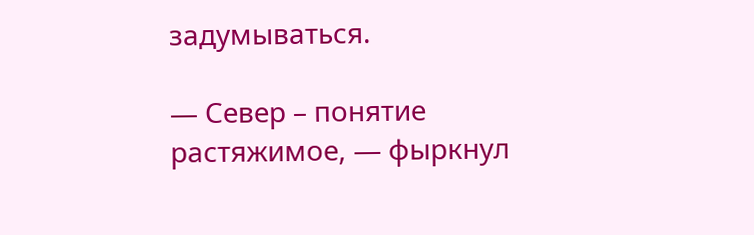задумываться.

— Север – понятие растяжимое, — фыркнул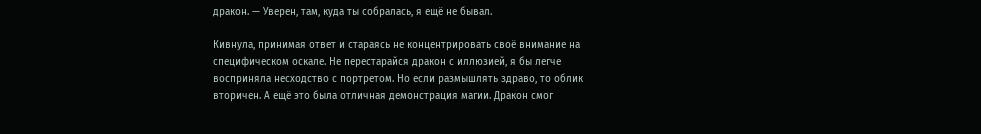дракон. — Уверен, там, куда ты собралась, я ещё не бывал.

Кивнула, принимая ответ и стараясь не концентрировать своё внимание на специфическом оскале. Не перестарайся дракон с иллюзией, я бы легче восприняла несходство с портретом. Но если размышлять здраво, то облик вторичен. А ещё это была отличная демонстрация магии. Дракон смог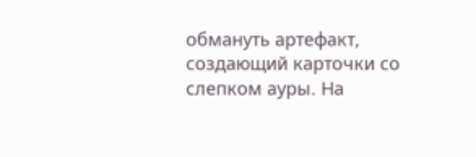обмануть артефакт, создающий карточки со слепком ауры. На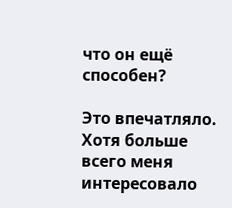что он ещё способен?

Это впечатляло. Хотя больше всего меня интересовало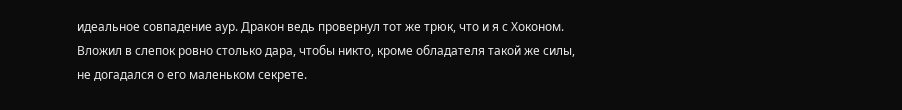идеальное совпадение аур. Дракон ведь провернул тот же трюк, что и я с Хоконом. Вложил в слепок ровно столько дара, чтобы никто, кроме обладателя такой же силы, не догадался о его маленьком секрете.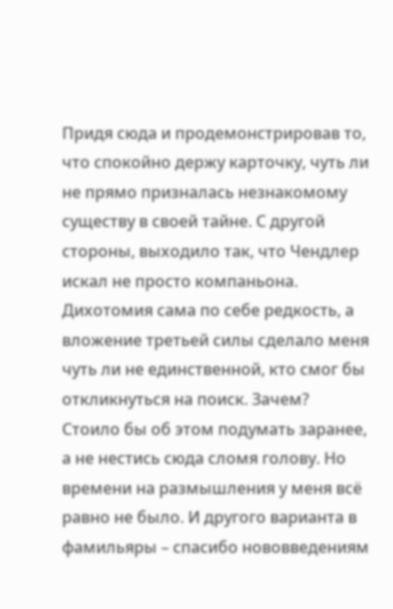Придя сюда и продемонстрировав то, что спокойно держу карточку, чуть ли не прямо призналась незнакомому существу в своей тайне. С другой стороны, выходило так, что Чендлер искал не просто компаньона. Дихотомия сама по себе редкость, а вложение третьей силы сделало меня чуть ли не единственной, кто смог бы откликнуться на поиск. Зачем? Стоило бы об этом подумать заранее, а не нестись сюда сломя голову. Но времени на размышления у меня всё равно не было. И другого варианта в фамильяры – спасибо нововведениям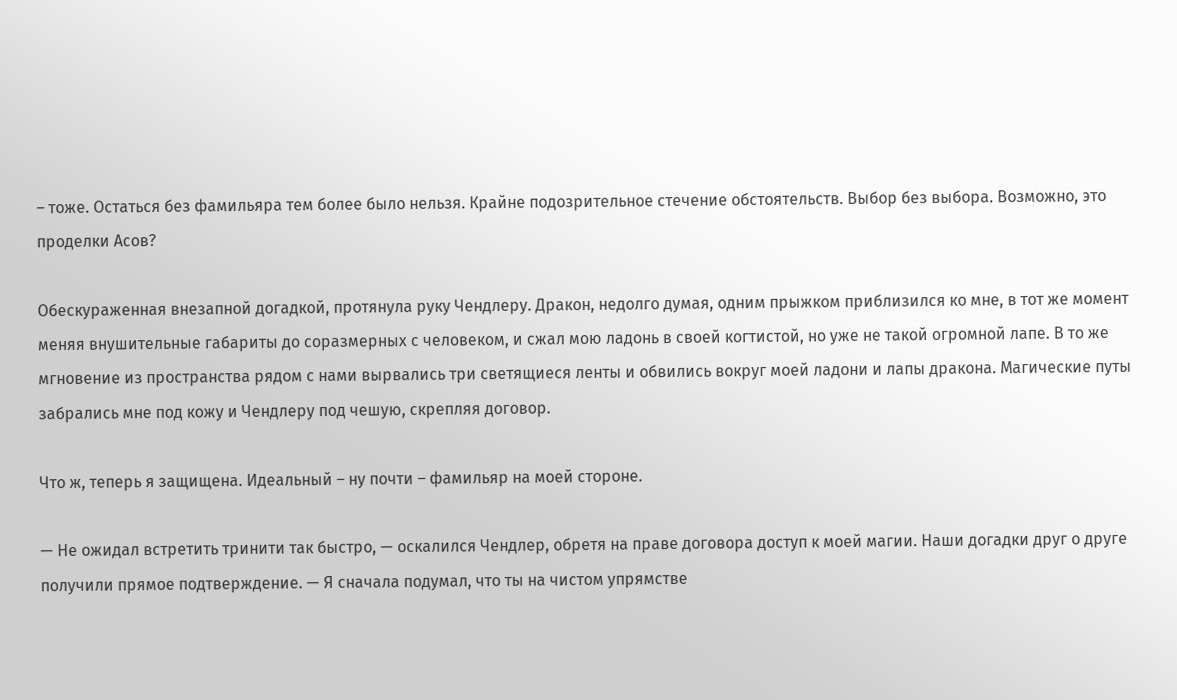– тоже. Остаться без фамильяра тем более было нельзя. Крайне подозрительное стечение обстоятельств. Выбор без выбора. Возможно, это проделки Асов?

Обескураженная внезапной догадкой, протянула руку Чендлеру. Дракон, недолго думая, одним прыжком приблизился ко мне, в тот же момент меняя внушительные габариты до соразмерных с человеком, и сжал мою ладонь в своей когтистой, но уже не такой огромной лапе. В то же мгновение из пространства рядом с нами вырвались три светящиеся ленты и обвились вокруг моей ладони и лапы дракона. Магические путы забрались мне под кожу и Чендлеру под чешую, скрепляя договор.

Что ж, теперь я защищена. Идеальный – ну почти – фамильяр на моей стороне.

— Не ожидал встретить тринити так быстро, — оскалился Чендлер, обретя на праве договора доступ к моей магии. Наши догадки друг о друге получили прямое подтверждение. — Я сначала подумал, что ты на чистом упрямстве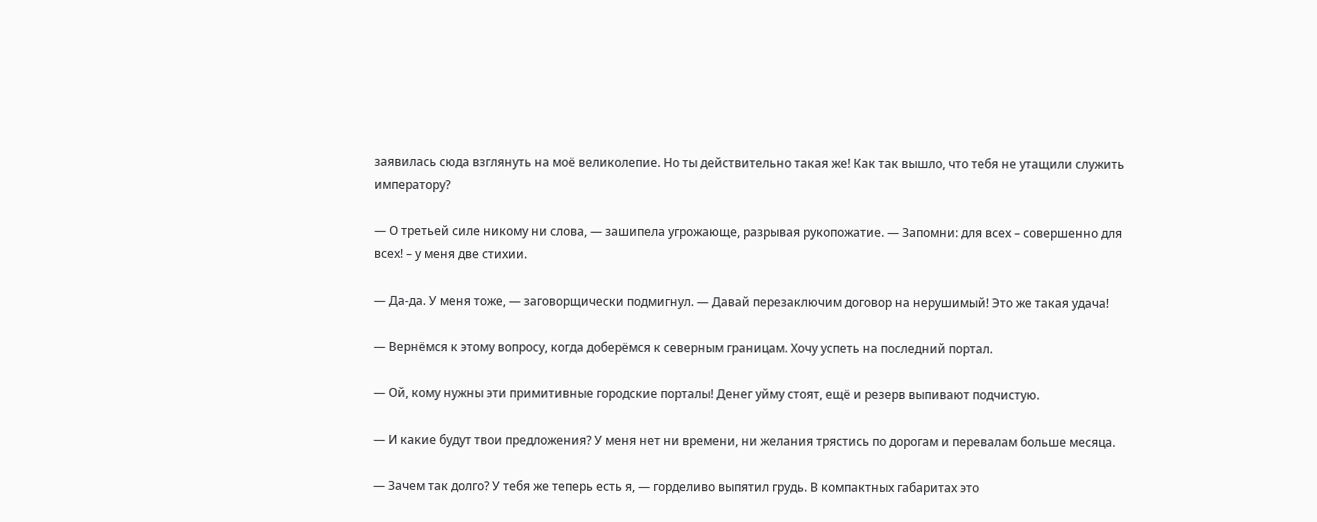заявилась сюда взглянуть на моё великолепие. Но ты действительно такая же! Как так вышло, что тебя не утащили служить императору?

— О третьей силе никому ни слова, — зашипела угрожающе, разрывая рукопожатие. — Запомни: для всех – совершенно для всех! – у меня две стихии.

— Да-да. У меня тоже, — заговорщически подмигнул. — Давай перезаключим договор на нерушимый! Это же такая удача!

— Вернёмся к этому вопросу, когда доберёмся к северным границам. Хочу успеть на последний портал.

— Ой, кому нужны эти примитивные городские порталы! Денег уйму стоят, ещё и резерв выпивают подчистую.

— И какие будут твои предложения? У меня нет ни времени, ни желания трястись по дорогам и перевалам больше месяца.

— Зачем так долго? У тебя же теперь есть я, — горделиво выпятил грудь. В компактных габаритах это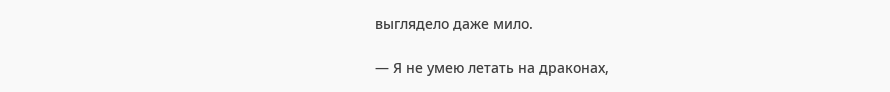выглядело даже мило.

— Я не умею летать на драконах,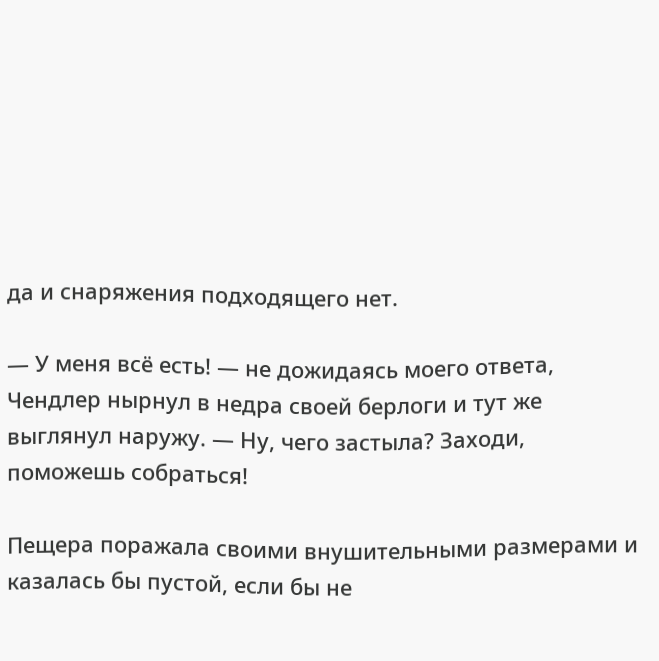да и снаряжения подходящего нет.

— У меня всё есть! — не дожидаясь моего ответа, Чендлер нырнул в недра своей берлоги и тут же выглянул наружу. — Ну, чего застыла? Заходи, поможешь собраться!

Пещера поражала своими внушительными размерами и казалась бы пустой, если бы не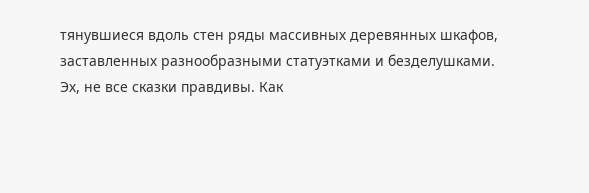тянувшиеся вдоль стен ряды массивных деревянных шкафов, заставленных разнообразными статуэтками и безделушками. Эх, не все сказки правдивы. Как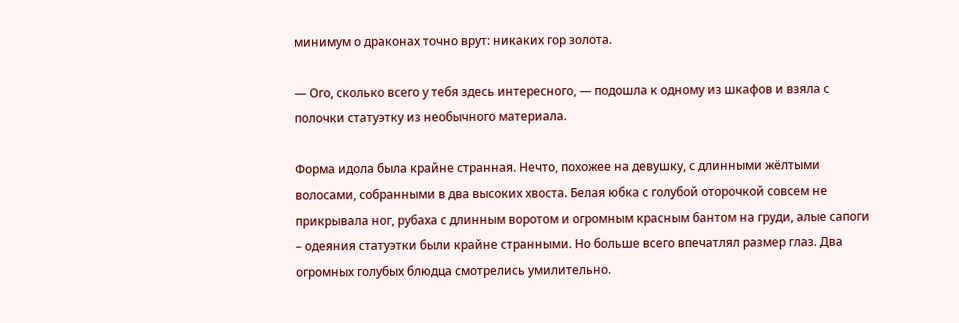минимум о драконах точно врут: никаких гор золота.

— Ого, сколько всего у тебя здесь интересного, — подошла к одному из шкафов и взяла с полочки статуэтку из необычного материала.

Форма идола была крайне странная. Нечто, похожее на девушку, с длинными жёлтыми волосами, собранными в два высоких хвоста. Белая юбка с голубой оторочкой совсем не прикрывала ног, рубаха с длинным воротом и огромным красным бантом на груди, алые сапоги – одеяния статуэтки были крайне странными. Но больше всего впечатлял размер глаз. Два огромных голубых блюдца смотрелись умилительно.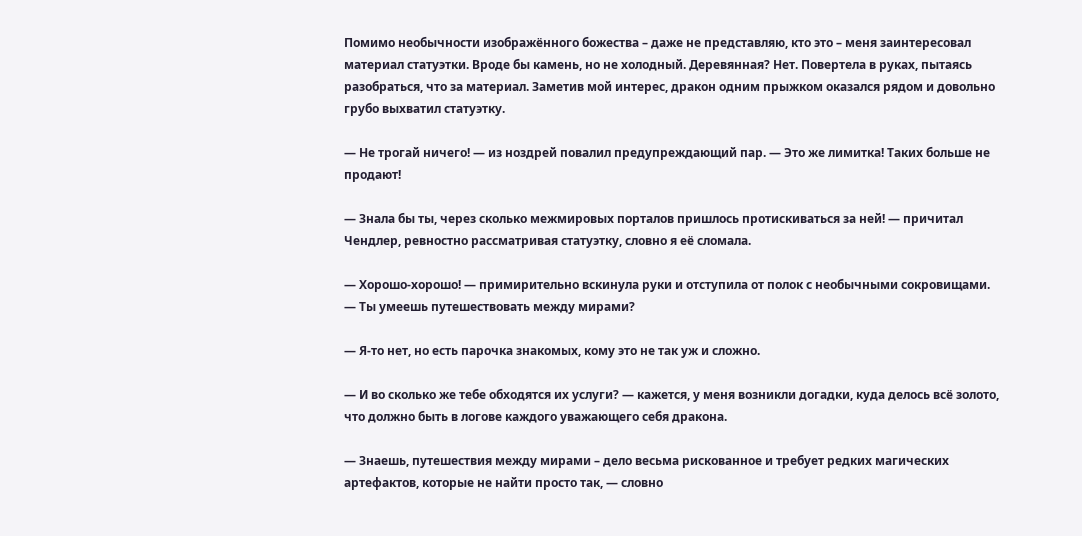Помимо необычности изображённого божества – даже не представляю, кто это – меня заинтересовал материал статуэтки. Вроде бы камень, но не холодный. Деревянная? Нет. Повертела в руках, пытаясь разобраться, что за материал. Заметив мой интерес, дракон одним прыжком оказался рядом и довольно грубо выхватил статуэтку.

— Не трогай ничего! — из ноздрей повалил предупреждающий пар. — Это же лимитка! Таких больше не продают!

— Знала бы ты, через сколько межмировых порталов пришлось протискиваться за ней! — причитал Чендлер, ревностно рассматривая статуэтку, словно я её сломала.

— Хорошо-хорошо! — примирительно вскинула руки и отступила от полок с необычными сокровищами. — Ты умеешь путешествовать между мирами?

— Я-то нет, но есть парочка знакомых, кому это не так уж и сложно.

— И во сколько же тебе обходятся их услуги? — кажется, у меня возникли догадки, куда делось всё золото, что должно быть в логове каждого уважающего себя дракона.

— Знаешь, путешествия между мирами – дело весьма рискованное и требует редких магических артефактов, которые не найти просто так, — словно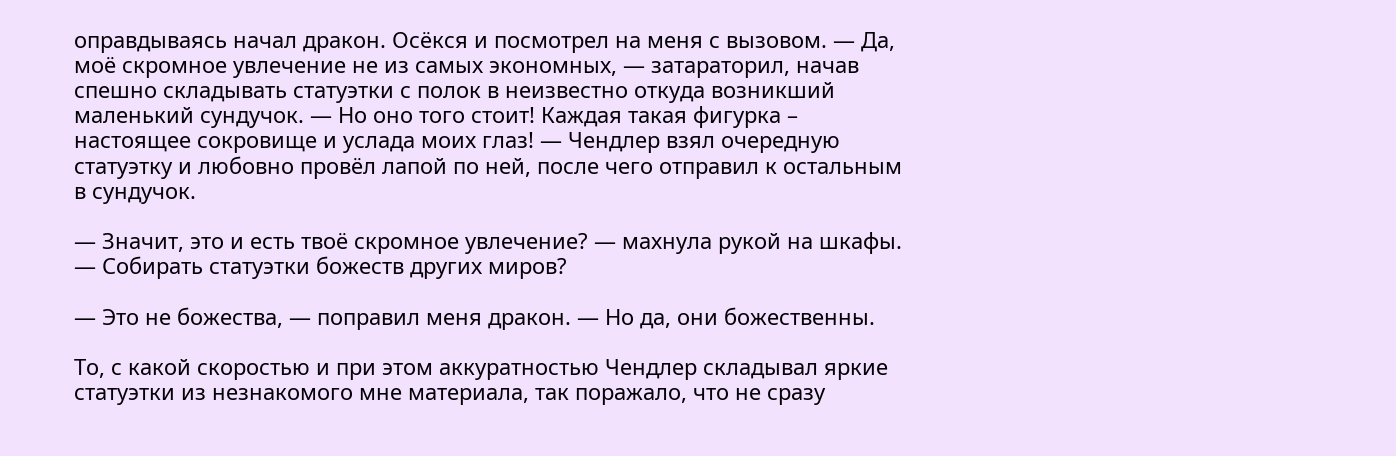оправдываясь начал дракон. Осёкся и посмотрел на меня с вызовом. — Да, моё скромное увлечение не из самых экономных, — затараторил, начав спешно складывать статуэтки с полок в неизвестно откуда возникший маленький сундучок. — Но оно того стоит! Каждая такая фигурка – настоящее сокровище и услада моих глаз! — Чендлер взял очередную статуэтку и любовно провёл лапой по ней, после чего отправил к остальным в сундучок.

— Значит, это и есть твоё скромное увлечение? — махнула рукой на шкафы. — Собирать статуэтки божеств других миров?

— Это не божества, — поправил меня дракон. — Но да, они божественны.

То, с какой скоростью и при этом аккуратностью Чендлер складывал яркие статуэтки из незнакомого мне материала, так поражало, что не сразу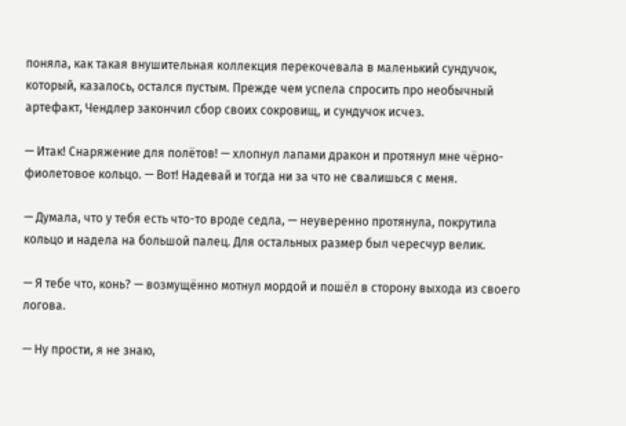поняла, как такая внушительная коллекция перекочевала в маленький сундучок, который, казалось, остался пустым. Прежде чем успела спросить про необычный артефакт, Чендлер закончил сбор своих сокровищ, и сундучок исчез.

— Итак! Снаряжение для полётов! — хлопнул лапами дракон и протянул мне чёрно-фиолетовое кольцо. — Вот! Надевай и тогда ни за что не свалишься с меня.

— Думала, что у тебя есть что-то вроде седла, — неуверенно протянула, покрутила кольцо и надела на большой палец. Для остальных размер был чересчур велик.

— Я тебе что, конь? — возмущённо мотнул мордой и пошёл в сторону выхода из своего логова.

— Ну прости, я не знаю,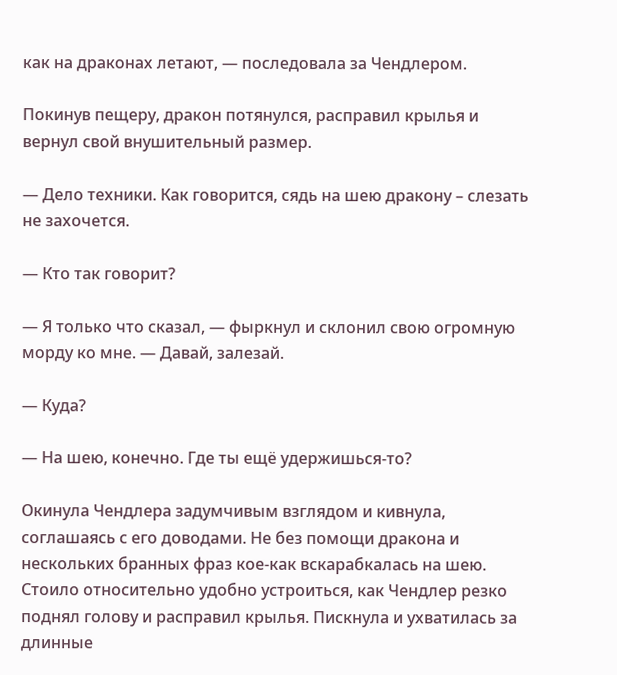как на драконах летают, — последовала за Чендлером.

Покинув пещеру, дракон потянулся, расправил крылья и вернул свой внушительный размер.

— Дело техники. Как говорится, сядь на шею дракону – слезать не захочется.

— Кто так говорит?

— Я только что сказал, — фыркнул и склонил свою огромную морду ко мне. — Давай, залезай.

— Куда?

— На шею, конечно. Где ты ещё удержишься-то?

Окинула Чендлера задумчивым взглядом и кивнула, соглашаясь с его доводами. Не без помощи дракона и нескольких бранных фраз кое-как вскарабкалась на шею. Стоило относительно удобно устроиться, как Чендлер резко поднял голову и расправил крылья. Пискнула и ухватилась за длинные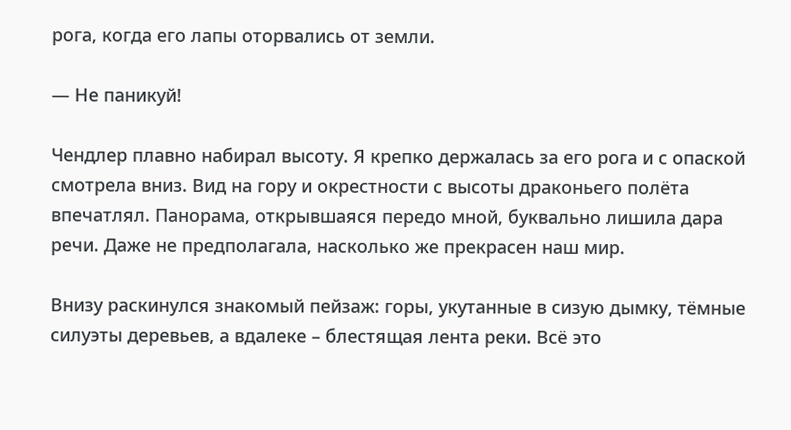рога, когда его лапы оторвались от земли.

— Не паникуй!

Чендлер плавно набирал высоту. Я крепко держалась за его рога и с опаской смотрела вниз. Вид на гору и окрестности с высоты драконьего полёта впечатлял. Панорама, открывшаяся передо мной, буквально лишила дара речи. Даже не предполагала, насколько же прекрасен наш мир.

Внизу раскинулся знакомый пейзаж: горы, укутанные в сизую дымку, тёмные силуэты деревьев, а вдалеке – блестящая лента реки. Всё это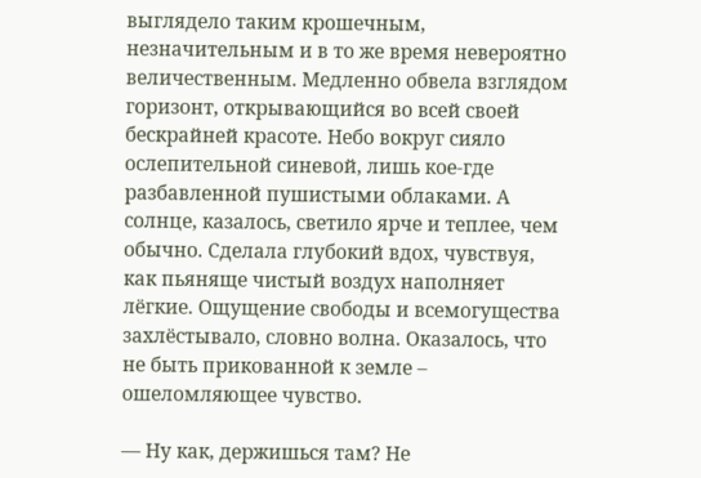выглядело таким крошечным, незначительным и в то же время невероятно величественным. Медленно обвела взглядом горизонт, открывающийся во всей своей бескрайней красоте. Небо вокруг сияло ослепительной синевой, лишь кое-где разбавленной пушистыми облаками. А солнце, казалось, светило ярче и теплее, чем обычно. Сделала глубокий вдох, чувствуя, как пьяняще чистый воздух наполняет лёгкие. Ощущение свободы и всемогущества захлёстывало, словно волна. Оказалось, что не быть прикованной к земле – ошеломляющее чувство.

— Ну как, держишься там? Не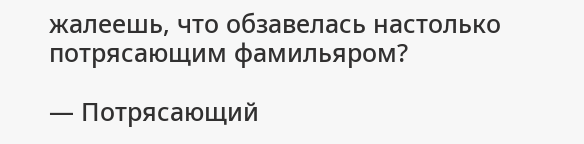жалеешь, что обзавелась настолько потрясающим фамильяром?

— Потрясающий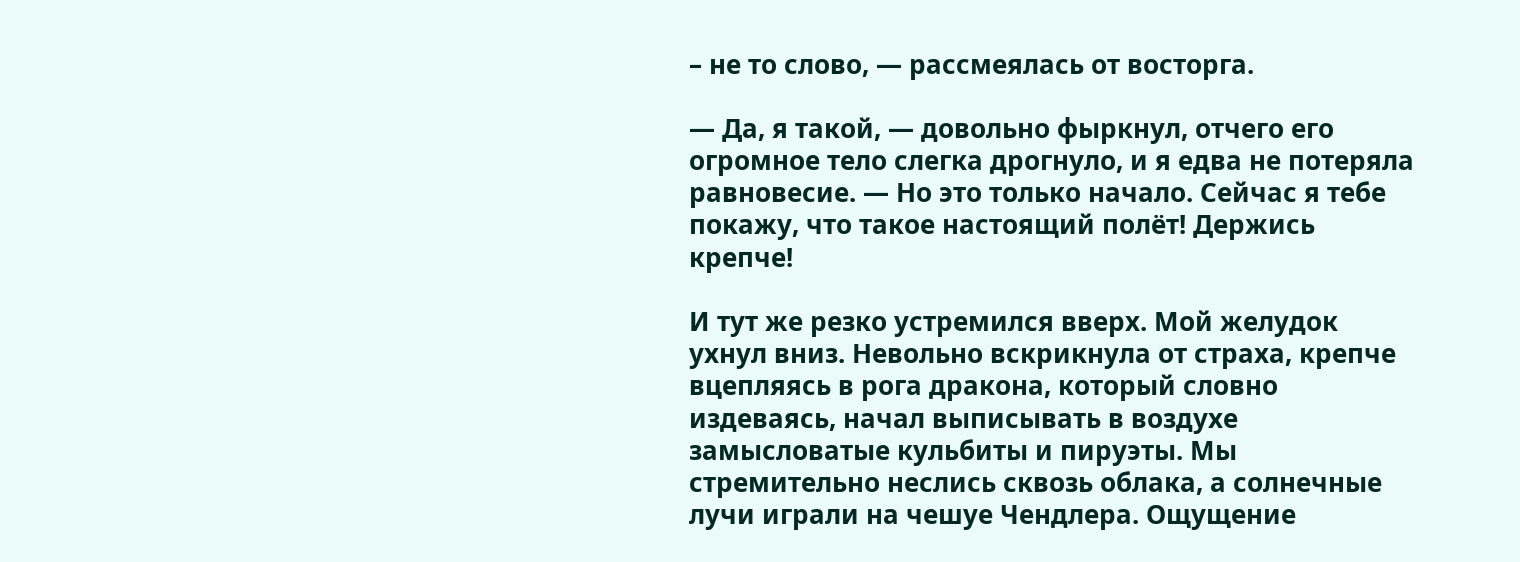– не то слово, — рассмеялась от восторга.

— Да, я такой, — довольно фыркнул, отчего его огромное тело слегка дрогнуло, и я едва не потеряла равновесие. — Но это только начало. Сейчас я тебе покажу, что такое настоящий полёт! Держись крепче!

И тут же резко устремился вверх. Мой желудок ухнул вниз. Невольно вскрикнула от страха, крепче вцепляясь в рога дракона, который словно издеваясь, начал выписывать в воздухе замысловатые кульбиты и пируэты. Мы стремительно неслись сквозь облака, а солнечные лучи играли на чешуе Чендлера. Ощущение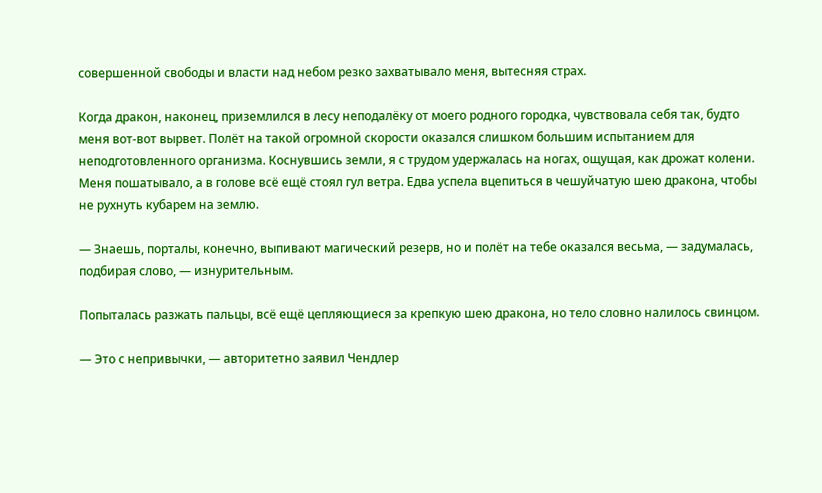совершенной свободы и власти над небом резко захватывало меня, вытесняя страх.

Когда дракон, наконец, приземлился в лесу неподалёку от моего родного городка, чувствовала себя так, будто меня вот-вот вырвет. Полёт на такой огромной скорости оказался слишком большим испытанием для неподготовленного организма. Коснувшись земли, я с трудом удержалась на ногах, ощущая, как дрожат колени. Меня пошатывало, а в голове всё ещё стоял гул ветра. Едва успела вцепиться в чешуйчатую шею дракона, чтобы не рухнуть кубарем на землю.

— Знаешь, порталы, конечно, выпивают магический резерв, но и полёт на тебе оказался весьма, — задумалась, подбирая слово, — изнурительным.

Попыталась разжать пальцы, всё ещё цепляющиеся за крепкую шею дракона, но тело словно налилось свинцом.

— Это с непривычки, — авторитетно заявил Чендлер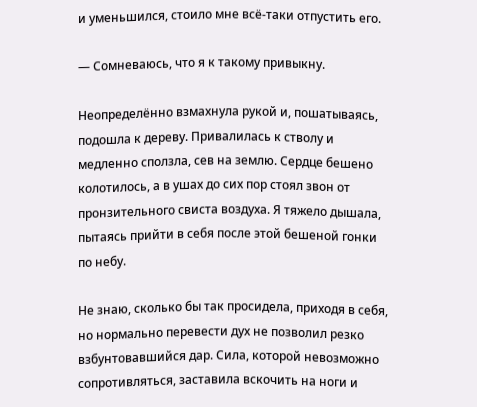и уменьшился, стоило мне всё-таки отпустить его.

— Сомневаюсь, что я к такому привыкну.

Неопределённо взмахнула рукой и, пошатываясь, подошла к дереву. Привалилась к стволу и медленно сползла, сев на землю. Сердце бешено колотилось, а в ушах до сих пор стоял звон от пронзительного свиста воздуха. Я тяжело дышала, пытаясь прийти в себя после этой бешеной гонки по небу.

Не знаю, сколько бы так просидела, приходя в себя, но нормально перевести дух не позволил резко взбунтовавшийся дар. Сила, которой невозможно сопротивляться, заставила вскочить на ноги и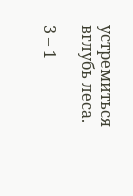устремиться вглубь леса.

3 – 1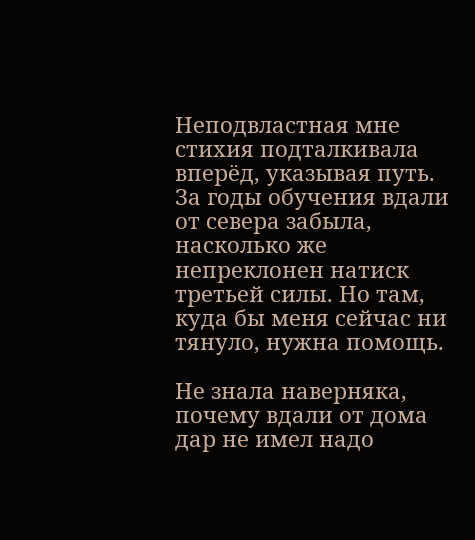Неподвластная мне стихия подталкивала вперёд, указывая путь. За годы обучения вдали от севера забыла, насколько же непреклонен натиск третьей силы. Но там, куда бы меня сейчас ни тянуло, нужна помощь.

Не знала наверняка, почему вдали от дома дар не имел надо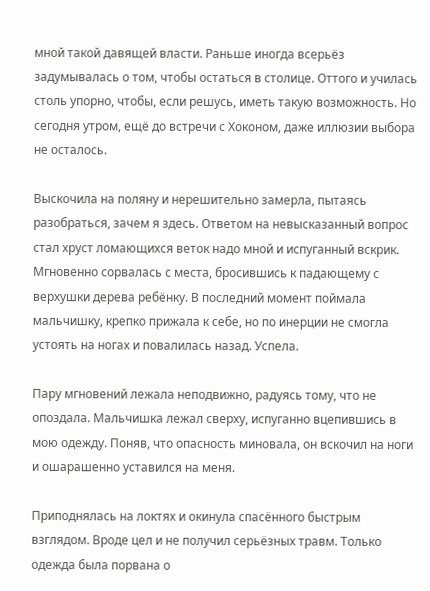мной такой давящей власти. Раньше иногда всерьёз задумывалась о том, чтобы остаться в столице. Оттого и училась столь упорно, чтобы, если решусь, иметь такую возможность. Но сегодня утром, ещё до встречи с Хоконом, даже иллюзии выбора не осталось.

Выскочила на поляну и нерешительно замерла, пытаясь разобраться, зачем я здесь. Ответом на невысказанный вопрос стал хруст ломающихся веток надо мной и испуганный вскрик. Мгновенно сорвалась с места, бросившись к падающему с верхушки дерева ребёнку. В последний момент поймала мальчишку, крепко прижала к себе, но по инерции не смогла устоять на ногах и повалилась назад. Успела.

Пару мгновений лежала неподвижно, радуясь тому, что не опоздала. Мальчишка лежал сверху, испуганно вцепившись в мою одежду. Поняв, что опасность миновала, он вскочил на ноги и ошарашенно уставился на меня.

Приподнялась на локтях и окинула спасённого быстрым взглядом. Вроде цел и не получил серьёзных травм. Только одежда была порвана о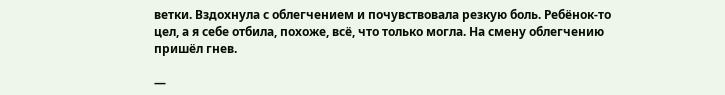ветки. Вздохнула с облегчением и почувствовала резкую боль. Ребёнок-то цел, а я себе отбила, похоже, всё, что только могла. На смену облегчению пришёл гнев.

—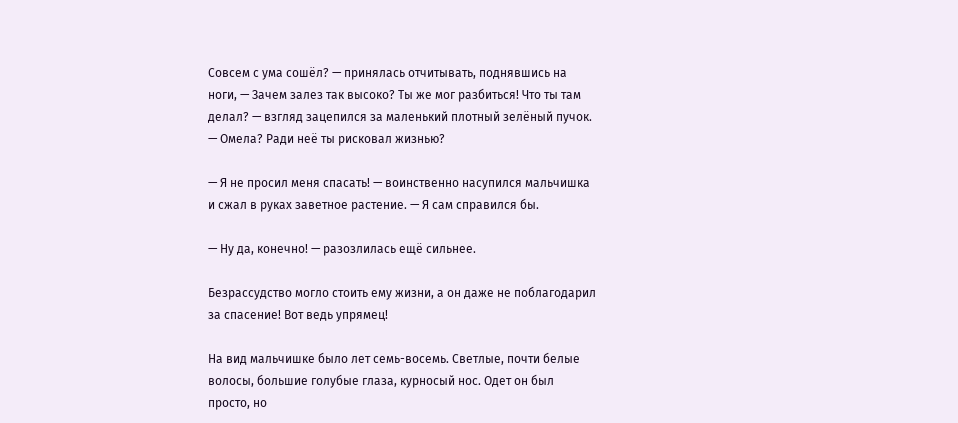Совсем с ума сошёл? — принялась отчитывать, поднявшись на ноги, — Зачем залез так высоко? Ты же мог разбиться! Что ты там делал? — взгляд зацепился за маленький плотный зелёный пучок. — Омела? Ради неё ты рисковал жизнью?

— Я не просил меня спасать! — воинственно насупился мальчишка и сжал в руках заветное растение. — Я сам справился бы.

— Ну да, конечно! — разозлилась ещё сильнее.

Безрассудство могло стоить ему жизни, а он даже не поблагодарил за спасение! Вот ведь упрямец!

На вид мальчишке было лет семь-восемь. Светлые, почти белые волосы, большие голубые глаза, курносый нос. Одет он был просто, но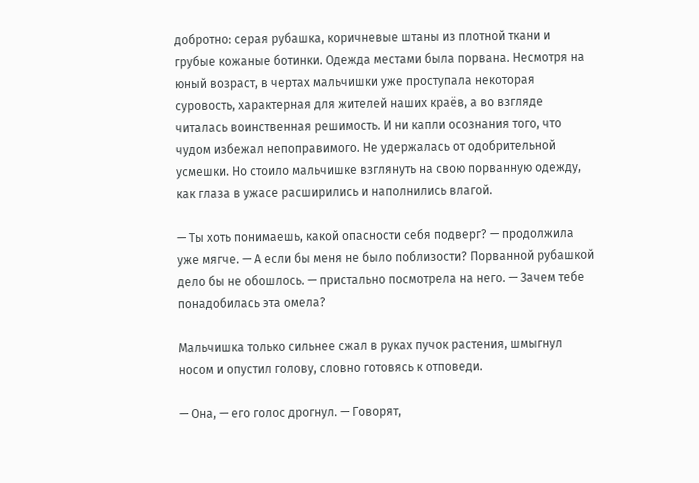добротно: серая рубашка, коричневые штаны из плотной ткани и грубые кожаные ботинки. Одежда местами была порвана. Несмотря на юный возраст, в чертах мальчишки уже проступала некоторая суровость, характерная для жителей наших краёв, а во взгляде читалась воинственная решимость. И ни капли осознания того, что чудом избежал непоправимого. Не удержалась от одобрительной усмешки. Но стоило мальчишке взглянуть на свою порванную одежду, как глаза в ужасе расширились и наполнились влагой.

— Ты хоть понимаешь, какой опасности себя подверг? — продолжила уже мягче. — А если бы меня не было поблизости? Порванной рубашкой дело бы не обошлось. — пристально посмотрела на него. — Зачем тебе понадобилась эта омела?

Мальчишка только сильнее сжал в руках пучок растения, шмыгнул носом и опустил голову, словно готовясь к отповеди.

— Она, — его голос дрогнул. — Говорят,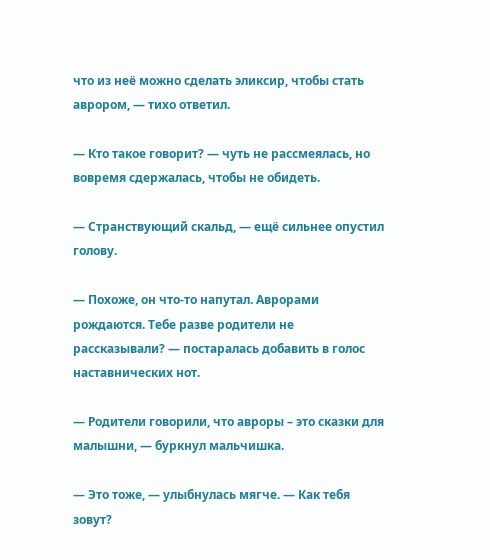что из неё можно сделать эликсир, чтобы стать аврором, — тихо ответил.

— Кто такое говорит? — чуть не рассмеялась, но вовремя сдержалась, чтобы не обидеть.

— Странствующий скальд, — ещё сильнее опустил голову.

— Похоже, он что-то напутал. Аврорами рождаются. Тебе разве родители не рассказывали? — постаралась добавить в голос наставнических нот.

— Родители говорили, что авроры – это сказки для малышни, — буркнул мальчишка.

— Это тоже, — улыбнулась мягче. — Как тебя зовут?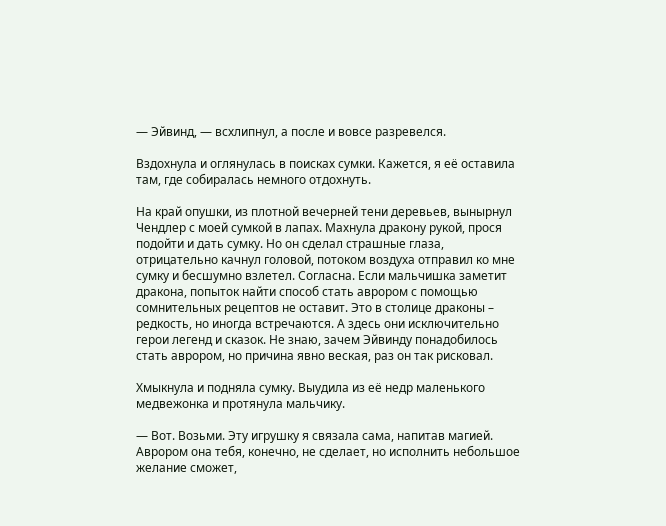— Эйвинд, — всхлипнул, а после и вовсе разревелся.

Вздохнула и оглянулась в поисках сумки. Кажется, я её оставила там, где собиралась немного отдохнуть.

На край опушки, из плотной вечерней тени деревьев, вынырнул Чендлер с моей сумкой в лапах. Махнула дракону рукой, прося подойти и дать сумку. Но он сделал страшные глаза, отрицательно качнул головой, потоком воздуха отправил ко мне сумку и бесшумно взлетел. Согласна. Если мальчишка заметит дракона, попыток найти способ стать аврором с помощью сомнительных рецептов не оставит. Это в столице драконы – редкость, но иногда встречаются. А здесь они исключительно герои легенд и сказок. Не знаю, зачем Эйвинду понадобилось стать аврором, но причина явно веская, раз он так рисковал.

Хмыкнула и подняла сумку. Выудила из её недр маленького медвежонка и протянула мальчику.

— Вот. Возьми. Эту игрушку я связала сама, напитав магией. Аврором она тебя, конечно, не сделает, но исполнить небольшое желание сможет,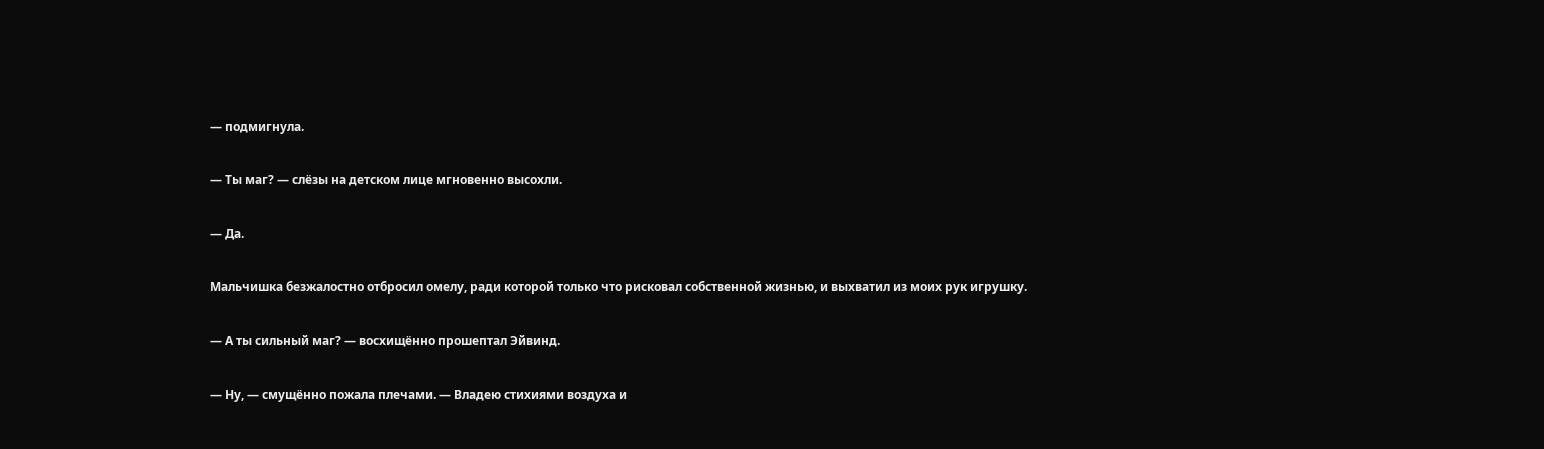— подмигнула.

— Ты маг? — слёзы на детском лице мгновенно высохли.

— Да.

Мальчишка безжалостно отбросил омелу, ради которой только что рисковал собственной жизнью, и выхватил из моих рук игрушку.

— А ты сильный маг? — восхищённо прошептал Эйвинд.

— Ну, — смущённо пожала плечами. — Владею стихиями воздуха и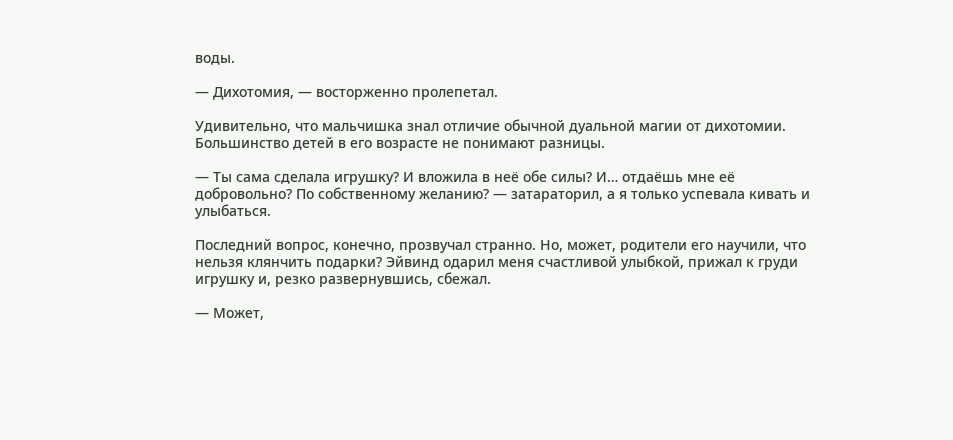воды.

— Дихотомия, — восторженно пролепетал.

Удивительно, что мальчишка знал отличие обычной дуальной магии от дихотомии. Большинство детей в его возрасте не понимают разницы.

— Ты сама сделала игрушку? И вложила в неё обе силы? И… отдаёшь мне её добровольно? По собственному желанию? — затараторил, а я только успевала кивать и улыбаться.

Последний вопрос, конечно, прозвучал странно. Но, может, родители его научили, что нельзя клянчить подарки? Эйвинд одарил меня счастливой улыбкой, прижал к груди игрушку и, резко развернувшись, сбежал.

— Может,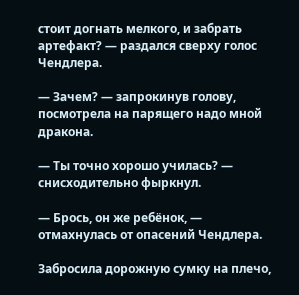стоит догнать мелкого, и забрать артефакт? — раздался сверху голос Чендлера.

— Зачем? — запрокинув голову, посмотрела на парящего надо мной дракона.

— Ты точно хорошо училась? — снисходительно фыркнул.

— Брось, он же ребёнок, — отмахнулась от опасений Чендлера.

Забросила дорожную сумку на плечо,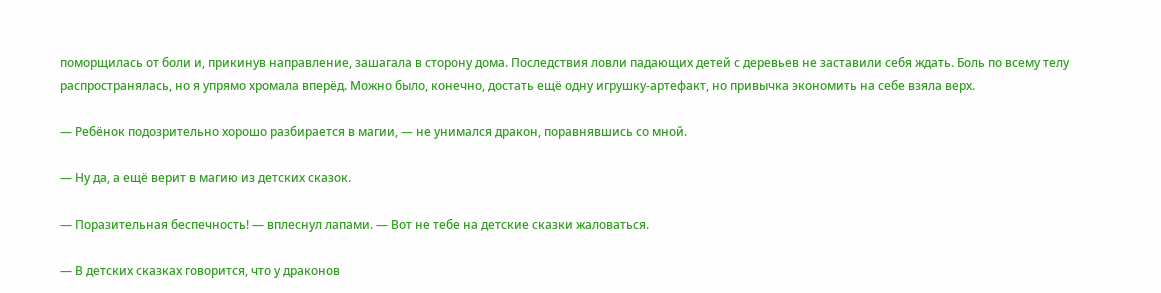поморщилась от боли и, прикинув направление, зашагала в сторону дома. Последствия ловли падающих детей с деревьев не заставили себя ждать. Боль по всему телу распространялась, но я упрямо хромала вперёд. Можно было, конечно, достать ещё одну игрушку-артефакт, но привычка экономить на себе взяла верх.

— Ребёнок подозрительно хорошо разбирается в магии, — не унимался дракон, поравнявшись со мной.

— Ну да, а ещё верит в магию из детских сказок.

— Поразительная беспечность! — вплеснул лапами. — Вот не тебе на детские сказки жаловаться.

— В детских сказках говорится, что у драконов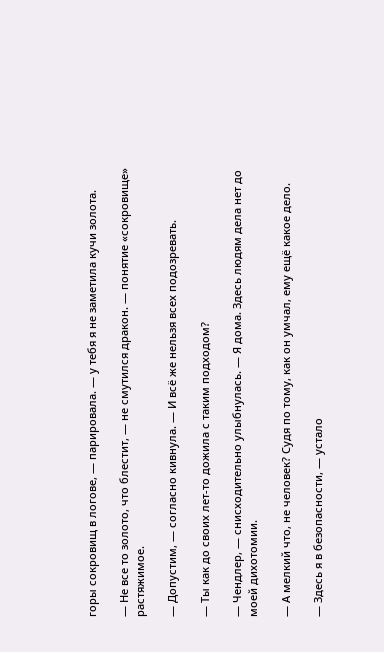горы сокровищ в логове, — парировала. — у тебя я не заметила кучи золота.

— Не все то золото, что блестит, — не смутился дракон. — понятие «сокровище» растяжимое.

— Допустим, — согласно кивнула. — И всё же нельзя всех подозревать.

— Ты как до своих лет-то дожила с таким подходом?

— Чендлер, — снисходительно улыбнулась. — Я дома. Здесь людям дела нет до моей дихотомии.

— А мелкий что, не человек? Судя по тому, как он умчал, ему ещё какое дело.

— Здесь я в безопасности, — устало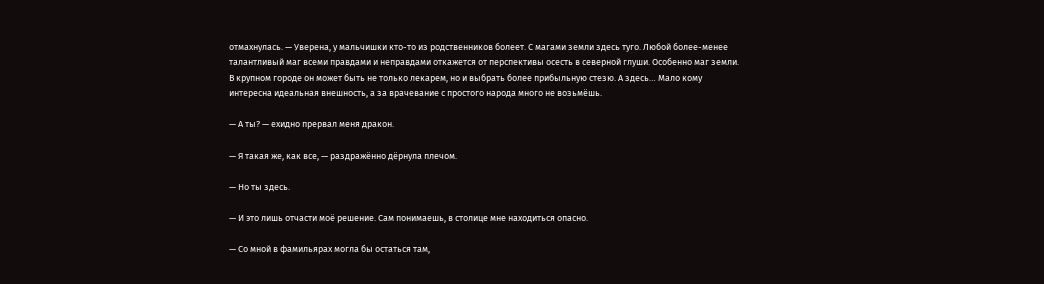отмахнулась. — Уверена, у мальчишки кто-то из родственников болеет. С магами земли здесь туго. Любой более-менее талантливый маг всеми правдами и неправдами откажется от перспективы осесть в северной глуши. Особенно маг земли. В крупном городе он может быть не только лекарем, но и выбрать более прибыльную стезю. А здесь… Мало кому интересна идеальная внешность, а за врачевание с простого народа много не возьмёшь.

— А ты? — ехидно прервал меня дракон.

— Я такая же, как все, — раздражённо дёрнула плечом.

— Но ты здесь.

— И это лишь отчасти моё решение. Сам понимаешь, в столице мне находиться опасно.

— Со мной в фамильярах могла бы остаться там,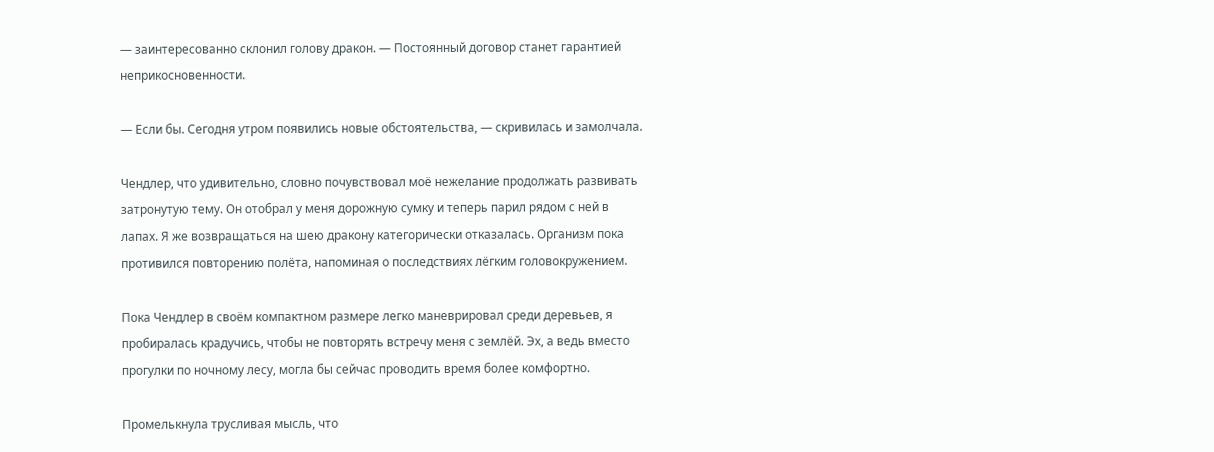— заинтересованно склонил голову дракон. — Постоянный договор станет гарантией неприкосновенности.

— Если бы. Сегодня утром появились новые обстоятельства, — скривилась и замолчала.

Чендлер, что удивительно, словно почувствовал моё нежелание продолжать развивать затронутую тему. Он отобрал у меня дорожную сумку и теперь парил рядом с ней в лапах. Я же возвращаться на шею дракону категорически отказалась. Организм пока противился повторению полёта, напоминая о последствиях лёгким головокружением.

Пока Чендлер в своём компактном размере легко маневрировал среди деревьев, я пробиралась крадучись, чтобы не повторять встречу меня с землёй. Эх, а ведь вместо прогулки по ночному лесу, могла бы сейчас проводить время более комфортно.

Промелькнула трусливая мысль, что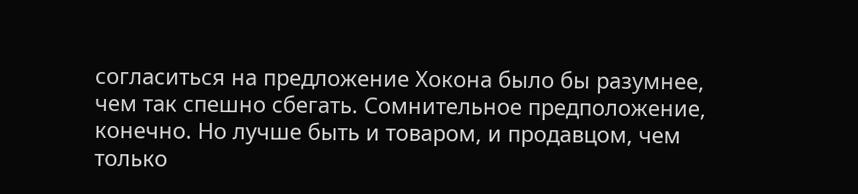согласиться на предложение Хокона было бы разумнее, чем так спешно сбегать. Сомнительное предположение, конечно. Но лучше быть и товаром, и продавцом, чем только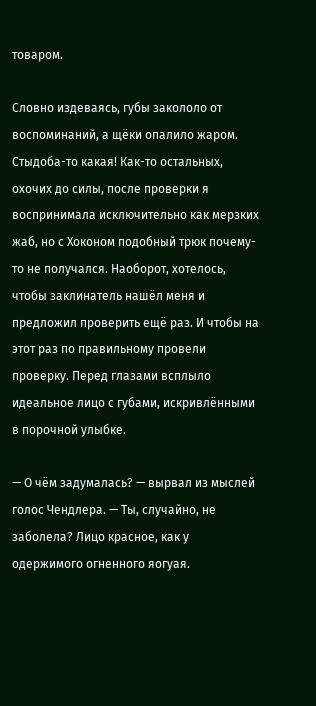товаром.

Словно издеваясь, губы закололо от воспоминаний, а щёки опалило жаром. Стыдоба-то какая! Как-то остальных, охочих до силы, после проверки я воспринимала исключительно как мерзких жаб, но с Хоконом подобный трюк почему-то не получался. Наоборот, хотелось, чтобы заклинатель нашёл меня и предложил проверить ещё раз. И чтобы на этот раз по правильному провели проверку. Перед глазами всплыло идеальное лицо с губами, искривлёнными в порочной улыбке.

— О чём задумалась? — вырвал из мыслей голос Чендлера. — Ты, случайно, не заболела? Лицо красное, как у одержимого огненного яогуая.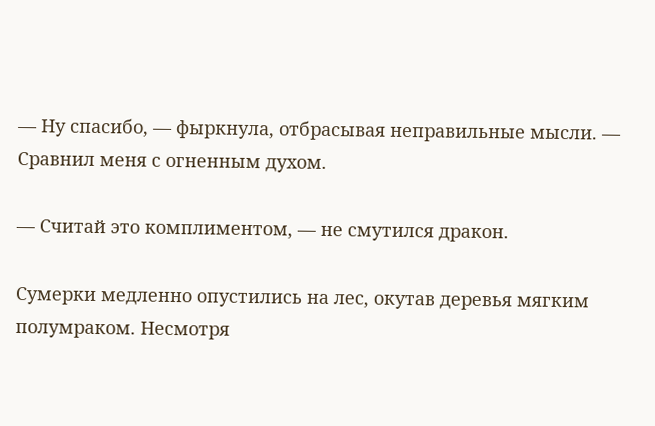— Ну спасибо, — фыркнула, отбрасывая неправильные мысли. — Сравнил меня с огненным духом.

— Считай это комплиментом, — не смутился дракон.

Сумерки медленно опустились на лес, окутав деревья мягким полумраком. Несмотря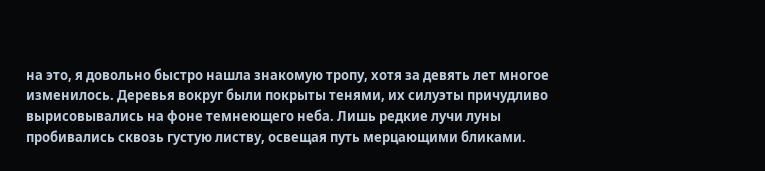на это, я довольно быстро нашла знакомую тропу, хотя за девять лет многое изменилось. Деревья вокруг были покрыты тенями, их силуэты причудливо вырисовывались на фоне темнеющего неба. Лишь редкие лучи луны пробивались сквозь густую листву, освещая путь мерцающими бликами.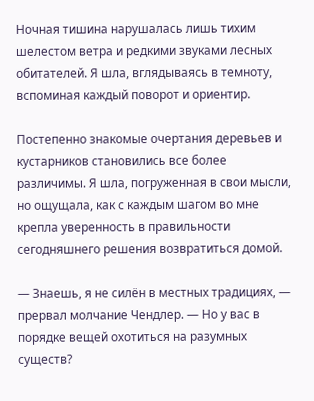Ночная тишина нарушалась лишь тихим шелестом ветра и редкими звуками лесных обитателей. Я шла, вглядываясь в темноту, вспоминая каждый поворот и ориентир.

Постепенно знакомые очертания деревьев и кустарников становились все более различимы. Я шла, погруженная в свои мысли, но ощущала, как с каждым шагом во мне крепла уверенность в правильности сегодняшнего решения возвратиться домой.

— Знаешь, я не силён в местных традициях, — прервал молчание Чендлер. — Но у вас в порядке вещей охотиться на разумных существ?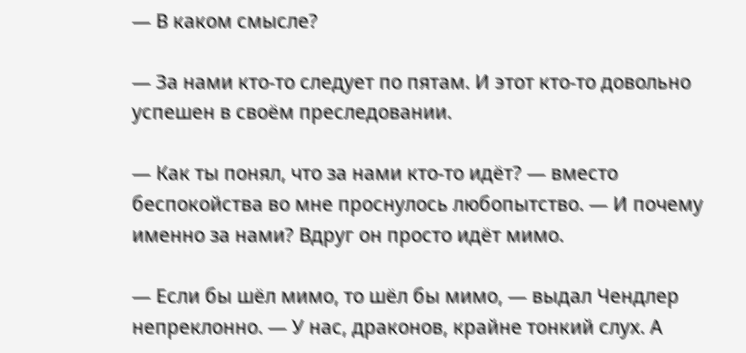— В каком смысле?

— За нами кто-то следует по пятам. И этот кто-то довольно успешен в своём преследовании.

— Как ты понял, что за нами кто-то идёт? — вместо беспокойства во мне проснулось любопытство. — И почему именно за нами? Вдруг он просто идёт мимо.

— Если бы шёл мимо, то шёл бы мимо, — выдал Чендлер непреклонно. — У нас, драконов, крайне тонкий слух. А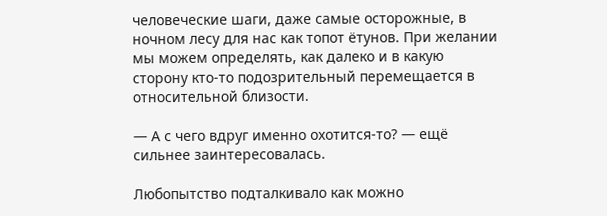человеческие шаги, даже самые осторожные, в ночном лесу для нас как топот ётунов. При желании мы можем определять, как далеко и в какую сторону кто-то подозрительный перемещается в относительной близости.

— А с чего вдруг именно охотится-то? — ещё сильнее заинтересовалась.

Любопытство подталкивало как можно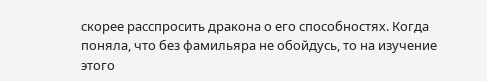скорее расспросить дракона о его способностях. Когда поняла, что без фамильяра не обойдусь, то на изучение этого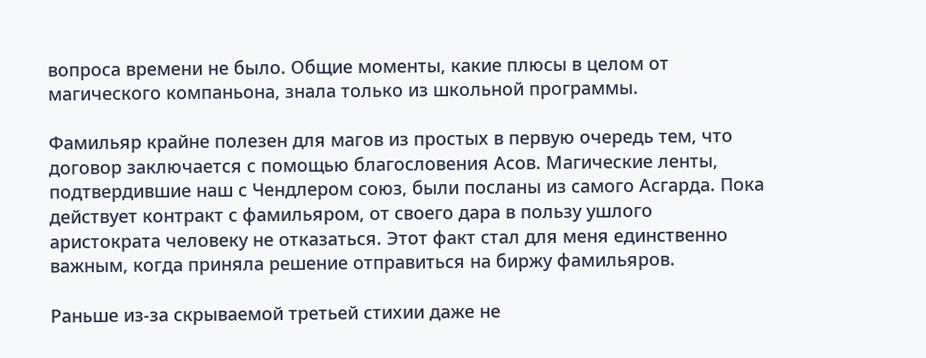вопроса времени не было. Общие моменты, какие плюсы в целом от магического компаньона, знала только из школьной программы.

Фамильяр крайне полезен для магов из простых в первую очередь тем, что договор заключается с помощью благословения Асов. Магические ленты, подтвердившие наш с Чендлером союз, были посланы из самого Асгарда. Пока действует контракт с фамильяром, от своего дара в пользу ушлого аристократа человеку не отказаться. Этот факт стал для меня единственно важным, когда приняла решение отправиться на биржу фамильяров.

Раньше из-за скрываемой третьей стихии даже не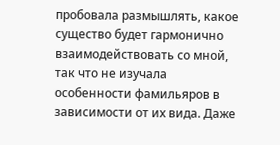пробовала размышлять, какое существо будет гармонично взаимодействовать со мной, так что не изучала особенности фамильяров в зависимости от их вида. Даже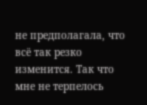не предполагала, что всё так резко изменится. Так что мне не терпелось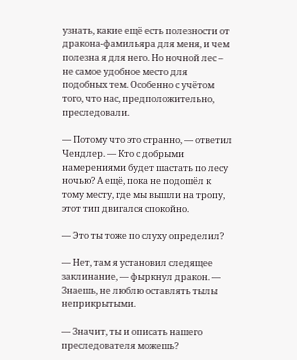узнать, какие ещё есть полезности от дракона-фамильяра для меня, и чем полезна я для него. Но ночной лес – не самое удобное место для подобных тем. Особенно с учётом того, что нас, предположительно, преследовали.

— Потому что это странно, — ответил Чендлер. — Кто с добрыми намерениями будет шастать по лесу ночью? А ещё, пока не подошёл к тому месту, где мы вышли на тропу, этот тип двигался спокойно.

— Это ты тоже по слуху определил?

— Нет, там я установил следящее заклинание, — фыркнул дракон. — Знаешь, не люблю оставлять тылы неприкрытыми.

— Значит, ты и описать нашего преследователя можешь?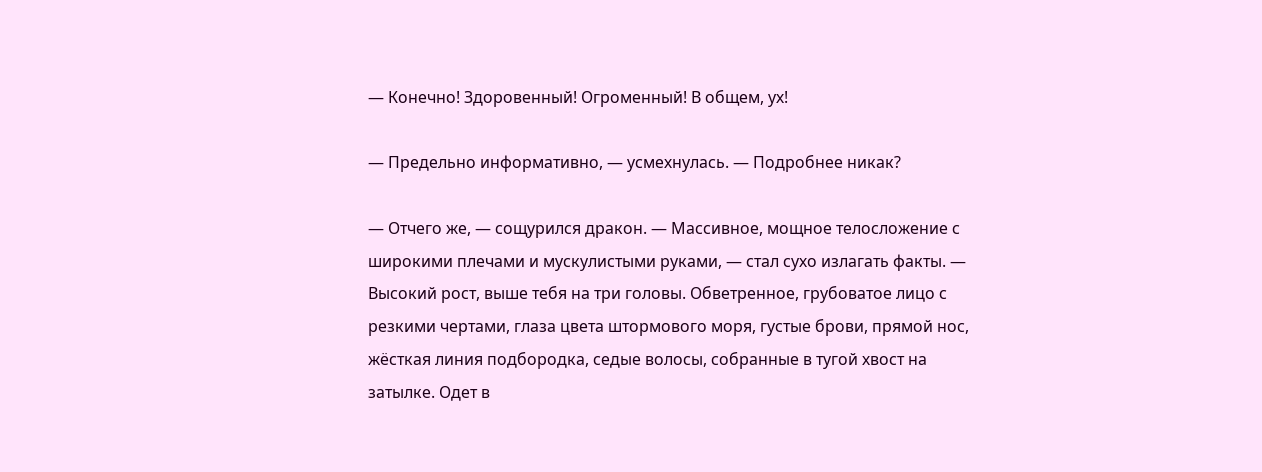— Конечно! Здоровенный! Огроменный! В общем, ух!

— Предельно информативно, — усмехнулась. — Подробнее никак?

— Отчего же, — сощурился дракон. — Массивное, мощное телосложение с широкими плечами и мускулистыми руками, — стал сухо излагать факты. — Высокий рост, выше тебя на три головы. Обветренное, грубоватое лицо с резкими чертами, глаза цвета штормового моря, густые брови, прямой нос, жёсткая линия подбородка, седые волосы, собранные в тугой хвост на затылке. Одет в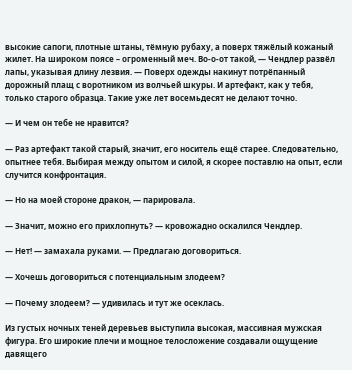высокие сапоги, плотные штаны, тёмную рубаху, а поверх тяжёлый кожаный жилет. На широком поясе – огроменный меч. Во-о-от такой, — Чендлер развёл лапы, указывая длину лезвия. — Поверх одежды накинут потрёпанный дорожный плащ с воротником из волчьей шкуры. И артефакт, как у тебя, только старого образца. Такие уже лет восемьдесят не делают точно.

— И чем он тебе не нравится?

— Раз артефакт такой старый, значит, его носитель ещё старее. Следовательно, опытнее тебя. Выбирая между опытом и силой, я скорее поставлю на опыт, если случится конфронтация.

— Но на моей стороне дракон, — парировала.

— Значит, можно его прихлопнуть? — кровожадно оскалился Чендлер.

— Нет! — замахала руками. — Предлагаю договориться.

— Хочешь договориться с потенциальным злодеем?

— Почему злодеем? — удивилась и тут же осеклась.

Из густых ночных теней деревьев выступила высокая, массивная мужская фигура. Его широкие плечи и мощное телосложение создавали ощущение давящего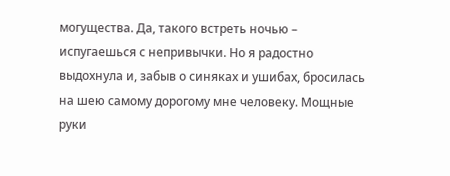могущества. Да, такого встреть ночью – испугаешься с непривычки. Но я радостно выдохнула и, забыв о синяках и ушибах, бросилась на шею самому дорогому мне человеку. Мощные руки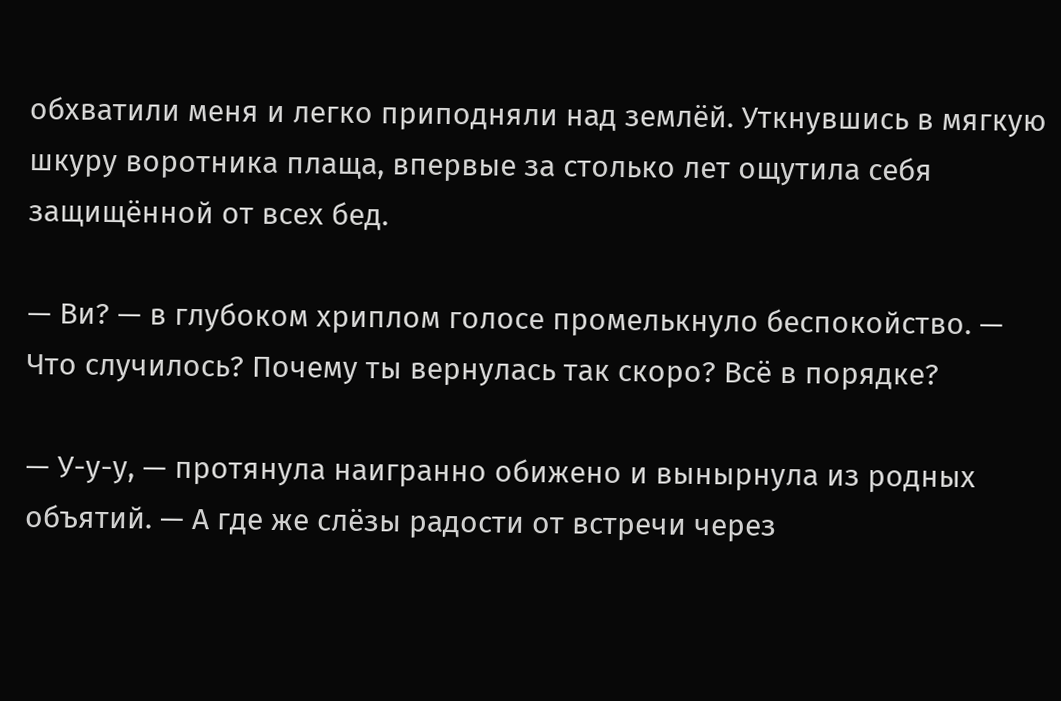обхватили меня и легко приподняли над землёй. Уткнувшись в мягкую шкуру воротника плаща, впервые за столько лет ощутила себя защищённой от всех бед.

— Ви? — в глубоком хриплом голосе промелькнуло беспокойство. — Что случилось? Почему ты вернулась так скоро? Всё в порядке?

— У-у-у, — протянула наигранно обижено и вынырнула из родных объятий. — А где же слёзы радости от встречи через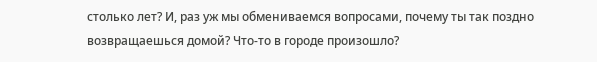столько лет? И, раз уж мы обмениваемся вопросами, почему ты так поздно возвращаешься домой? Что-то в городе произошло?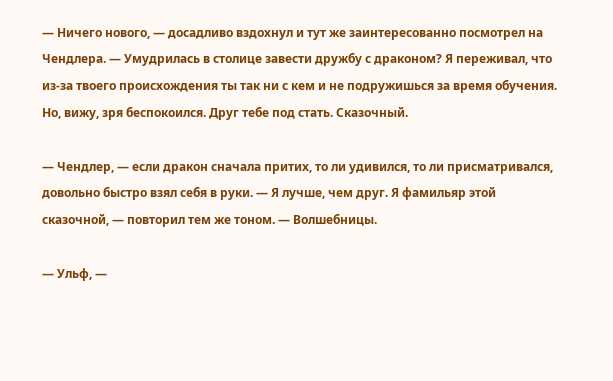— Ничего нового, — досадливо вздохнул и тут же заинтересованно посмотрел на Чендлера. — Умудрилась в столице завести дружбу с драконом? Я переживал, что из-за твоего происхождения ты так ни с кем и не подружишься за время обучения. Но, вижу, зря беспокоился. Друг тебе под стать. Сказочный.

— Чендлер, — если дракон сначала притих, то ли удивился, то ли присматривался, довольно быстро взял себя в руки. — Я лучше, чем друг. Я фамильяр этой сказочной, — повторил тем же тоном. — Волшебницы.

— Ульф, —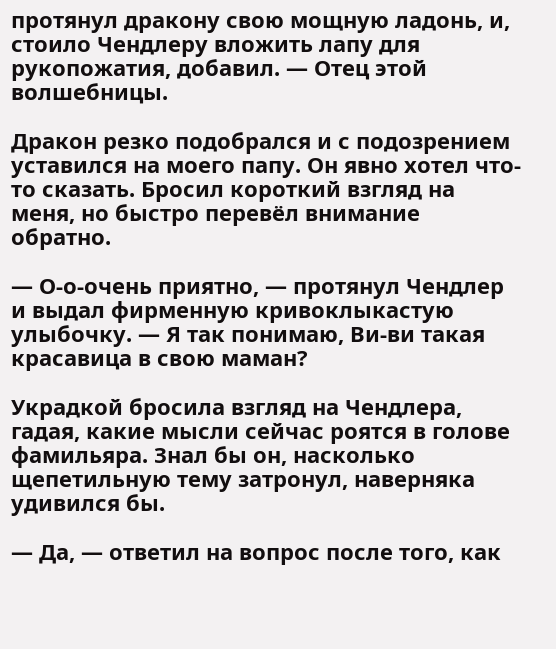протянул дракону свою мощную ладонь, и, стоило Чендлеру вложить лапу для рукопожатия, добавил. — Отец этой волшебницы.

Дракон резко подобрался и с подозрением уставился на моего папу. Он явно хотел что-то сказать. Бросил короткий взгляд на меня, но быстро перевёл внимание обратно.

— О-о-очень приятно, — протянул Чендлер и выдал фирменную кривоклыкастую улыбочку. — Я так понимаю, Ви-ви такая красавица в свою маман?

Украдкой бросила взгляд на Чендлера, гадая, какие мысли сейчас роятся в голове фамильяра. Знал бы он, насколько щепетильную тему затронул, наверняка удивился бы.

— Да, — ответил на вопрос после того, как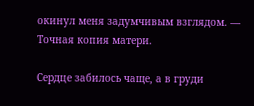окинул меня задумчивым взглядом. — Точная копия матери.

Сердце забилось чаще, а в груди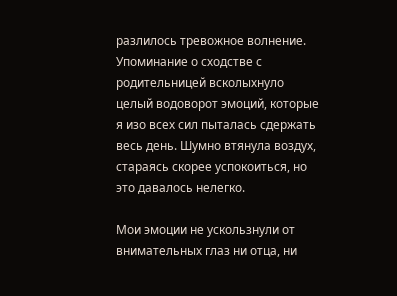разлилось тревожное волнение. Упоминание о сходстве с родительницей всколыхнуло целый водоворот эмоций, которые я изо всех сил пыталась сдержать весь день. Шумно втянула воздух, стараясь скорее успокоиться, но это давалось нелегко.

Мои эмоции не ускользнули от внимательных глаз ни отца, ни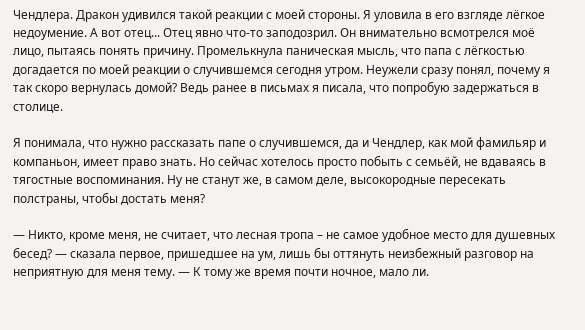Чендлера. Дракон удивился такой реакции с моей стороны. Я уловила в его взгляде лёгкое недоумение. А вот отец... Отец явно что-то заподозрил. Он внимательно всмотрелся моё лицо, пытаясь понять причину. Промелькнула паническая мысль, что папа с лёгкостью догадается по моей реакции о случившемся сегодня утром. Неужели сразу понял, почему я так скоро вернулась домой? Ведь ранее в письмах я писала, что попробую задержаться в столице.

Я понимала, что нужно рассказать папе о случившемся, да и Чендлер, как мой фамильяр и компаньон, имеет право знать. Но сейчас хотелось просто побыть с семьёй, не вдаваясь в тягостные воспоминания. Ну не станут же, в самом деле, высокородные пересекать полстраны, чтобы достать меня?

— Никто, кроме меня, не считает, что лесная тропа – не самое удобное место для душевных бесед? — сказала первое, пришедшее на ум, лишь бы оттянуть неизбежный разговор на неприятную для меня тему. — К тому же время почти ночное, мало ли.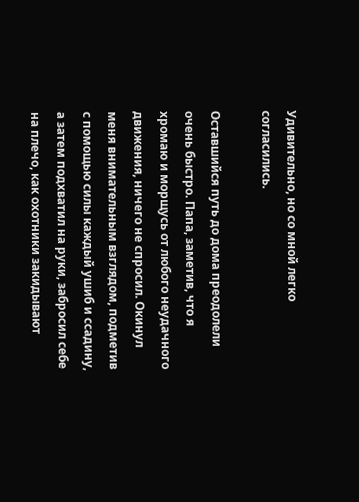Удивительно, но со мной легко согласились.

Оставшийся путь до дома преодолели очень быстро. Папа, заметив, что я хромаю и морщусь от любого неудачного движения, ничего не спросил. Окинул меня внимательным взглядом, подметив с помощью силы каждый ушиб и ссадину, а затем подхватил на руки, забросил себе на плечо, как охотники закидывают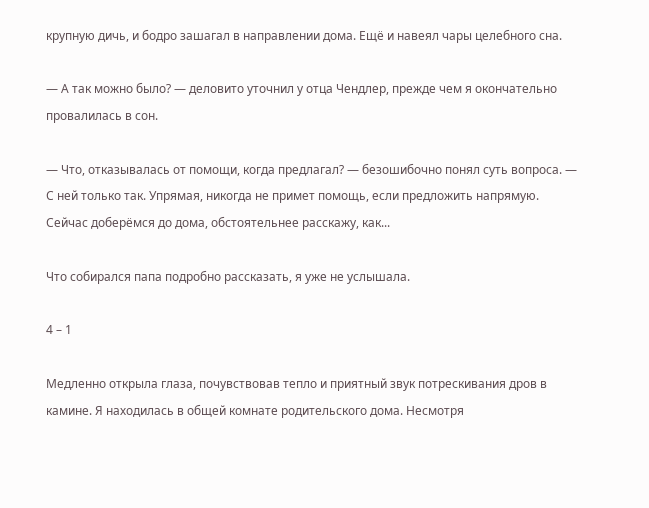крупную дичь, и бодро зашагал в направлении дома. Ещё и навеял чары целебного сна.

— А так можно было? — деловито уточнил у отца Чендлер, прежде чем я окончательно провалилась в сон.

— Что, отказывалась от помощи, когда предлагал? — безошибочно понял суть вопроса. — С ней только так. Упрямая, никогда не примет помощь, если предложить напрямую. Сейчас доберёмся до дома, обстоятельнее расскажу, как...

Что собирался папа подробно рассказать, я уже не услышала.

4 – 1

Медленно открыла глаза, почувствовав тепло и приятный звук потрескивания дров в камине. Я находилась в общей комнате родительского дома. Несмотря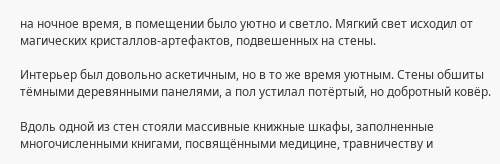на ночное время, в помещении было уютно и светло. Мягкий свет исходил от магических кристаллов-артефактов, подвешенных на стены.

Интерьер был довольно аскетичным, но в то же время уютным. Стены обшиты тёмными деревянными панелями, а пол устилал потёртый, но добротный ковёр.

Вдоль одной из стен стояли массивные книжные шкафы, заполненные многочисленными книгами, посвящёнными медицине, травничеству и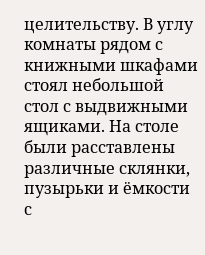целительству. В углу комнаты рядом с книжными шкафами стоял небольшой стол с выдвижными ящиками. На столе были расставлены различные склянки, пузырьки и ёмкости с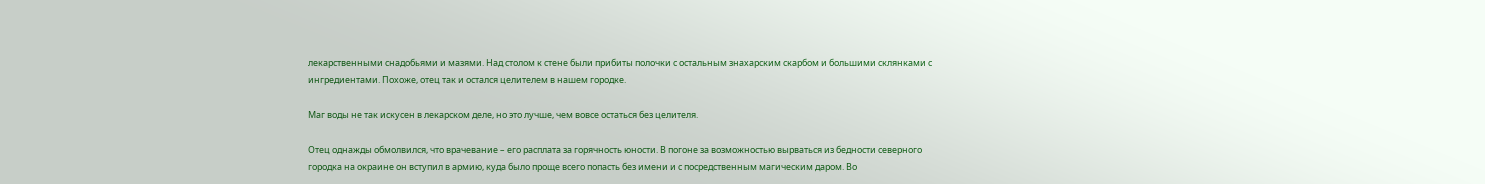лекарственными снадобьями и мазями. Над столом к стене были прибиты полочки с остальным знахарским скарбом и большими склянками с ингредиентами. Похоже, отец так и остался целителем в нашем городке.

Маг воды не так искусен в лекарском деле, но это лучше, чем вовсе остаться без целителя.

Отец однажды обмолвился, что врачевание – его расплата за горячность юности. В погоне за возможностью вырваться из бедности северного городка на окраине он вступил в армию, куда было проще всего попасть без имени и с посредственным магическим даром. Во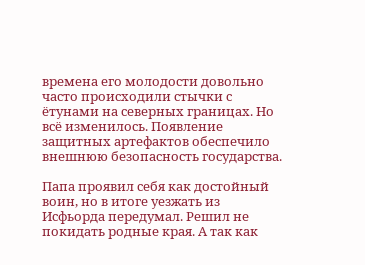времена его молодости довольно часто происходили стычки с ётунами на северных границах. Но всё изменилось. Появление защитных артефактов обеспечило внешнюю безопасность государства.

Папа проявил себя как достойный воин, но в итоге уезжать из Исфьорда передумал. Решил не покидать родные края. А так как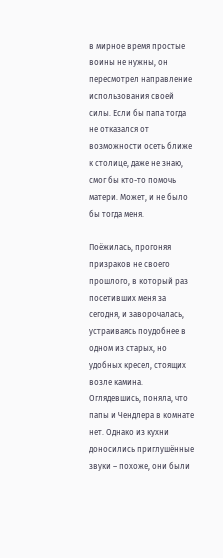в мирное время простые воины не нужны, он пересмотрел направление использования своей силы. Если бы папа тогда не отказался от возможности осеть ближе к столице, даже не знаю, смог бы кто-то помочь матери. Может, и не было бы тогда меня.

Поёжилась, прогоняя призраков не своего прошлого, в который раз посетивших меня за сегодня, и заворочалась, устраиваясь поудобнее в одном из старых, но удобных кресел, стоящих возле камина. Оглядевшись, поняла, что папы и Чендлера в комнате нет. Однако из кухни доносились приглушённые звуки – похоже, они были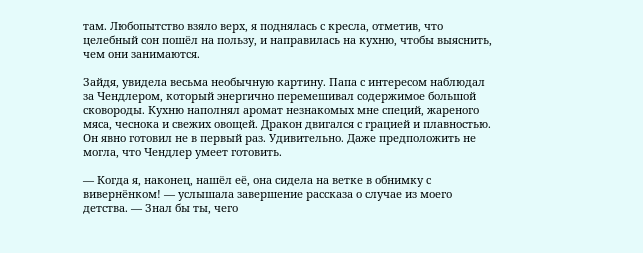там. Любопытство взяло верх, я поднялась с кресла, отметив, что целебный сон пошёл на пользу, и направилась на кухню, чтобы выяснить, чем они занимаются.

Зайдя, увидела весьма необычную картину. Папа с интересом наблюдал за Чендлером, который энергично перемешивал содержимое большой сковороды. Кухню наполнял аромат незнакомых мне специй, жареного мяса, чеснока и свежих овощей. Дракон двигался с грацией и плавностью. Он явно готовил не в первый раз. Удивительно. Даже предположить не могла, что Чендлер умеет готовить.

— Когда я, наконец, нашёл её, она сидела на ветке в обнимку с вивернёнком! — услышала завершение рассказа о случае из моего детства. — Знал бы ты, чего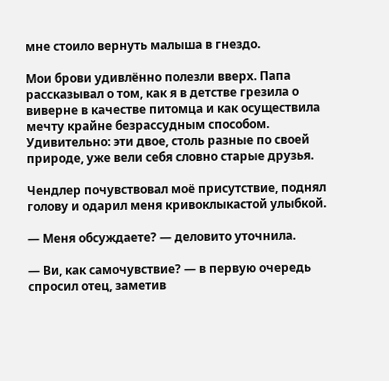мне стоило вернуть малыша в гнездо.

Мои брови удивлённо полезли вверх. Папа рассказывал о том, как я в детстве грезила о виверне в качестве питомца и как осуществила мечту крайне безрассудным способом. Удивительно: эти двое, столь разные по своей природе, уже вели себя словно старые друзья.

Чендлер почувствовал моё присутствие, поднял голову и одарил меня кривоклыкастой улыбкой.

— Меня обсуждаете? — деловито уточнила.

— Ви, как самочувствие? — в первую очередь спросил отец, заметив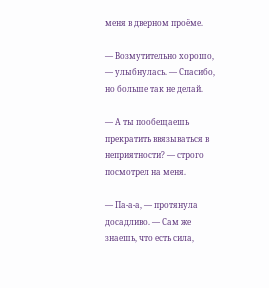меня в дверном проёме.

— Возмутительно хорошо, — улыбнулась. — Спасибо, но больше так не делай.

— А ты пообещаешь прекратить ввязываться в неприятности? — строго посмотрел на меня.

— Па-а-а, — протянула досадливо. — Сам же знаешь, что есть сила,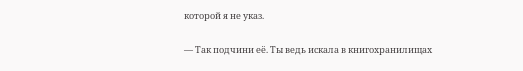которой я не указ.

— Так подчини её. Ты ведь искала в книгохранилищах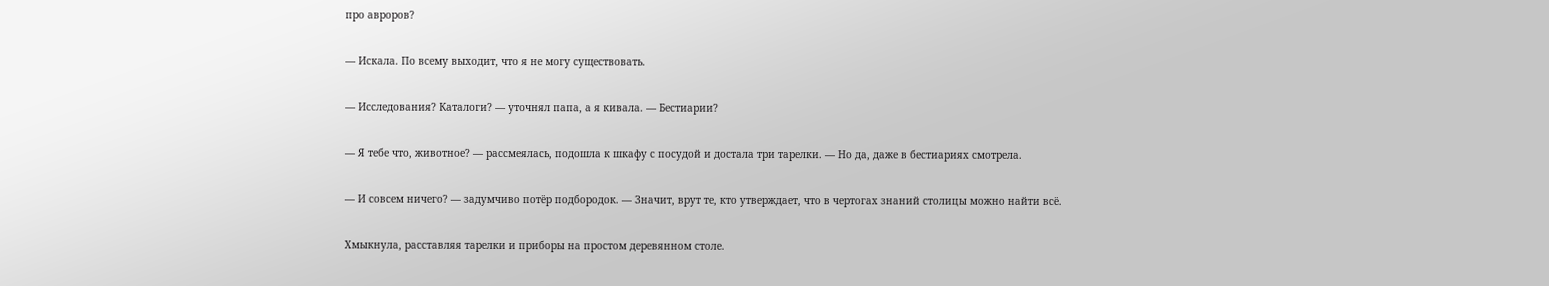про авроров?

— Искала. По всему выходит, что я не могу существовать.

— Исследования? Каталоги? — уточнял папа, а я кивала. — Бестиарии?

— Я тебе что, животное? — рассмеялась, подошла к шкафу с посудой и достала три тарелки. — Но да, даже в бестиариях смотрела.

— И совсем ничего? — задумчиво потёр подбородок. — Значит, врут те, кто утверждает, что в чертогах знаний столицы можно найти всё.

Хмыкнула, расставляя тарелки и приборы на простом деревянном столе.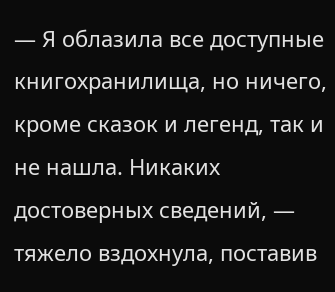— Я облазила все доступные книгохранилища, но ничего, кроме сказок и легенд, так и не нашла. Никаких достоверных сведений, — тяжело вздохнула, поставив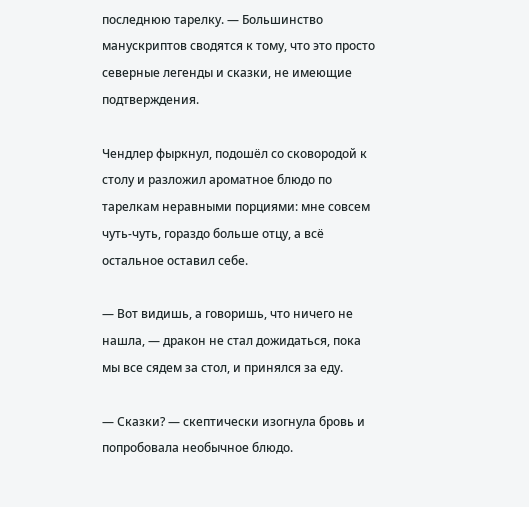последнюю тарелку. — Большинство манускриптов сводятся к тому, что это просто северные легенды и сказки, не имеющие подтверждения.

Чендлер фыркнул, подошёл со сковородой к столу и разложил ароматное блюдо по тарелкам неравными порциями: мне совсем чуть-чуть, гораздо больше отцу, а всё остальное оставил себе.

— Вот видишь, а говоришь, что ничего не нашла, — дракон не стал дожидаться, пока мы все сядем за стол, и принялся за еду.

— Сказки? — скептически изогнула бровь и попробовала необычное блюдо.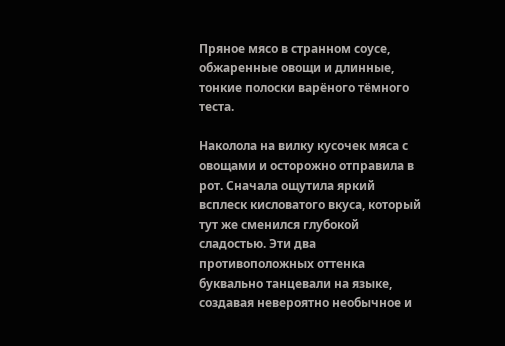Пряное мясо в странном соусе, обжаренные овощи и длинные, тонкие полоски варёного тёмного теста.

Наколола на вилку кусочек мяса с овощами и осторожно отправила в рот. Сначала ощутила яркий всплеск кисловатого вкуса, который тут же сменился глубокой сладостью. Эти два противоположных оттенка буквально танцевали на языке, создавая невероятно необычное и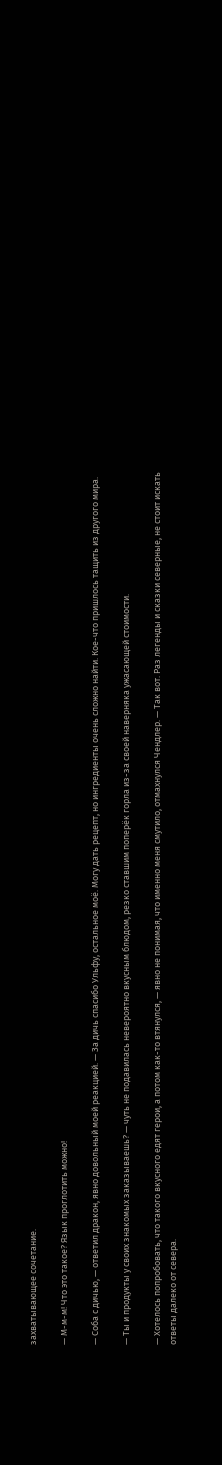захватывающее сочетание.

— М-м-м! Что это такое? Язык проглотить можно!

— Соба с дичью, — ответил дракон, явно довольный моей реакцией. — За дичь спасибо Ульфу, остальное моё. Могу дать рецепт, но ингредиенты очень сложно найти. Кое-что пришлось тащить из другого мира.

— Ты и продукты у своих знакомых заказываешь? — чуть не подавилась невероятно вкусным блюдом, резко ставшим поперёк горла из-за своей наверняка ужасающей стоимости.

— Хотелось попробовать, что такого вкусного едят герои, а потом как-то втянулся, — явно не понимая, что именно меня смутило, отмахнулся Чендлер. — Так вот. Раз легенды и сказки северные, не стоит искать ответы далеко от севера.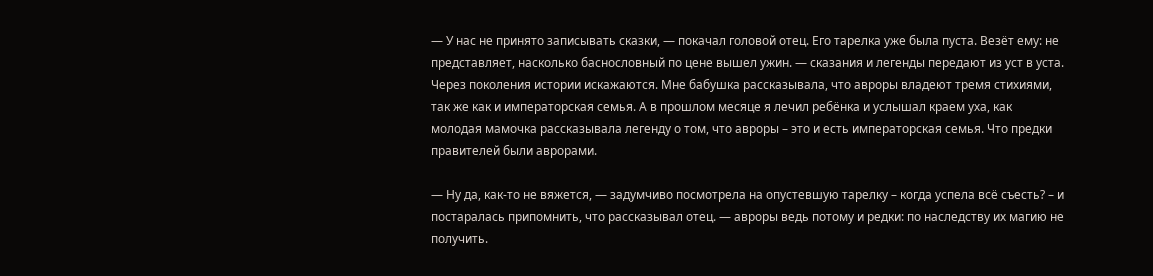— У нас не принято записывать сказки, — покачал головой отец. Его тарелка уже была пуста. Везёт ему: не представляет, насколько баснословный по цене вышел ужин. — сказания и легенды передают из уст в уста. Через поколения истории искажаются. Мне бабушка рассказывала, что авроры владеют тремя стихиями, так же как и императорская семья. А в прошлом месяце я лечил ребёнка и услышал краем уха, как молодая мамочка рассказывала легенду о том, что авроры – это и есть императорская семья. Что предки правителей были аврорами.

— Ну да, как-то не вяжется, — задумчиво посмотрела на опустевшую тарелку – когда успела всё съесть? – и постаралась припомнить, что рассказывал отец. — авроры ведь потому и редки: по наследству их магию не получить.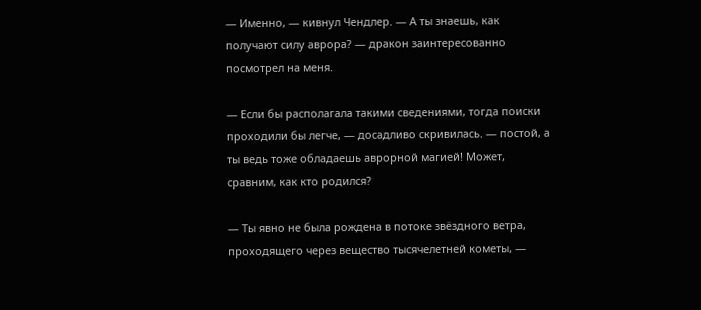— Именно, — кивнул Чендлер. — А ты знаешь, как получают силу аврора? — дракон заинтересованно посмотрел на меня.

— Если бы располагала такими сведениями, тогда поиски проходили бы легче, — досадливо скривилась. — постой, а ты ведь тоже обладаешь аврорной магией! Может, сравним, как кто родился?

— Ты явно не была рождена в потоке звёздного ветра, проходящего через вещество тысячелетней кометы, —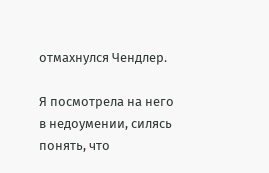отмахнулся Чендлер.

Я посмотрела на него в недоумении, силясь понять, что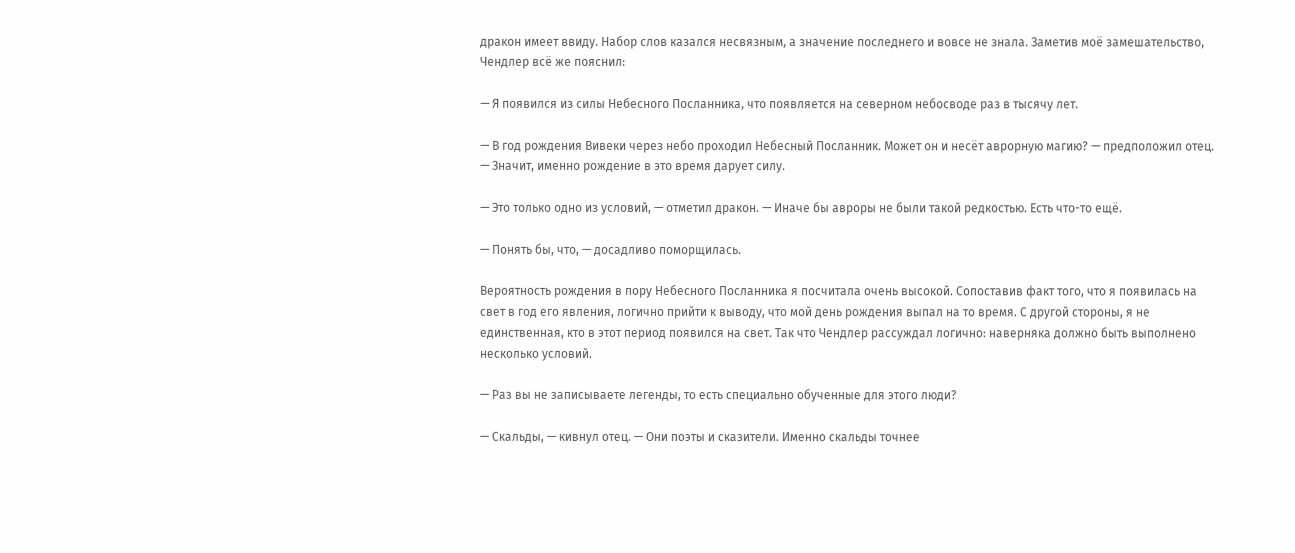дракон имеет ввиду. Набор слов казался несвязным, а значение последнего и вовсе не знала. Заметив моё замешательство, Чендлер всё же пояснил:

— Я появился из силы Небесного Посланника, что появляется на северном небосводе раз в тысячу лет.

— В год рождения Вивеки через небо проходил Небесный Посланник. Может он и несёт аврорную магию? — предположил отец. — Значит, именно рождение в это время дарует силу.

— Это только одно из условий, — отметил дракон. — Иначе бы авроры не были такой редкостью. Есть что-то ещё.

— Понять бы, что, — досадливо поморщилась.

Вероятность рождения в пору Небесного Посланника я посчитала очень высокой. Сопоставив факт того, что я появилась на свет в год его явления, логично прийти к выводу, что мой день рождения выпал на то время. С другой стороны, я не единственная, кто в этот период появился на свет. Так что Чендлер рассуждал логично: наверняка должно быть выполнено несколько условий.

— Раз вы не записываете легенды, то есть специально обученные для этого люди?

— Скальды, — кивнул отец. — Они поэты и сказители. Именно скальды точнее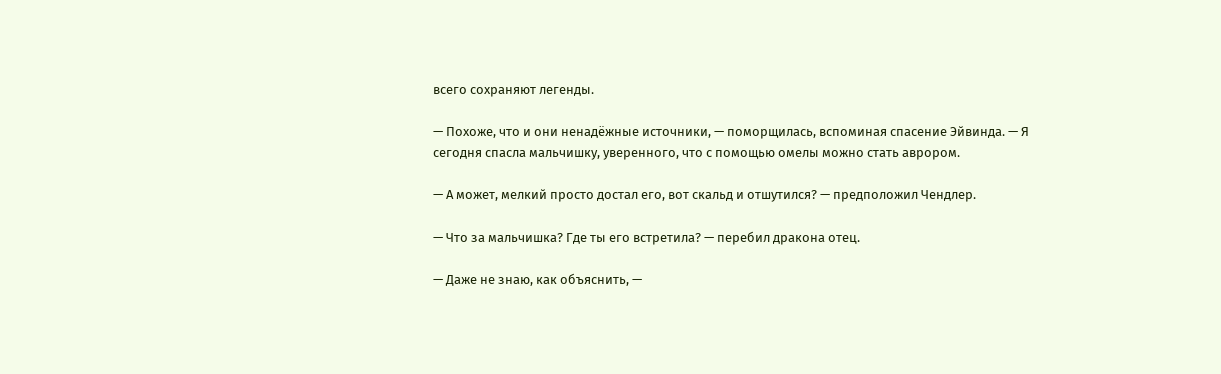всего сохраняют легенды.

— Похоже, что и они ненадёжные источники, — поморщилась, вспоминая спасение Эйвинда. — Я сегодня спасла мальчишку, уверенного, что с помощью омелы можно стать аврором.

— А может, мелкий просто достал его, вот скальд и отшутился? — предположил Чендлер.

— Что за мальчишка? Где ты его встретила? — перебил дракона отец.

— Даже не знаю, как объяснить, —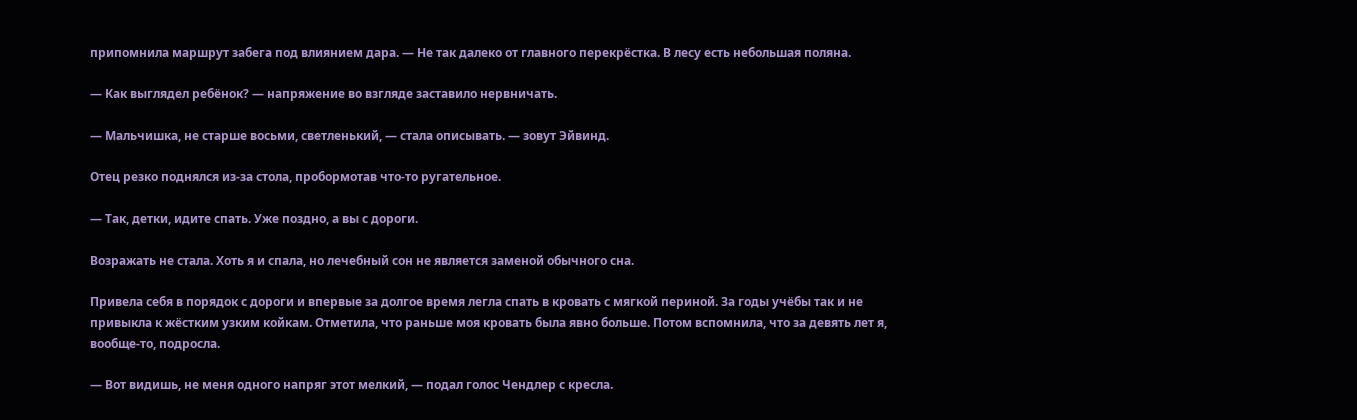припомнила маршрут забега под влиянием дара. — Не так далеко от главного перекрёстка. В лесу есть небольшая поляна.

— Как выглядел ребёнок? — напряжение во взгляде заставило нервничать.

— Мальчишка, не старше восьми, светленький, — стала описывать. — зовут Эйвинд.

Отец резко поднялся из-за стола, пробормотав что-то ругательное.

— Так, детки, идите спать. Уже поздно, а вы с дороги.

Возражать не стала. Хоть я и спала, но лечебный сон не является заменой обычного сна.

Привела себя в порядок с дороги и впервые за долгое время легла спать в кровать с мягкой периной. За годы учёбы так и не привыкла к жёстким узким койкам. Отметила, что раньше моя кровать была явно больше. Потом вспомнила, что за девять лет я, вообще-то, подросла.

— Вот видишь, не меня одного напряг этот мелкий, — подал голос Чендлер с кресла.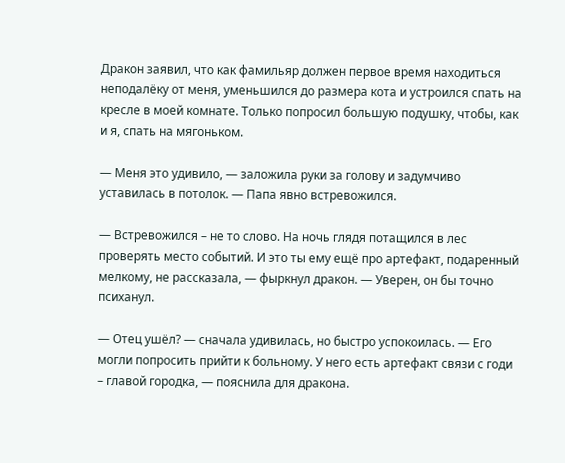Дракон заявил, что как фамильяр должен первое время находиться неподалёку от меня, уменьшился до размера кота и устроился спать на кресле в моей комнате. Только попросил большую подушку, чтобы, как и я, спать на мягоньком.

— Меня это удивило, — заложила руки за голову и задумчиво уставилась в потолок. — Папа явно встревожился.

— Встревожился – не то слово. На ночь глядя потащился в лес проверять место событий. И это ты ему ещё про артефакт, подаренный мелкому, не рассказала, — фыркнул дракон. — Уверен, он бы точно психанул.

— Отец ушёл? — сначала удивилась, но быстро успокоилась. — Его могли попросить прийти к больному. У него есть артефакт связи с годи – главой городка, — пояснила для дракона.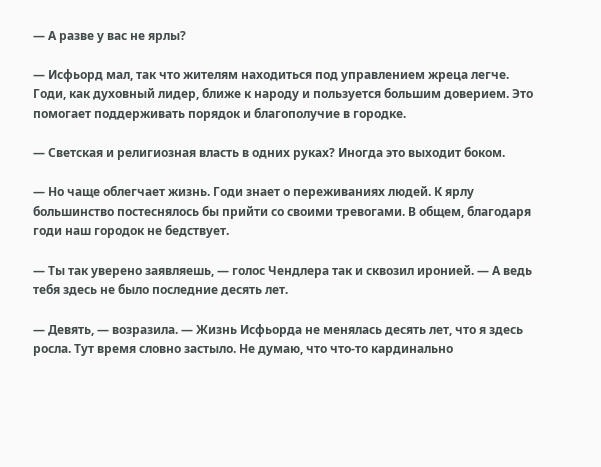— А разве у вас не ярлы?

— Исфьорд мал, так что жителям находиться под управлением жреца легче. Годи, как духовный лидер, ближе к народу и пользуется большим доверием. Это помогает поддерживать порядок и благополучие в городке.

— Светская и религиозная власть в одних руках? Иногда это выходит боком.

— Но чаще облегчает жизнь. Годи знает о переживаниях людей. К ярлу большинство постеснялось бы прийти со своими тревогами. В общем, благодаря годи наш городок не бедствует.

— Ты так уверено заявляешь, — голос Чендлера так и сквозил иронией. — А ведь тебя здесь не было последние десять лет.

— Девять, — возразила. — Жизнь Исфьорда не менялась десять лет, что я здесь росла. Тут время словно застыло. Не думаю, что что-то кардинально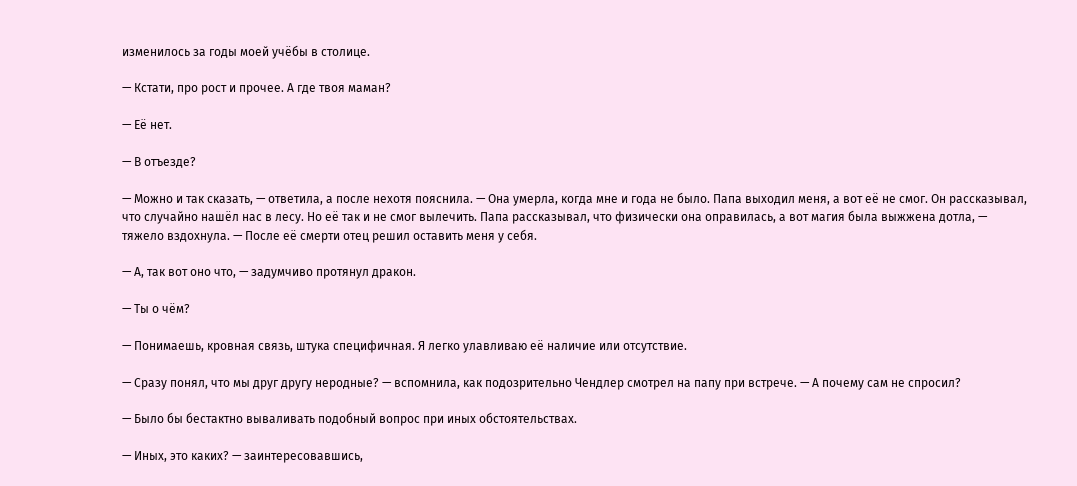изменилось за годы моей учёбы в столице.

— Кстати, про рост и прочее. А где твоя маман?

— Её нет.

— В отъезде?

— Можно и так сказать, — ответила, а после нехотя пояснила. — Она умерла, когда мне и года не было. Папа выходил меня, а вот её не смог. Он рассказывал, что случайно нашёл нас в лесу. Но её так и не смог вылечить. Папа рассказывал, что физически она оправилась, а вот магия была выжжена дотла, — тяжело вздохнула. — После её смерти отец решил оставить меня у себя.

— А, так вот оно что, — задумчиво протянул дракон.

— Ты о чём?

— Понимаешь, кровная связь, штука специфичная. Я легко улавливаю её наличие или отсутствие.

— Сразу понял, что мы друг другу неродные? — вспомнила, как подозрительно Чендлер смотрел на папу при встрече. — А почему сам не спросил?

— Было бы бестактно вываливать подобный вопрос при иных обстоятельствах.

— Иных, это каких? — заинтересовавшись,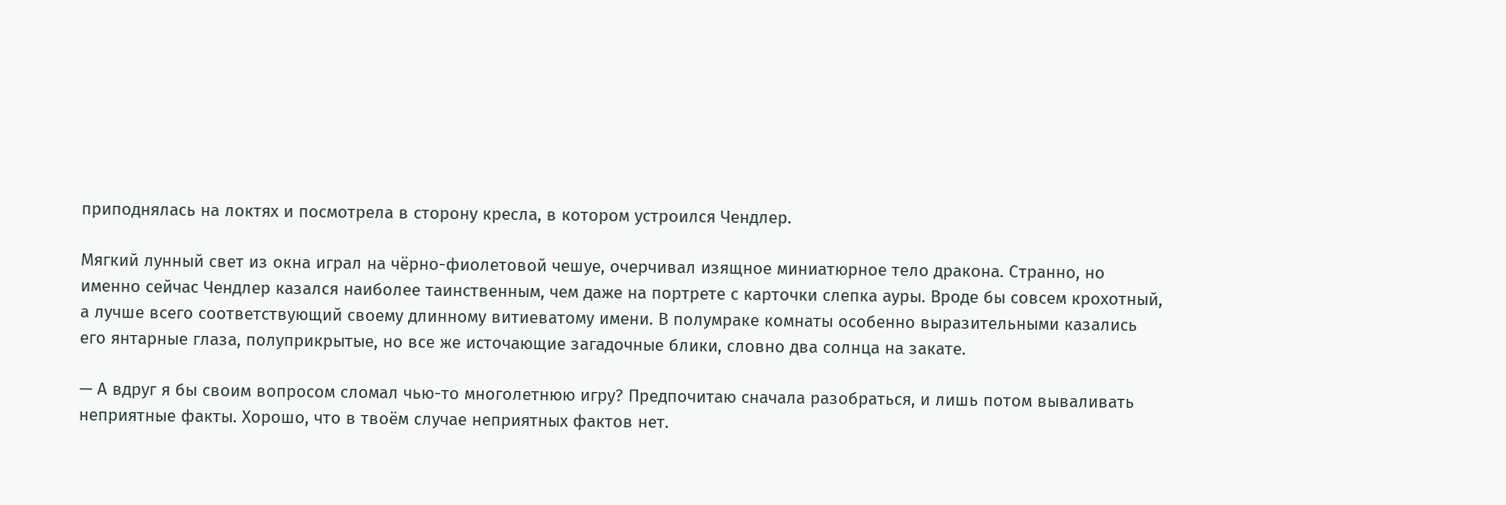приподнялась на локтях и посмотрела в сторону кресла, в котором устроился Чендлер.

Мягкий лунный свет из окна играл на чёрно-фиолетовой чешуе, очерчивал изящное миниатюрное тело дракона. Странно, но именно сейчас Чендлер казался наиболее таинственным, чем даже на портрете с карточки слепка ауры. Вроде бы совсем крохотный, а лучше всего соответствующий своему длинному витиеватому имени. В полумраке комнаты особенно выразительными казались его янтарные глаза, полуприкрытые, но все же источающие загадочные блики, словно два солнца на закате.

— А вдруг я бы своим вопросом сломал чью-то многолетнюю игру? Предпочитаю сначала разобраться, и лишь потом вываливать неприятные факты. Хорошо, что в твоём случае неприятных фактов нет.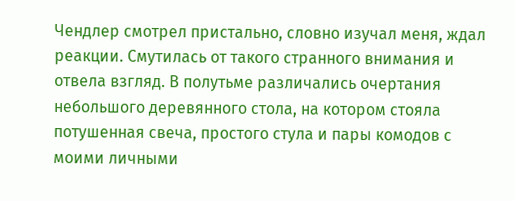Чендлер смотрел пристально, словно изучал меня, ждал реакции. Смутилась от такого странного внимания и отвела взгляд. В полутьме различались очертания небольшого деревянного стола, на котором стояла потушенная свеча, простого стула и пары комодов с моими личными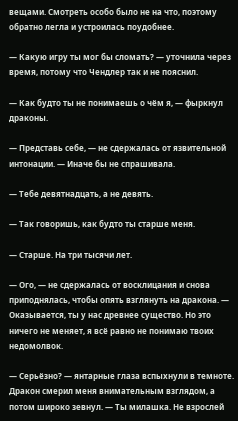вещами. Смотреть особо было не на что, поэтому обратно легла и устроилась поудобнее.

— Какую игру ты мог бы сломать? — уточнила через время, потому что Чендлер так и не пояснил.

— Как будто ты не понимаешь о чём я, — фыркнул драконы.

— Представь себе, — не сдержалась от язвительной интонации. — Иначе бы не спрашивала.

— Тебе девятнадцать, а не девять.

— Так говоришь, как будто ты старше меня.

— Старше. На три тысячи лет.

— Ого, — не сдержалась от восклицания и снова приподнялась, чтобы опять взглянуть на дракона. — Оказывается, ты у нас древнее существо. Но это ничего не меняет, я всё равно не понимаю твоих недомолвок.

— Серьёзно? — янтарные глаза вспыхнули в темноте. Дракон смерил меня внимательным взглядом, а потом широко зевнул. — Ты милашка. Не взрослей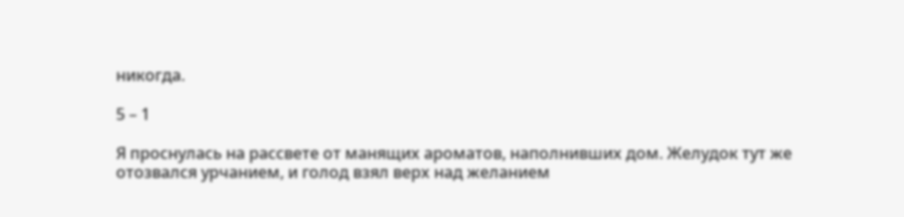никогда.

5 – 1

Я проснулась на рассвете от манящих ароматов, наполнивших дом. Желудок тут же отозвался урчанием, и голод взял верх над желанием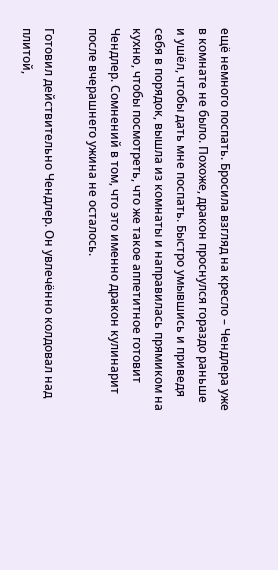ещё немного поспать. Бросила взгляд на кресло – Чендлера уже в комнате не было. Похоже, дракон проснулся гораздо раньше и ушёл, чтобы дать мне поспать. Быстро умывшись и приведя себя в порядок, вышла из комнаты и направилась прямиком на кухню, чтобы посмотреть, что же такое аппетитное готовит Чендлер. Сомнений в том, что это именно дракон кулинарит после вчерашнего ужина не осталось.

Готовил действительно Чендлер. Он увлечённо колдовал над плитой,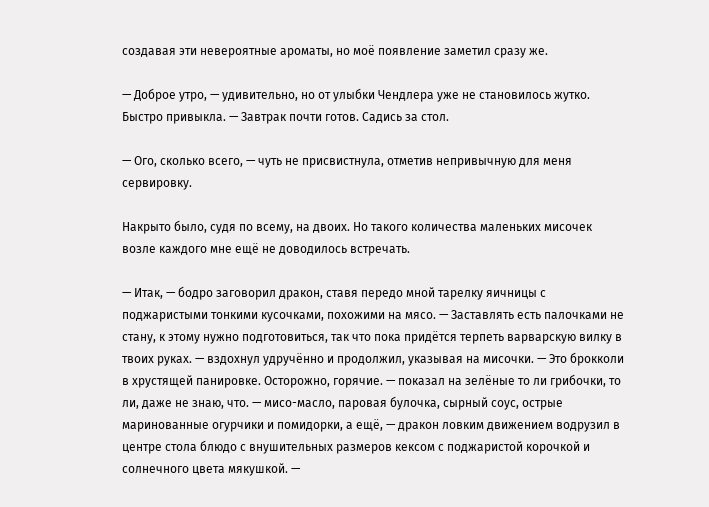создавая эти невероятные ароматы, но моё появление заметил сразу же.

— Доброе утро, — удивительно, но от улыбки Чендлера уже не становилось жутко. Быстро привыкла. — Завтрак почти готов. Садись за стол.

— Ого, сколько всего, — чуть не присвистнула, отметив непривычную для меня сервировку.

Накрыто было, судя по всему, на двоих. Но такого количества маленьких мисочек возле каждого мне ещё не доводилось встречать.

— Итак, — бодро заговорил дракон, ставя передо мной тарелку яичницы с поджаристыми тонкими кусочками, похожими на мясо. — Заставлять есть палочками не стану, к этому нужно подготовиться, так что пока придётся терпеть варварскую вилку в твоих руках. — вздохнул удручённо и продолжил, указывая на мисочки. — Это брокколи в хрустящей панировке. Осторожно, горячие. — показал на зелёные то ли грибочки, то ли, даже не знаю, что. — мисо-масло, паровая булочка, сырный соус, острые маринованные огурчики и помидорки, а ещё, — дракон ловким движением водрузил в центре стола блюдо с внушительных размеров кексом с поджаристой корочкой и солнечного цвета мякушкой. —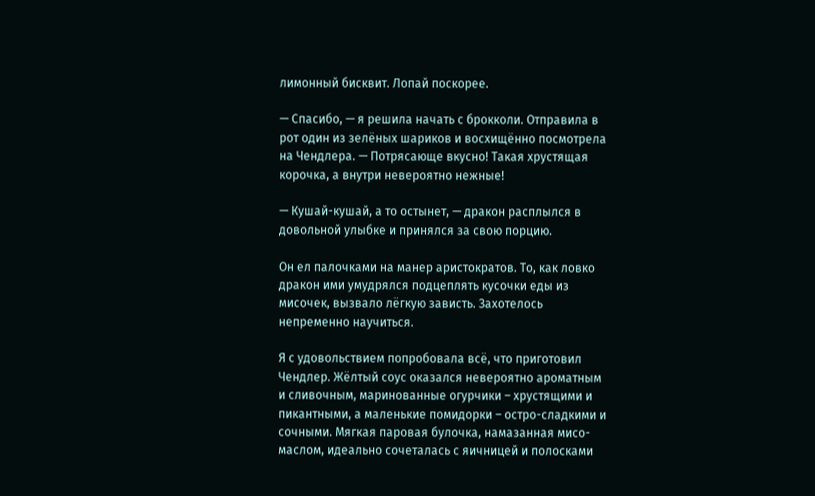лимонный бисквит. Лопай поскорее.

— Спасибо, — я решила начать с брокколи. Отправила в рот один из зелёных шариков и восхищённо посмотрела на Чендлера. — Потрясающе вкусно! Такая хрустящая корочка, а внутри невероятно нежные!

— Кушай-кушай, а то остынет, — дракон расплылся в довольной улыбке и принялся за свою порцию.

Он ел палочками на манер аристократов. То, как ловко дракон ими умудрялся подцеплять кусочки еды из мисочек, вызвало лёгкую зависть. Захотелось непременно научиться.

Я с удовольствием попробовала всё, что приготовил Чендлер. Жёлтый соус оказался невероятно ароматным и сливочным, маринованные огурчики – хрустящими и пикантными, а маленькие помидорки – остро-сладкими и сочными. Мягкая паровая булочка, намазанная мисо-маслом, идеально сочеталась с яичницей и полосками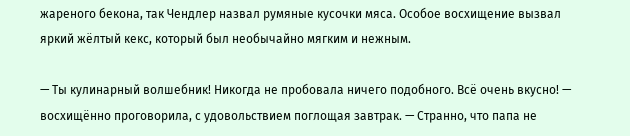жареного бекона, так Чендлер назвал румяные кусочки мяса. Особое восхищение вызвал яркий жёлтый кекс, который был необычайно мягким и нежным.

— Ты кулинарный волшебник! Никогда не пробовала ничего подобного. Всё очень вкусно! — восхищённо проговорила, с удовольствием поглощая завтрак. — Странно, что папа не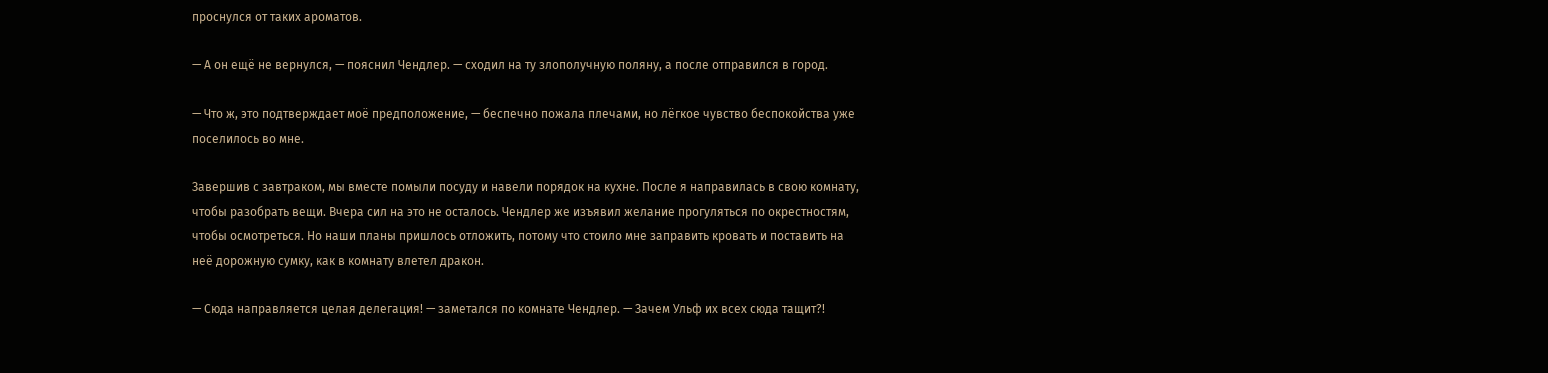проснулся от таких ароматов.

— А он ещё не вернулся, — пояснил Чендлер. — сходил на ту злополучную поляну, а после отправился в город.

— Что ж, это подтверждает моё предположение, — беспечно пожала плечами, но лёгкое чувство беспокойства уже поселилось во мне.

Завершив с завтраком, мы вместе помыли посуду и навели порядок на кухне. После я направилась в свою комнату, чтобы разобрать вещи. Вчера сил на это не осталось. Чендлер же изъявил желание прогуляться по окрестностям, чтобы осмотреться. Но наши планы пришлось отложить, потому что стоило мне заправить кровать и поставить на неё дорожную сумку, как в комнату влетел дракон.

— Сюда направляется целая делегация! — заметался по комнате Чендлер. — Зачем Ульф их всех сюда тащит?!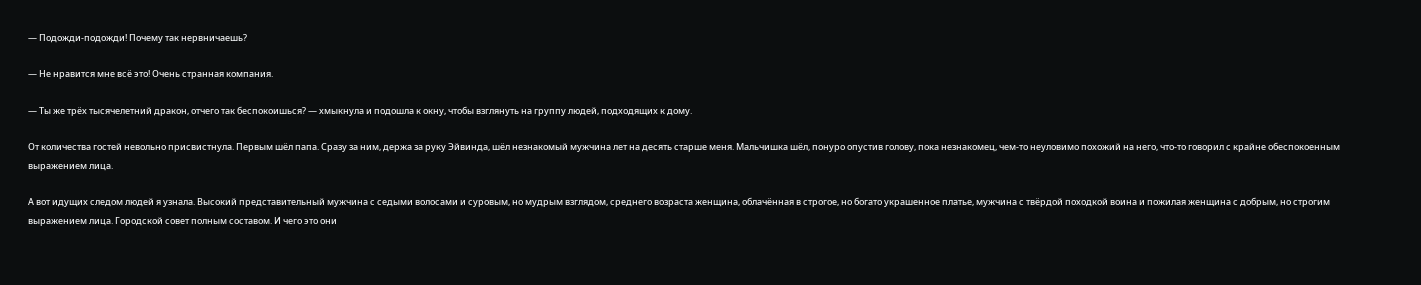— Подожди-подожди! Почему так нервничаешь?

— Не нравится мне всё это! Очень странная компания.

— Ты же трёх тысячелетний дракон, отчего так беспокоишься? — хмыкнула и подошла к окну, чтобы взглянуть на группу людей, подходящих к дому.

От количества гостей невольно присвистнула. Первым шёл папа. Сразу за ним, держа за руку Эйвинда, шёл незнакомый мужчина лет на десять старше меня. Мальчишка шёл, понуро опустив голову, пока незнакомец, чем-то неуловимо похожий на него, что-то говорил с крайне обеспокоенным выражением лица.

А вот идущих следом людей я узнала. Высокий представительный мужчина с седыми волосами и суровым, но мудрым взглядом, среднего возраста женщина, облачённая в строгое, но богато украшенное платье, мужчина с твёрдой походкой воина и пожилая женщина с добрым, но строгим выражением лица. Городской совет полным составом. И чего это они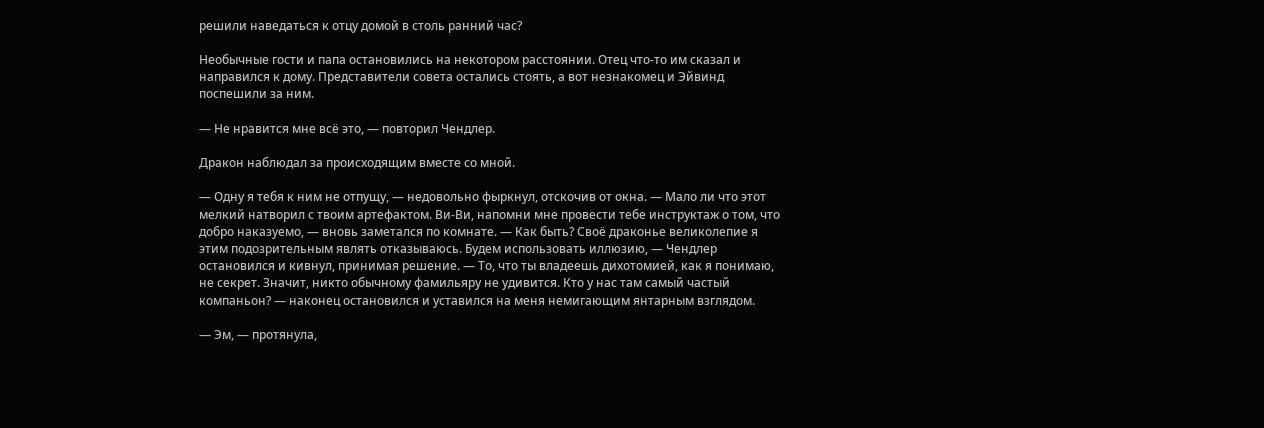решили наведаться к отцу домой в столь ранний час?

Необычные гости и папа остановились на некотором расстоянии. Отец что-то им сказал и направился к дому. Представители совета остались стоять, а вот незнакомец и Эйвинд поспешили за ним.

— Не нравится мне всё это, — повторил Чендлер.

Дракон наблюдал за происходящим вместе со мной.

— Одну я тебя к ним не отпущу, — недовольно фыркнул, отскочив от окна. — Мало ли что этот мелкий натворил с твоим артефактом. Ви-Ви, напомни мне провести тебе инструктаж о том, что добро наказуемо, — вновь заметался по комнате. — Как быть? Своё драконье великолепие я этим подозрительным являть отказываюсь. Будем использовать иллюзию, — Чендлер остановился и кивнул, принимая решение. — То, что ты владеешь дихотомией, как я понимаю, не секрет. Значит, никто обычному фамильяру не удивится. Кто у нас там самый частый компаньон? — наконец остановился и уставился на меня немигающим янтарным взглядом.

— Эм, — протянула,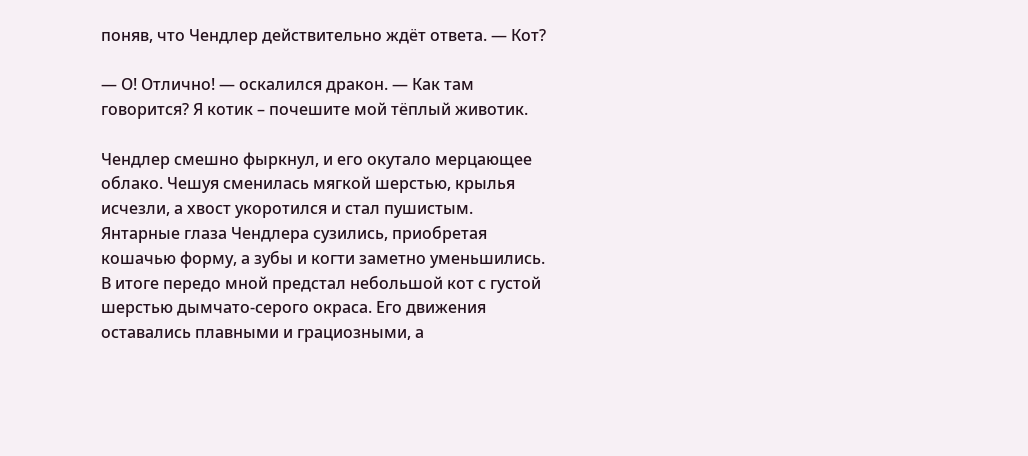поняв, что Чендлер действительно ждёт ответа. — Кот?

— О! Отлично! — оскалился дракон. — Как там говорится? Я котик – почешите мой тёплый животик.

Чендлер смешно фыркнул, и его окутало мерцающее облако. Чешуя сменилась мягкой шерстью, крылья исчезли, а хвост укоротился и стал пушистым. Янтарные глаза Чендлера сузились, приобретая кошачью форму, а зубы и когти заметно уменьшились. В итоге передо мной предстал небольшой кот с густой шерстью дымчато-серого окраса. Его движения оставались плавными и грациозными, а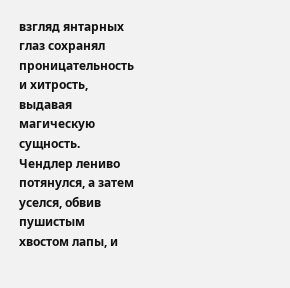взгляд янтарных глаз сохранял проницательность и хитрость, выдавая магическую сущность. Чендлер лениво потянулся, а затем уселся, обвив пушистым хвостом лапы, и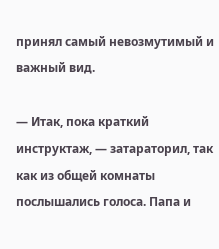принял самый невозмутимый и важный вид.

— Итак, пока краткий инструктаж, — затараторил, так как из общей комнаты послышались голоса. Папа и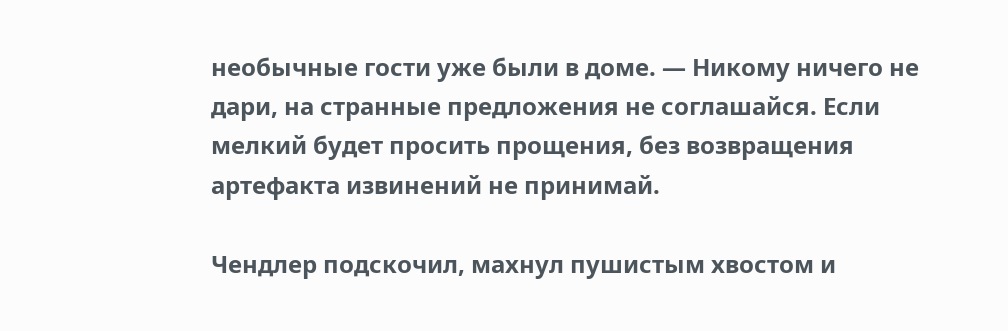необычные гости уже были в доме. — Никому ничего не дари, на странные предложения не соглашайся. Если мелкий будет просить прощения, без возвращения артефакта извинений не принимай.

Чендлер подскочил, махнул пушистым хвостом и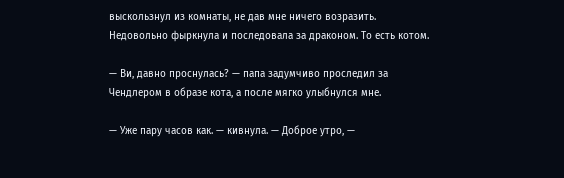выскользнул из комнаты, не дав мне ничего возразить. Недовольно фыркнула и последовала за драконом. То есть котом.

— Ви, давно проснулась? — папа задумчиво проследил за Чендлером в образе кота, а после мягко улыбнулся мне.

— Уже пару часов как. — кивнула. — Доброе утро, —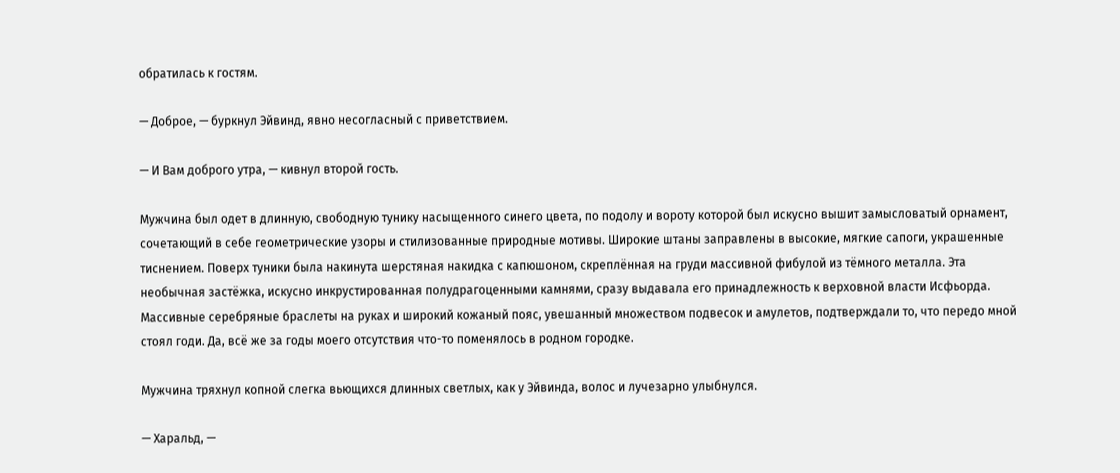обратилась к гостям.

— Доброе, — буркнул Эйвинд, явно несогласный с приветствием.

— И Вам доброго утра, — кивнул второй гость.

Мужчина был одет в длинную, свободную тунику насыщенного синего цвета, по подолу и вороту которой был искусно вышит замысловатый орнамент, сочетающий в себе геометрические узоры и стилизованные природные мотивы. Широкие штаны заправлены в высокие, мягкие сапоги, украшенные тиснением. Поверх туники была накинута шерстяная накидка с капюшоном, скреплённая на груди массивной фибулой из тёмного металла. Эта необычная застёжка, искусно инкрустированная полудрагоценными камнями, сразу выдавала его принадлежность к верховной власти Исфьорда. Массивные серебряные браслеты на руках и широкий кожаный пояс, увешанный множеством подвесок и амулетов, подтверждали то, что передо мной стоял годи. Да, всё же за годы моего отсутствия что-то поменялось в родном городке.

Мужчина тряхнул копной слегка вьющихся длинных светлых, как у Эйвинда, волос и лучезарно улыбнулся.

— Харальд, —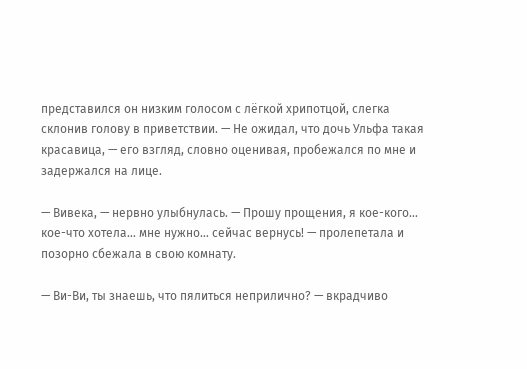представился он низким голосом с лёгкой хрипотцой, слегка склонив голову в приветствии. — Не ожидал, что дочь Ульфа такая красавица, — его взгляд, словно оценивая, пробежался по мне и задержался на лице.

— Вивека, — нервно улыбнулась. — Прошу прощения, я кое-кого… кое-что хотела… мне нужно… сейчас вернусь! — пролепетала и позорно сбежала в свою комнату.

— Ви-Ви, ты знаешь, что пялиться неприлично? — вкрадчиво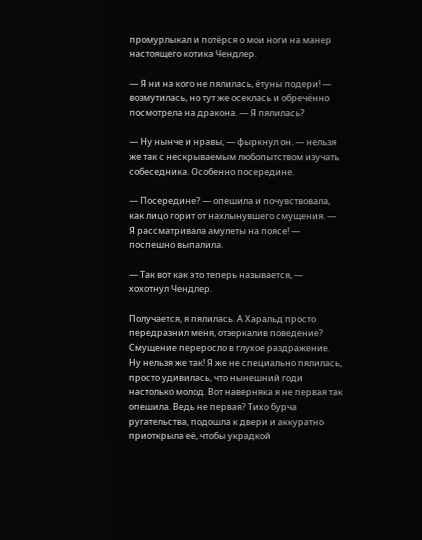промурлыкал и потёрся о мои ноги на манер настоящего котика Чендлер.

— Я ни на кого не пялилась, ётуны подери! — возмутилась, но тут же осеклась и обречённо посмотрела на дракона. — Я пялилась?

— Ну нынче и нравы, — фыркнул он. — нельзя же так с нескрываемым любопытством изучать собеседника. Особенно посередине.

— Посередине? — опешила и почувствовала, как лицо горит от нахлынувшего смущения. — Я рассматривала амулеты на поясе! — поспешно выпалила.

— Так вот как это теперь называется, — хохотнул Чендлер.

Получается, я пялилась. А Харальд просто передразнил меня, отзеркалив поведение? Смущение переросло в глухое раздражение. Ну нельзя же так! Я же не специально пялилась, просто удивилась, что нынешний годи настолько молод. Вот наверняка я не первая так опешила. Ведь не первая? Тихо бурча ругательства, подошла к двери и аккуратно приоткрыла её, чтобы украдкой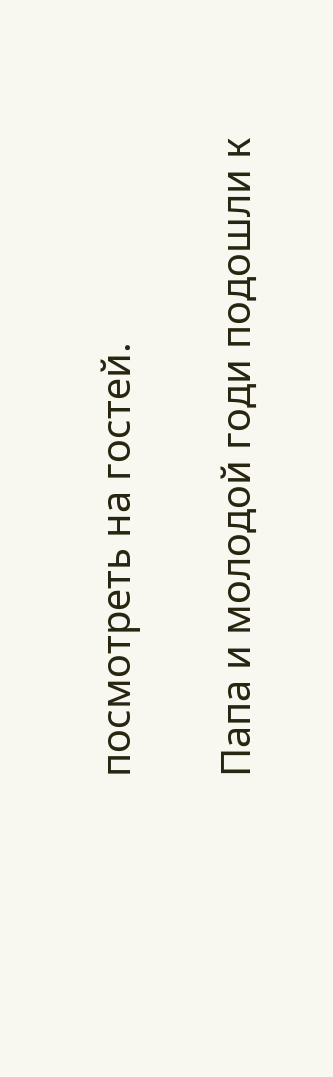посмотреть на гостей.

Папа и молодой годи подошли к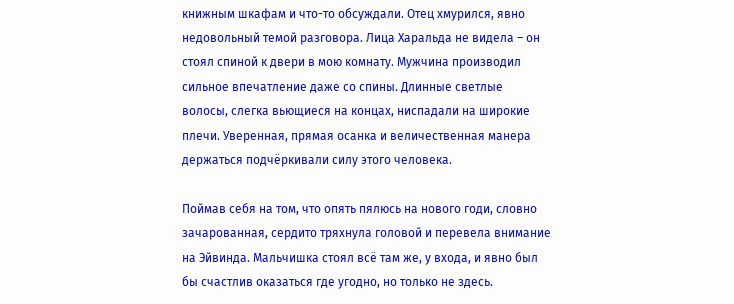книжным шкафам и что-то обсуждали. Отец хмурился, явно недовольный темой разговора. Лица Харальда не видела – он стоял спиной к двери в мою комнату. Мужчина производил сильное впечатление даже со спины. Длинные светлые волосы, слегка вьющиеся на концах, ниспадали на широкие плечи. Уверенная, прямая осанка и величественная манера держаться подчёркивали силу этого человека.

Поймав себя на том, что опять пялюсь на нового годи, словно зачарованная, сердито тряхнула головой и перевела внимание на Эйвинда. Мальчишка стоял всё там же, у входа, и явно был бы счастлив оказаться где угодно, но только не здесь.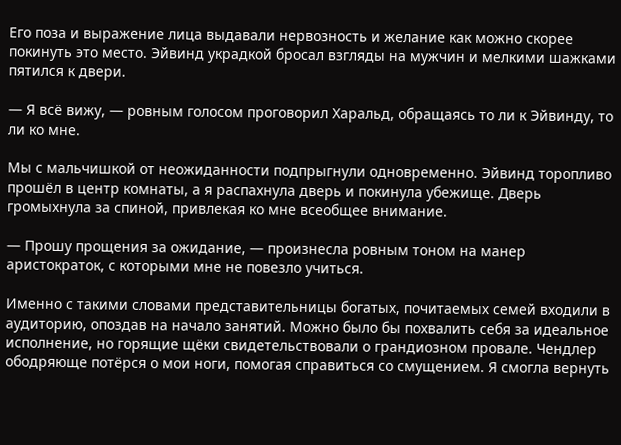Его поза и выражение лица выдавали нервозность и желание как можно скорее покинуть это место. Эйвинд украдкой бросал взгляды на мужчин и мелкими шажками пятился к двери.

— Я всё вижу, — ровным голосом проговорил Харальд, обращаясь то ли к Эйвинду, то ли ко мне.

Мы с мальчишкой от неожиданности подпрыгнули одновременно. Эйвинд торопливо прошёл в центр комнаты, а я распахнула дверь и покинула убежище. Дверь громыхнула за спиной, привлекая ко мне всеобщее внимание.

— Прошу прощения за ожидание, — произнесла ровным тоном на манер аристократок, с которыми мне не повезло учиться.

Именно с такими словами представительницы богатых, почитаемых семей входили в аудиторию, опоздав на начало занятий. Можно было бы похвалить себя за идеальное исполнение, но горящие щёки свидетельствовали о грандиозном провале. Чендлер ободряюще потёрся о мои ноги, помогая справиться со смущением. Я смогла вернуть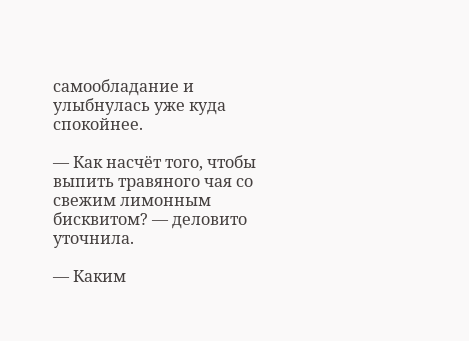самообладание и улыбнулась уже куда спокойнее.

— Как насчёт того, чтобы выпить травяного чая со свежим лимонным бисквитом? — деловито уточнила.

— Каким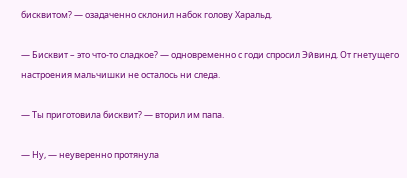бисквитом? — озадаченно склонил набок голову Харальд.

— Бисквит – это что-то сладкое? — одновременно с годи спросил Эйвинд. От гнетущего настроения мальчишки не осталось ни следа.

— Ты приготовила бисквит? — вторил им папа.

— Ну, — неуверенно протянула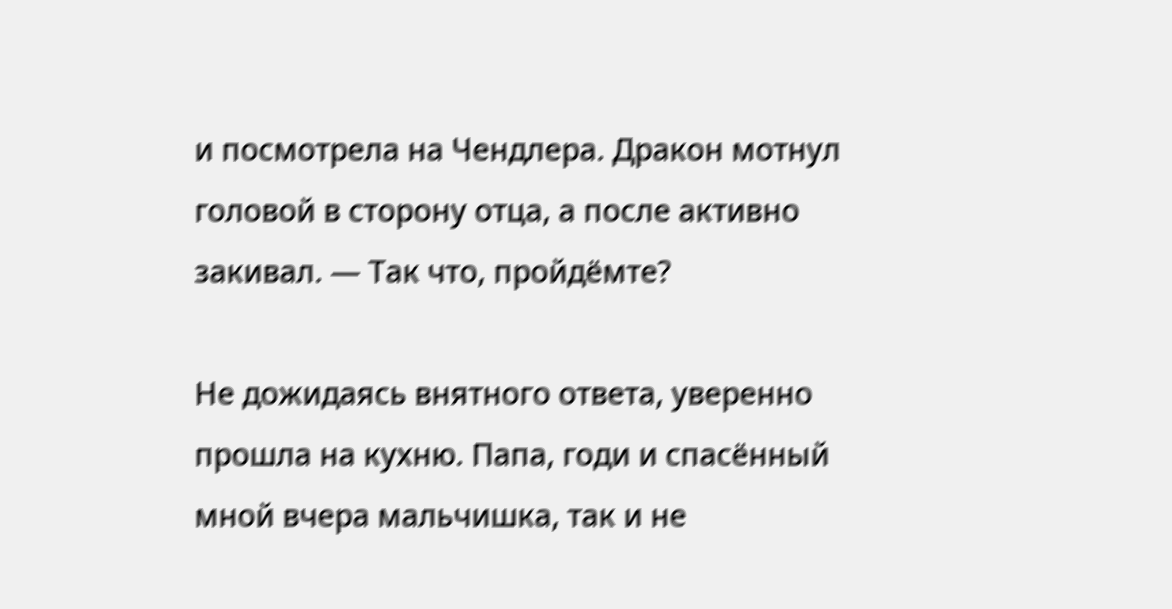и посмотрела на Чендлера. Дракон мотнул головой в сторону отца, а после активно закивал. — Так что, пройдёмте?

Не дожидаясь внятного ответа, уверенно прошла на кухню. Папа, годи и спасённый мной вчера мальчишка, так и не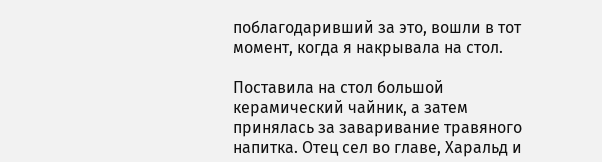поблагодаривший за это, вошли в тот момент, когда я накрывала на стол.

Поставила на стол большой керамический чайник, а затем принялась за заваривание травяного напитка. Отец сел во главе, Харальд и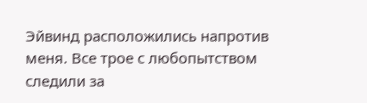Эйвинд расположились напротив меня. Все трое с любопытством следили за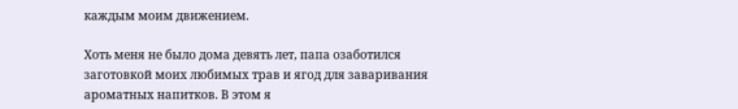каждым моим движением.

Хоть меня не было дома девять лет, папа озаботился заготовкой моих любимых трав и ягод для заваривания ароматных напитков. В этом я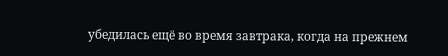убедилась ещё во время завтрака, когда на прежнем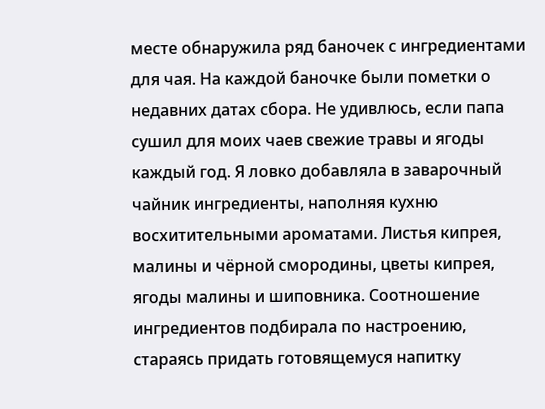месте обнаружила ряд баночек с ингредиентами для чая. На каждой баночке были пометки о недавних датах сбора. Не удивлюсь, если папа сушил для моих чаев свежие травы и ягоды каждый год. Я ловко добавляла в заварочный чайник ингредиенты, наполняя кухню восхитительными ароматами. Листья кипрея, малины и чёрной смородины, цветы кипрея, ягоды малины и шиповника. Соотношение ингредиентов подбирала по настроению, стараясь придать готовящемуся напитку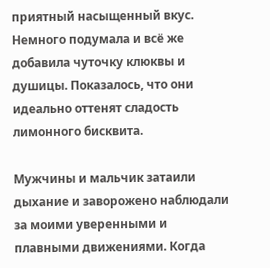приятный насыщенный вкус. Немного подумала и всё же добавила чуточку клюквы и душицы. Показалось, что они идеально оттенят сладость лимонного бисквита.

Мужчины и мальчик затаили дыхание и заворожено наблюдали за моими уверенными и плавными движениями. Когда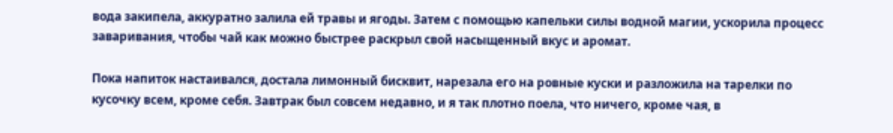вода закипела, аккуратно залила ей травы и ягоды. Затем с помощью капельки силы водной магии, ускорила процесс заваривания, чтобы чай как можно быстрее раскрыл свой насыщенный вкус и аромат.

Пока напиток настаивался, достала лимонный бисквит, нарезала его на ровные куски и разложила на тарелки по кусочку всем, кроме себя. Завтрак был совсем недавно, и я так плотно поела, что ничего, кроме чая, в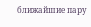ближайшие пару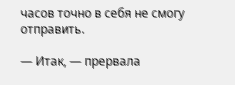часов точно в себя не смогу отправить.

— Итак, — прервала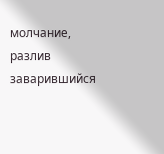молчание, разлив заварившийся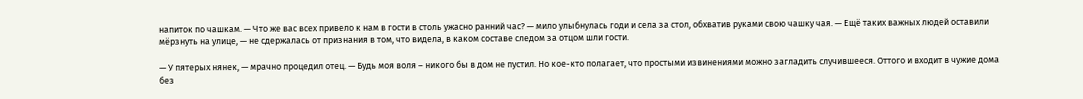напиток по чашкам. — Что же вас всех привело к нам в гости в столь ужасно ранний час? — мило улыбнулась годи и села за стол, обхватив руками свою чашку чая. — Ещё таких важных людей оставили мёрзнуть на улице, — не сдержалась от признания в том, что видела, в каком составе следом за отцом шли гости.

— У пятерых нянек, — мрачно процедил отец. — Будь моя воля – никого бы в дом не пустил. Но кое-кто полагает, что простыми извинениями можно загладить случившееся. Оттого и входит в чужие дома без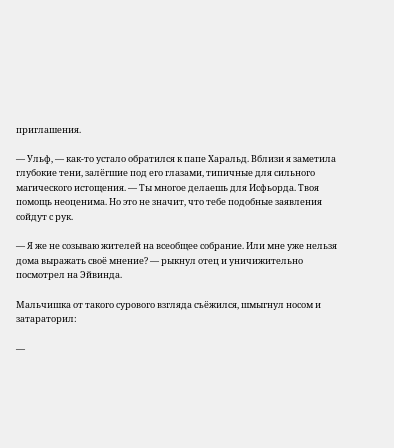приглашения.

— Ульф, — как-то устало обратился к папе Харальд. Вблизи я заметила глубокие тени, залёгшие под его глазами, типичные для сильного магического истощения. — Ты многое делаешь для Исфьорда. Твоя помощь неоценима. Но это не значит, что тебе подобные заявления сойдут с рук.

— Я же не созываю жителей на всеобщее собрание. Или мне уже нельзя дома выражать своё мнение? — рыкнул отец и уничижительно посмотрел на Эйвинда.

Мальчишка от такого сурового взгляда съёжился, шмыгнул носом и затараторил:

—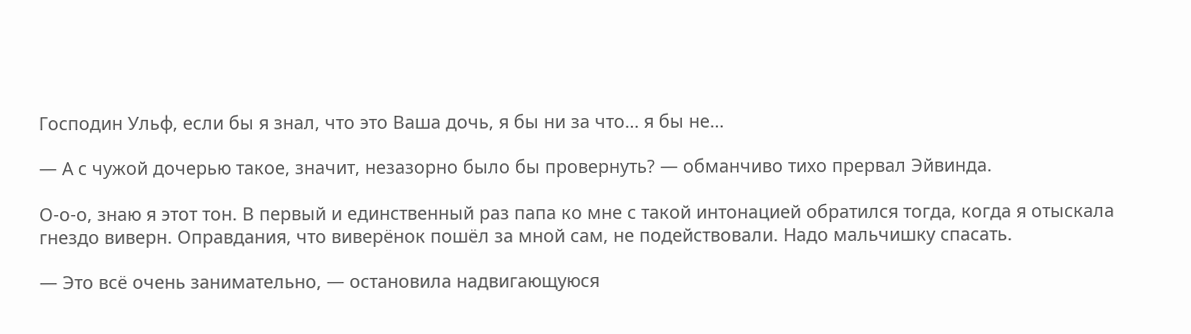Господин Ульф, если бы я знал, что это Ваша дочь, я бы ни за что… я бы не…

— А с чужой дочерью такое, значит, незазорно было бы провернуть? — обманчиво тихо прервал Эйвинда.

О-о-о, знаю я этот тон. В первый и единственный раз папа ко мне с такой интонацией обратился тогда, когда я отыскала гнездо виверн. Оправдания, что виверёнок пошёл за мной сам, не подействовали. Надо мальчишку спасать.

— Это всё очень занимательно, — остановила надвигающуюся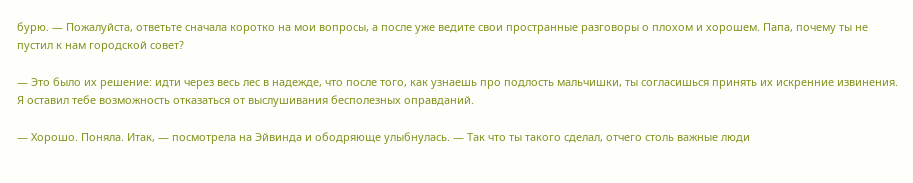бурю. — Пожалуйста, ответьте сначала коротко на мои вопросы, а после уже ведите свои пространные разговоры о плохом и хорошем. Папа, почему ты не пустил к нам городской совет?

— Это было их решение: идти через весь лес в надежде, что после того, как узнаешь про подлость мальчишки, ты согласишься принять их искренние извинения. Я оставил тебе возможность отказаться от выслушивания бесполезных оправданий.

— Хорошо. Поняла. Итак, — посмотрела на Эйвинда и ободряюще улыбнулась. — Так что ты такого сделал, отчего столь важные люди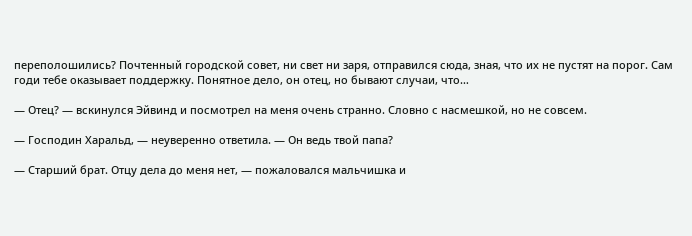переполошились? Почтенный городской совет, ни свет ни заря, отправился сюда, зная, что их не пустят на порог. Сам годи тебе оказывает поддержку. Понятное дело, он отец, но бывают случаи, что…

— Отец? — вскинулся Эйвинд и посмотрел на меня очень странно. Словно с насмешкой, но не совсем.

— Господин Харальд, — неуверенно ответила. — Он ведь твой папа?

— Старший брат. Отцу дела до меня нет, — пожаловался мальчишка и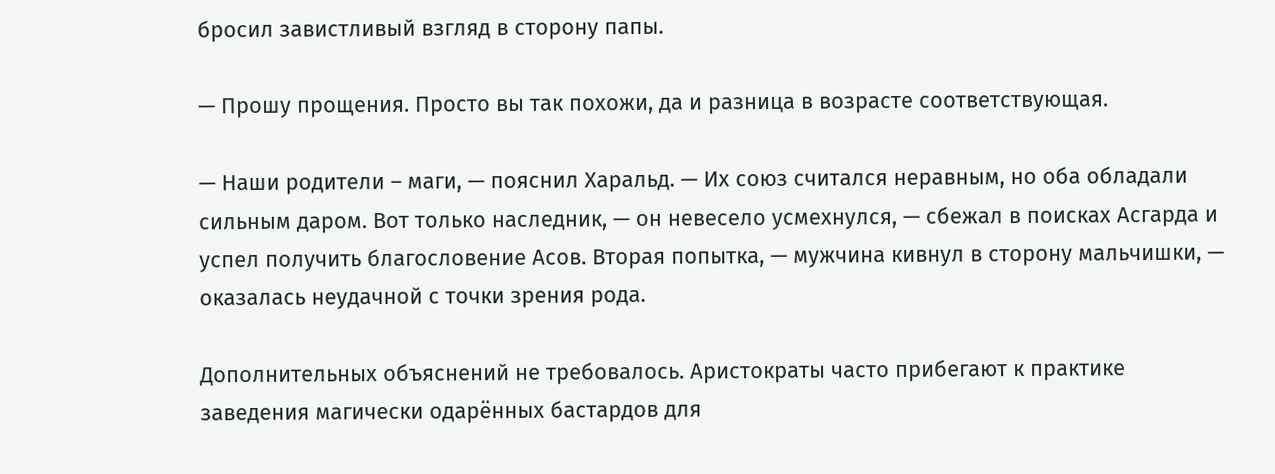бросил завистливый взгляд в сторону папы.

— Прошу прощения. Просто вы так похожи, да и разница в возрасте соответствующая.

— Наши родители – маги, — пояснил Харальд. — Их союз считался неравным, но оба обладали сильным даром. Вот только наследник, — он невесело усмехнулся, — сбежал в поисках Асгарда и успел получить благословение Асов. Вторая попытка, — мужчина кивнул в сторону мальчишки, — оказалась неудачной с точки зрения рода.

Дополнительных объяснений не требовалось. Аристократы часто прибегают к практике заведения магически одарённых бастардов для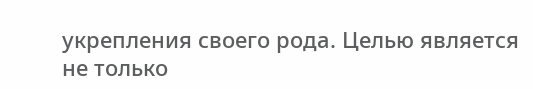укрепления своего рода. Целью является не только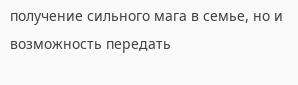получение сильного мага в семье, но и возможность передать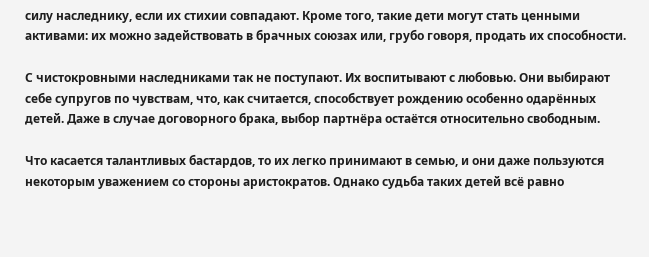силу наследнику, если их стихии совпадают. Кроме того, такие дети могут стать ценными активами: их можно задействовать в брачных союзах или, грубо говоря, продать их способности.

С чистокровными наследниками так не поступают. Их воспитывают с любовью. Они выбирают себе супругов по чувствам, что, как считается, способствует рождению особенно одарённых детей. Даже в случае договорного брака, выбор партнёра остаётся относительно свободным.

Что касается талантливых бастардов, то их легко принимают в семью, и они даже пользуются некоторым уважением со стороны аристократов. Однако судьба таких детей всё равно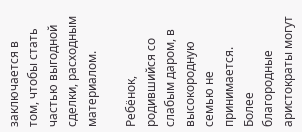заключается в том, чтобы стать частью выгодной сделки, расходным материалом.

Ребёнок, родившийся со слабым даром, в высокородную семью не принимается. Более благородные аристократы могут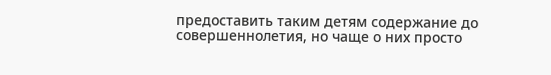предоставить таким детям содержание до совершеннолетия, но чаще о них просто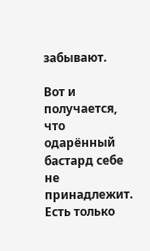забывают.

Вот и получается, что одарённый бастард себе не принадлежит. Есть только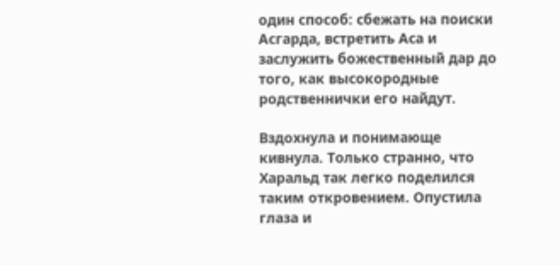один способ: сбежать на поиски Асгарда, встретить Аса и заслужить божественный дар до того, как высокородные родственнички его найдут.

Вздохнула и понимающе кивнула. Только странно, что Харальд так легко поделился таким откровением. Опустила глаза и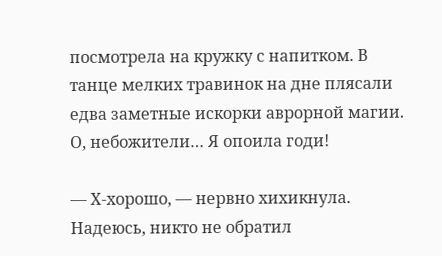посмотрела на кружку с напитком. В танце мелких травинок на дне плясали едва заметные искорки аврорной магии. О, небожители… Я опоила годи!

— Х-хорошо, — нервно хихикнула. Надеюсь, никто не обратил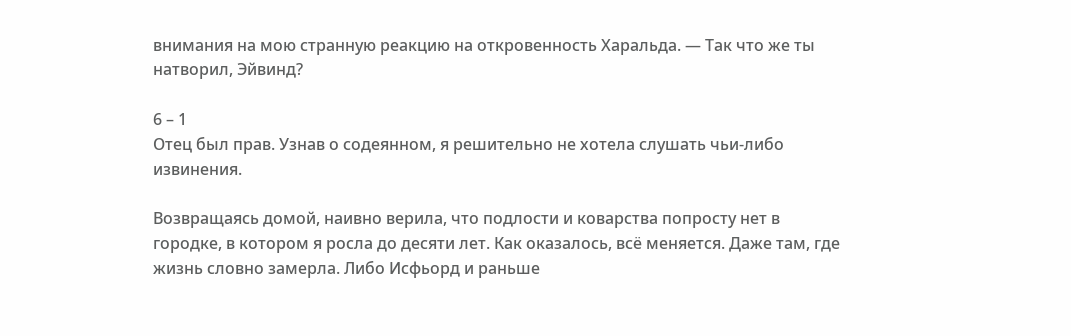внимания на мою странную реакцию на откровенность Харальда. — Так что же ты натворил, Эйвинд?

6 – 1
Отец был прав. Узнав о содеянном, я решительно не хотела слушать чьи-либо извинения.

Возвращаясь домой, наивно верила, что подлости и коварства попросту нет в городке, в котором я росла до десяти лет. Как оказалось, всё меняется. Даже там, где жизнь словно замерла. Либо Исфьорд и раньше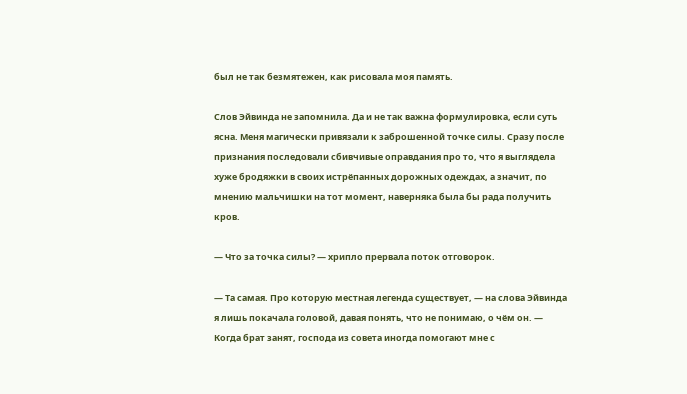был не так безмятежен, как рисовала моя память.

Слов Эйвинда не запомнила. Да и не так важна формулировка, если суть ясна. Меня магически привязали к заброшенной точке силы. Сразу после признания последовали сбивчивые оправдания про то, что я выглядела хуже бродяжки в своих истрёпанных дорожных одеждах, а значит, по мнению мальчишки на тот момент, наверняка была бы рада получить кров.

— Что за точка силы? — хрипло прервала поток отговорок.

— Та самая. Про которую местная легенда существует, — на слова Эйвинда я лишь покачала головой, давая понять, что не понимаю, о чём он. — Когда брат занят, господа из совета иногда помогают мне с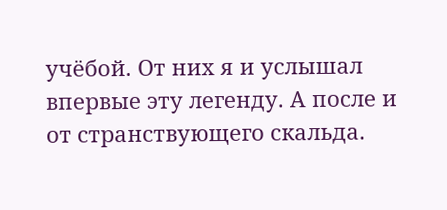учёбой. От них я и услышал впервые эту легенду. А после и от странствующего скальда.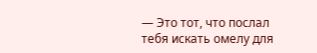— Это тот, что послал тебя искать омелу для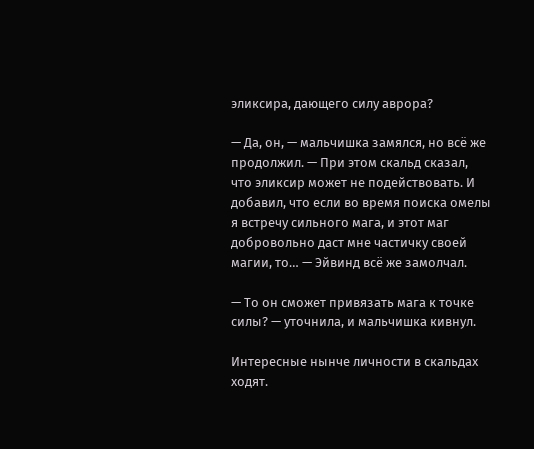эликсира, дающего силу аврора?

— Да, он, — мальчишка замялся, но всё же продолжил. — При этом скальд сказал, что эликсир может не подействовать. И добавил, что если во время поиска омелы я встречу сильного мага, и этот маг добровольно даст мне частичку своей магии, то… — Эйвинд всё же замолчал.

— То он сможет привязать мага к точке силы? — уточнила, и мальчишка кивнул.

Интересные нынче личности в скальдах ходят.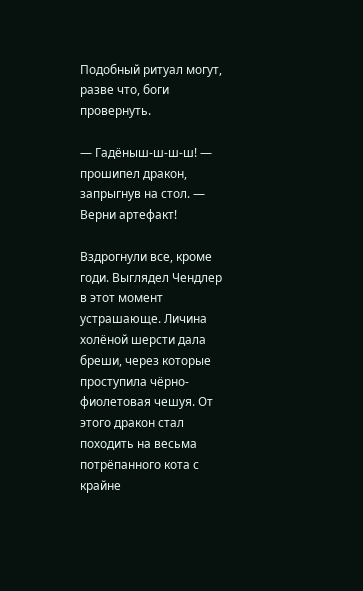Подобный ритуал могут, разве что, боги провернуть.

— Гадёныш-ш-ш-ш! — прошипел дракон, запрыгнув на стол. — Верни артефакт!

Вздрогнули все, кроме годи. Выглядел Чендлер в этот момент устрашающе. Личина холёной шерсти дала бреши, через которые проступила чёрно-фиолетовая чешуя. От этого дракон стал походить на весьма потрёпанного кота с крайне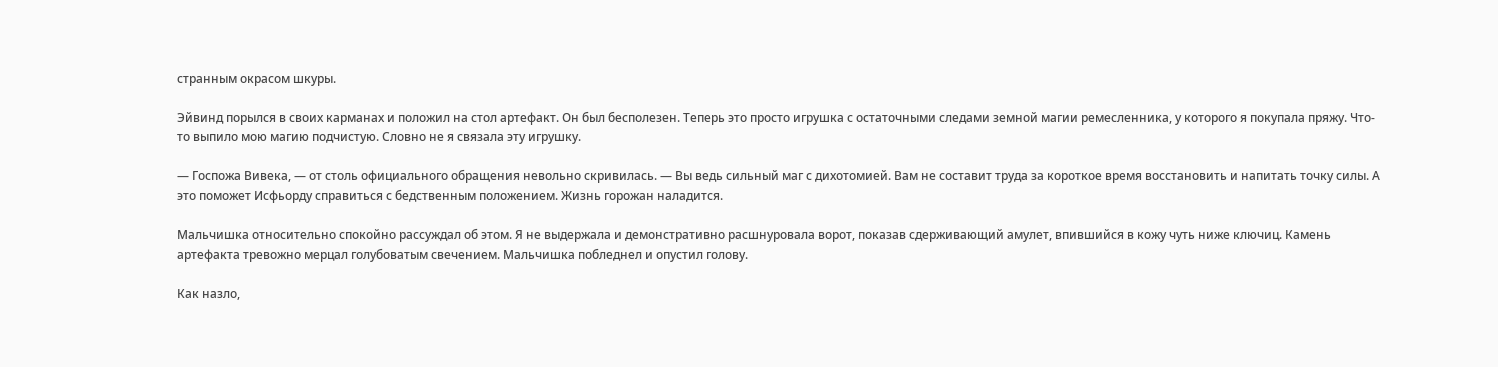странным окрасом шкуры.

Эйвинд порылся в своих карманах и положил на стол артефакт. Он был бесполезен. Теперь это просто игрушка с остаточными следами земной магии ремесленника, у которого я покупала пряжу. Что-то выпило мою магию подчистую. Словно не я связала эту игрушку.

— Госпожа Вивека, — от столь официального обращения невольно скривилась. — Вы ведь сильный маг с дихотомией. Вам не составит труда за короткое время восстановить и напитать точку силы. А это поможет Исфьорду справиться с бедственным положением. Жизнь горожан наладится.

Мальчишка относительно спокойно рассуждал об этом. Я не выдержала и демонстративно расшнуровала ворот, показав сдерживающий амулет, впившийся в кожу чуть ниже ключиц. Камень артефакта тревожно мерцал голубоватым свечением. Мальчишка побледнел и опустил голову.

Как назло,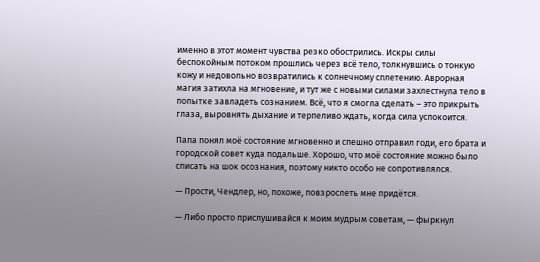именно в этот момент чувства резко обострились. Искры силы беспокойным потоком прошлись через всё тело, толкнувшись о тонкую кожу и недовольно возвратились к солнечному сплетению. Аврорная магия затихла на мгновение, и тут же с новыми силами захлестнула тело в попытке завладеть сознанием. Всё, что я смогла сделать – это прикрыть глаза, выровнять дыхание и терпеливо ждать, когда сила успокоится.

Папа понял моё состояние мгновенно и спешно отправил годи, его брата и городской совет куда подальше. Хорошо, что моё состояние можно было списать на шок осознания, поэтому никто особо не сопротивлялся.

— Прости, Чендлер, но, похоже, повзрослеть мне придётся.

— Либо просто прислушивайся к моим мудрым советам, — фыркнул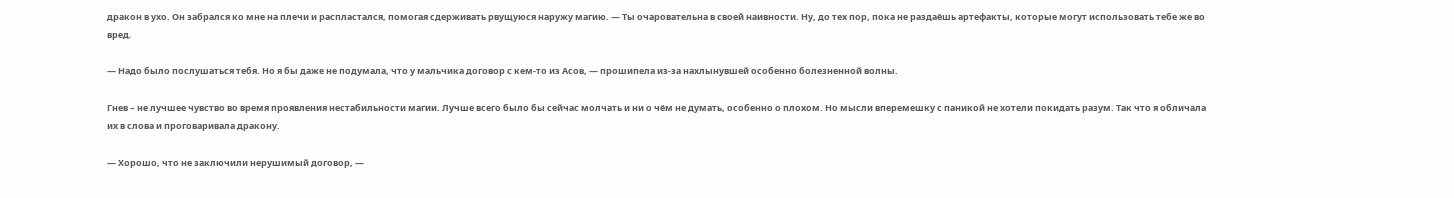дракон в ухо. Он забрался ко мне на плечи и распластался, помогая сдерживать рвущуюся наружу магию. — Ты очаровательна в своей наивности. Ну, до тех пор, пока не раздаёшь артефакты, которые могут использовать тебе же во вред.

— Надо было послушаться тебя. Но я бы даже не подумала, что у мальчика договор с кем-то из Асов, — прошипела из-за нахлынувшей особенно болезненной волны.

Гнев – не лучшее чувство во время проявления нестабильности магии. Лучше всего было бы сейчас молчать и ни о чём не думать, особенно о плохом. Но мысли вперемешку с паникой не хотели покидать разум. Так что я обличала их в слова и проговаривала дракону.

— Хорошо, что не заключили нерушимый договор, —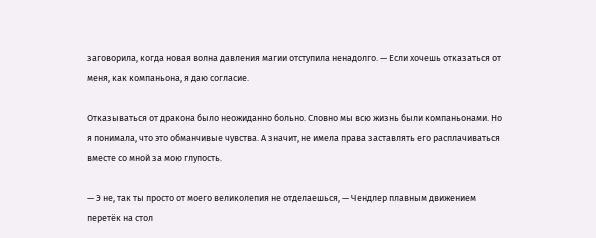заговорила, когда новая волна давления магии отступила ненадолго. — Если хочешь отказаться от меня, как компаньона, я даю согласие.

Отказываться от дракона было неожиданно больно. Словно мы всю жизнь были компаньонами. Но я понимала, что это обманчивые чувства. А значит, не имела права заставлять его расплачиваться вместе со мной за мою глупость.

— Э не, так ты просто от моего великолепия не отделаешься, — Чендлер плавным движением перетёк на стол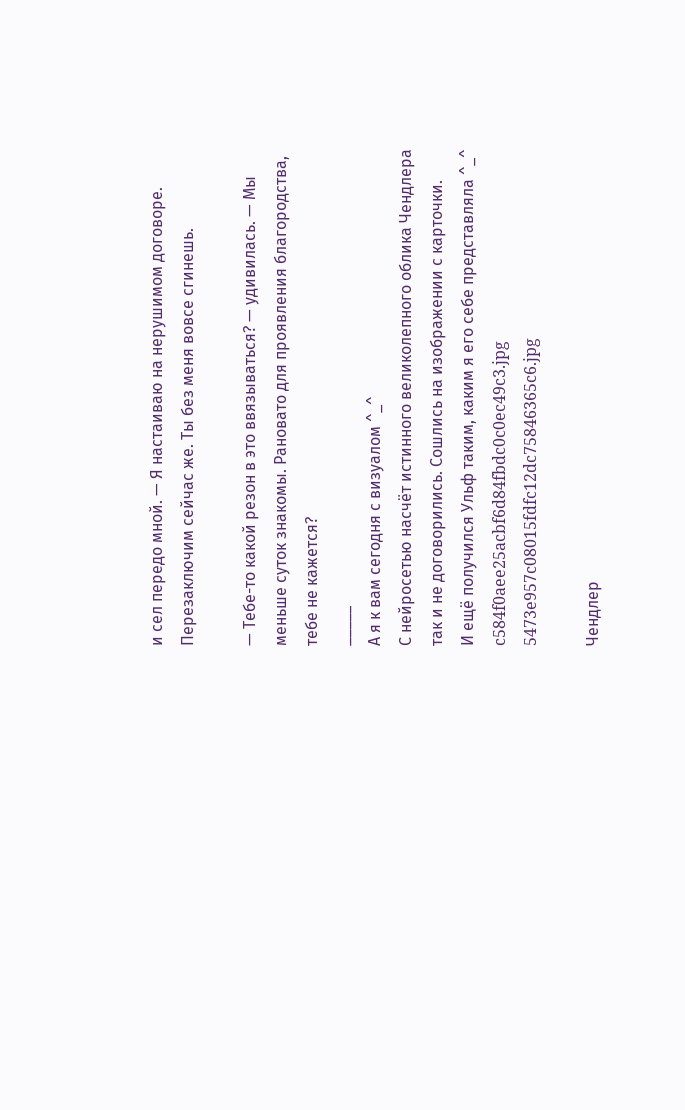и сел передо мной. — Я настаиваю на нерушимом договоре. Перезаключим сейчас же. Ты без меня вовсе сгинешь.

— Тебе-то какой резон в это ввязываться? — удивилась. — Мы меньше суток знакомы. Рановато для проявления благородства, тебе не кажется?
_____
А я к вам сегодня с визуалом ^_^
С нейросетью насчёт истинного великолепного облика Чендлера так и не договорились. Сошлись на изображении с карточки.
И ещё получился Ульф таким, каким я его себе представляла ^_^
c584f0aee25acbf6d84fbdc0c0ec49c3.jpg
5473e957c08015fdfc12dc75846365c6.jpg

Чендлер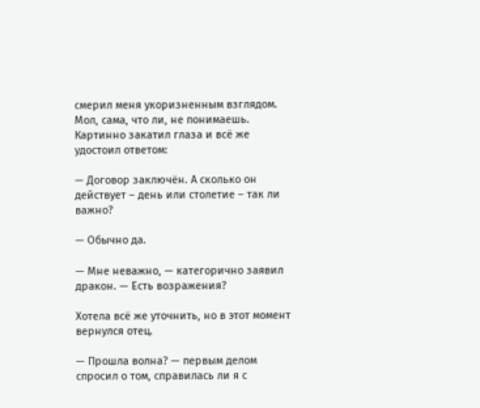смерил меня укоризненным взглядом. Мол, сама, что ли, не понимаешь. Картинно закатил глаза и всё же удостоил ответом:

— Договор заключён. А сколько он действует – день или столетие – так ли важно?

— Обычно да.

— Мне неважно, — категорично заявил дракон. — Есть возражения?

Хотела всё же уточнить, но в этот момент вернулся отец.

— Прошла волна? — первым делом спросил о том, справилась ли я с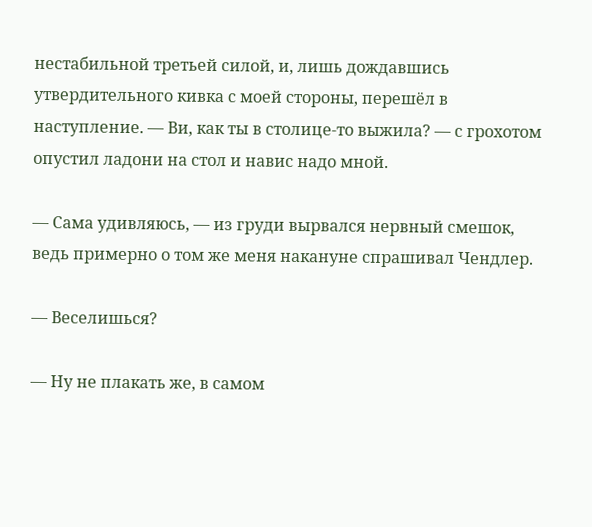нестабильной третьей силой, и, лишь дождавшись утвердительного кивка с моей стороны, перешёл в наступление. — Ви, как ты в столице-то выжила? — с грохотом опустил ладони на стол и навис надо мной.

— Сама удивляюсь, — из груди вырвался нервный смешок, ведь примерно о том же меня накануне спрашивал Чендлер.

— Веселишься?

— Ну не плакать же, в самом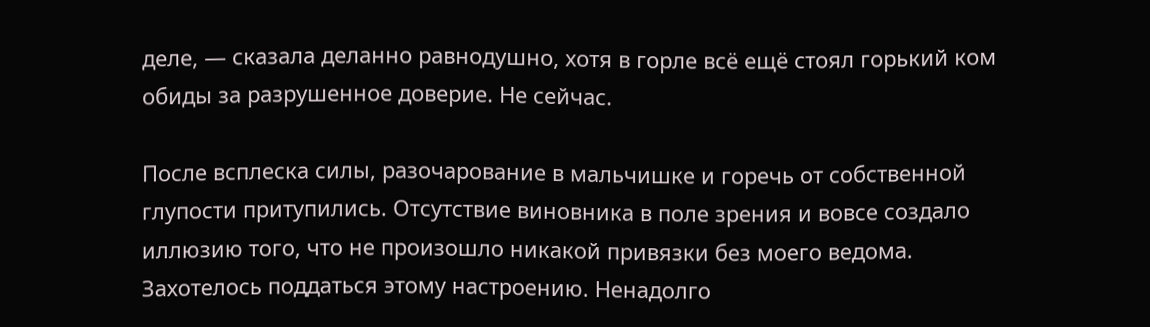деле, — сказала деланно равнодушно, хотя в горле всё ещё стоял горький ком обиды за разрушенное доверие. Не сейчас.

После всплеска силы, разочарование в мальчишке и горечь от собственной глупости притупились. Отсутствие виновника в поле зрения и вовсе создало иллюзию того, что не произошло никакой привязки без моего ведома. Захотелось поддаться этому настроению. Ненадолго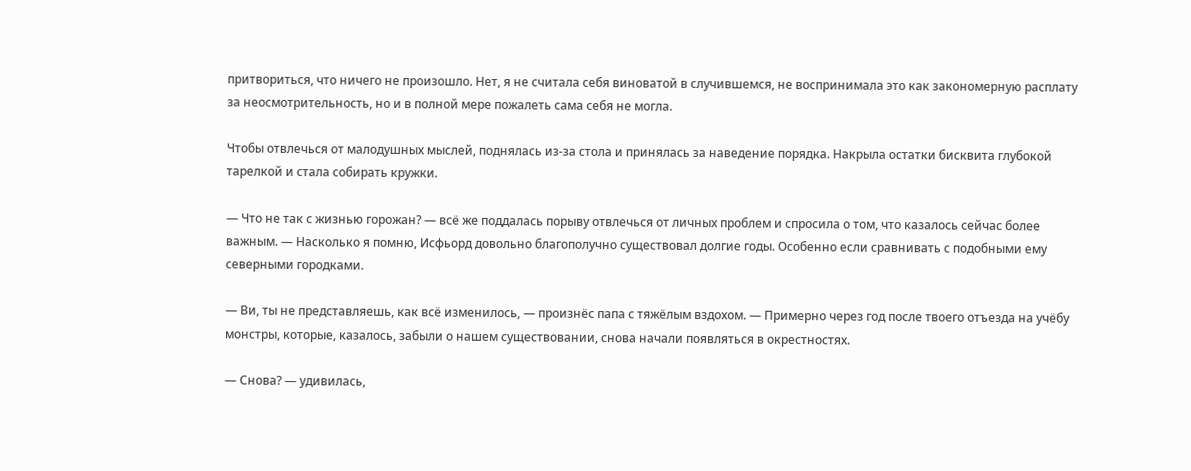притвориться, что ничего не произошло. Нет, я не считала себя виноватой в случившемся, не воспринимала это как закономерную расплату за неосмотрительность, но и в полной мере пожалеть сама себя не могла.

Чтобы отвлечься от малодушных мыслей, поднялась из-за стола и принялась за наведение порядка. Накрыла остатки бисквита глубокой тарелкой и стала собирать кружки.

— Что не так с жизнью горожан? — всё же поддалась порыву отвлечься от личных проблем и спросила о том, что казалось сейчас более важным. — Насколько я помню, Исфьорд довольно благополучно существовал долгие годы. Особенно если сравнивать с подобными ему северными городками.

— Ви, ты не представляешь, как всё изменилось, — произнёс папа с тяжёлым вздохом. — Примерно через год после твоего отъезда на учёбу монстры, которые, казалось, забыли о нашем существовании, снова начали появляться в окрестностях.

— Снова? — удивилась,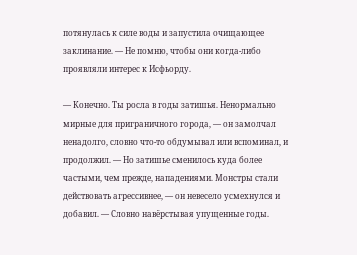потянулась к силе воды и запустила очищающее заклинание. — Не помню, чтобы они когда-либо проявляли интерес к Исфьорду.

— Конечно. Ты росла в годы затишья. Ненормально мирные для приграничного города, — он замолчал ненадолго, словно что-то обдумывал или вспоминал, и продолжил. — Но затишье сменилось куда более частыми, чем прежде, нападениями. Монстры стали действовать агрессивнее, — он невесело усмехнулся и добавил. — Словно навёрстывая упущенные годы.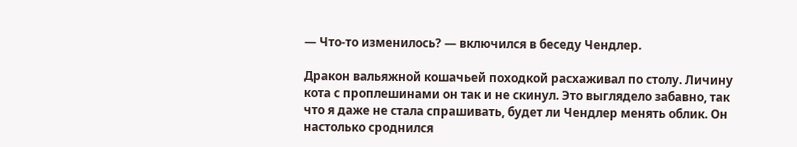— Что-то изменилось? — включился в беседу Чендлер.

Дракон вальяжной кошачьей походкой расхаживал по столу. Личину кота с проплешинами он так и не скинул. Это выглядело забавно, так что я даже не стала спрашивать, будет ли Чендлер менять облик. Он настолько сроднился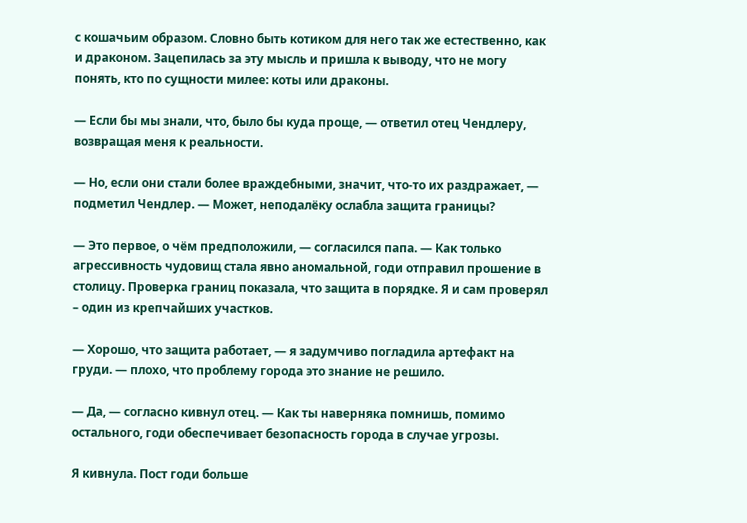с кошачьим образом. Словно быть котиком для него так же естественно, как и драконом. Зацепилась за эту мысль и пришла к выводу, что не могу понять, кто по сущности милее: коты или драконы.

— Если бы мы знали, что, было бы куда проще, — ответил отец Чендлеру, возвращая меня к реальности.

— Но, если они стали более враждебными, значит, что-то их раздражает, — подметил Чендлер. — Может, неподалёку ослабла защита границы?

— Это первое, о чём предположили, — согласился папа. — Как только агрессивность чудовищ стала явно аномальной, годи отправил прошение в столицу. Проверка границ показала, что защита в порядке. Я и сам проверял – один из крепчайших участков.

— Хорошо, что защита работает, — я задумчиво погладила артефакт на груди. — плохо, что проблему города это знание не решило.

— Да, — согласно кивнул отец. — Как ты наверняка помнишь, помимо остального, годи обеспечивает безопасность города в случае угрозы.

Я кивнула. Пост годи больше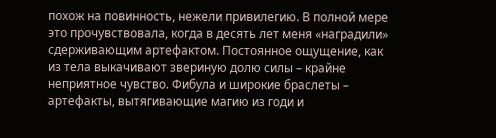похож на повинность, нежели привилегию. В полной мере это прочувствовала, когда в десять лет меня «наградили» сдерживающим артефактом. Постоянное ощущение, как из тела выкачивают звериную долю силы – крайне неприятное чувство. Фибула и широкие браслеты – артефакты, вытягивающие магию из годи и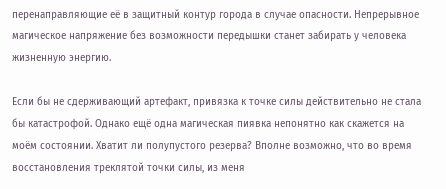перенаправляющие её в защитный контур города в случае опасности. Непрерывное магическое напряжение без возможности передышки станет забирать у человека жизненную энергию.

Если бы не сдерживающий артефакт, привязка к точке силы действительно не стала бы катастрофой. Однако ещё одна магическая пиявка непонятно как скажется на моём состоянии. Хватит ли полупустого резерва? Вполне возможно, что во время восстановления треклятой точки силы, из меня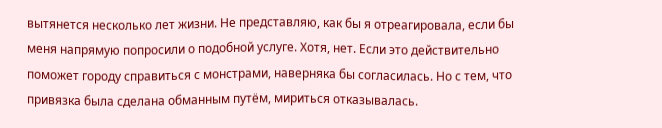вытянется несколько лет жизни. Не представляю, как бы я отреагировала, если бы меня напрямую попросили о подобной услуге. Хотя, нет. Если это действительно поможет городу справиться с монстрами, наверняка бы согласилась. Но с тем, что привязка была сделана обманным путём, мириться отказывалась.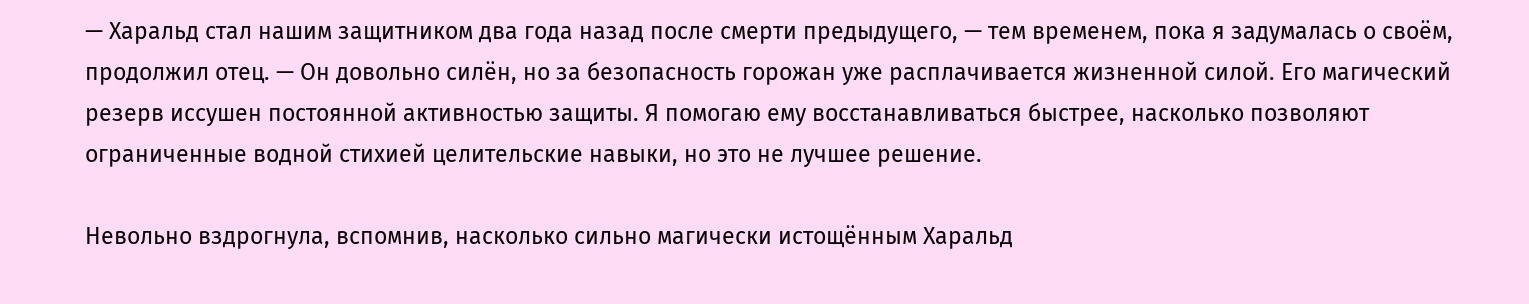— Харальд стал нашим защитником два года назад после смерти предыдущего, — тем временем, пока я задумалась о своём, продолжил отец. — Он довольно силён, но за безопасность горожан уже расплачивается жизненной силой. Его магический резерв иссушен постоянной активностью защиты. Я помогаю ему восстанавливаться быстрее, насколько позволяют ограниченные водной стихией целительские навыки, но это не лучшее решение.

Невольно вздрогнула, вспомнив, насколько сильно магически истощённым Харальд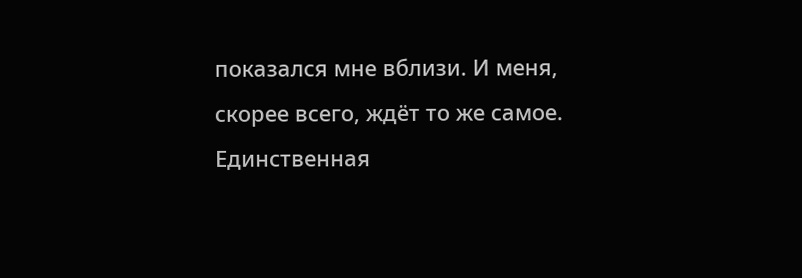показался мне вблизи. И меня, скорее всего, ждёт то же самое. Единственная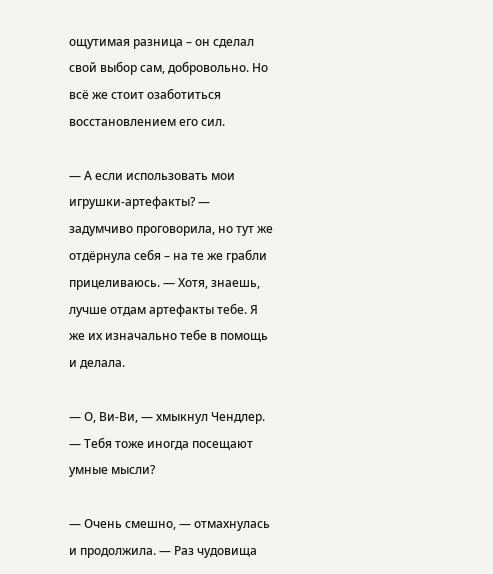ощутимая разница – он сделал свой выбор сам, добровольно. Но всё же стоит озаботиться восстановлением его сил.

— А если использовать мои игрушки-артефакты? — задумчиво проговорила, но тут же отдёрнула себя – на те же грабли прицеливаюсь. — Хотя, знаешь, лучше отдам артефакты тебе. Я же их изначально тебе в помощь и делала.

— О, Ви-Ви, — хмыкнул Чендлер. — Тебя тоже иногда посещают умные мысли?

— Очень смешно, — отмахнулась и продолжила. — Раз чудовища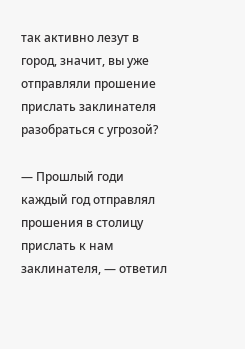так активно лезут в город, значит, вы уже отправляли прошение прислать заклинателя разобраться с угрозой?

— Прошлый годи каждый год отправлял прошения в столицу прислать к нам заклинателя, — ответил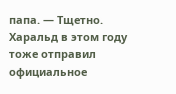папа. — Тщетно. Харальд в этом году тоже отправил официальное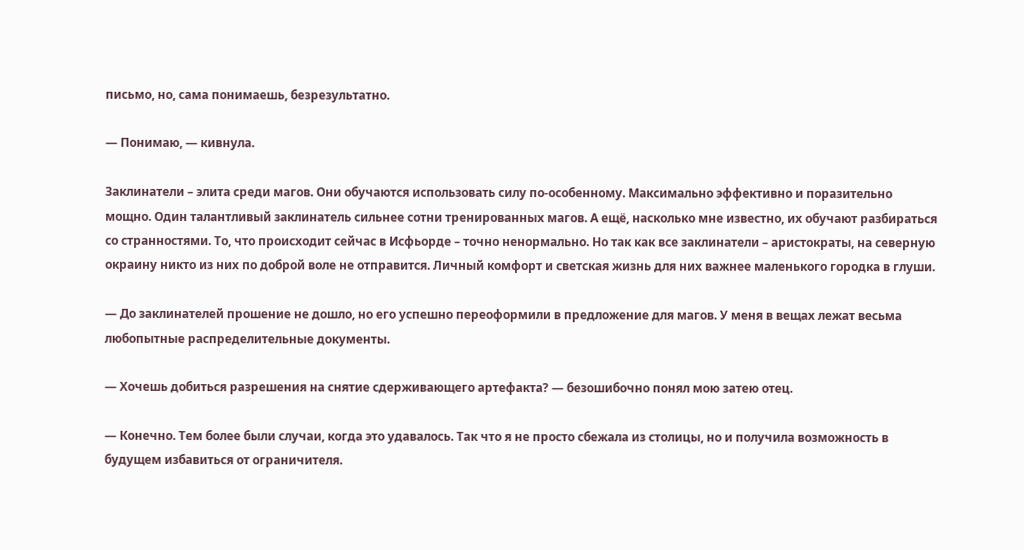письмо, но, сама понимаешь, безрезультатно.

— Понимаю, — кивнула.

Заклинатели – элита среди магов. Они обучаются использовать силу по-особенному. Максимально эффективно и поразительно мощно. Один талантливый заклинатель сильнее сотни тренированных магов. А ещё, насколько мне известно, их обучают разбираться со странностями. То, что происходит сейчас в Исфьорде – точно ненормально. Но так как все заклинатели – аристократы, на северную окраину никто из них по доброй воле не отправится. Личный комфорт и светская жизнь для них важнее маленького городка в глуши.

— До заклинателей прошение не дошло, но его успешно переоформили в предложение для магов. У меня в вещах лежат весьма любопытные распределительные документы.

— Хочешь добиться разрешения на снятие сдерживающего артефакта? — безошибочно понял мою затею отец.

— Конечно. Тем более были случаи, когда это удавалось. Так что я не просто сбежала из столицы, но и получила возможность в будущем избавиться от ограничителя.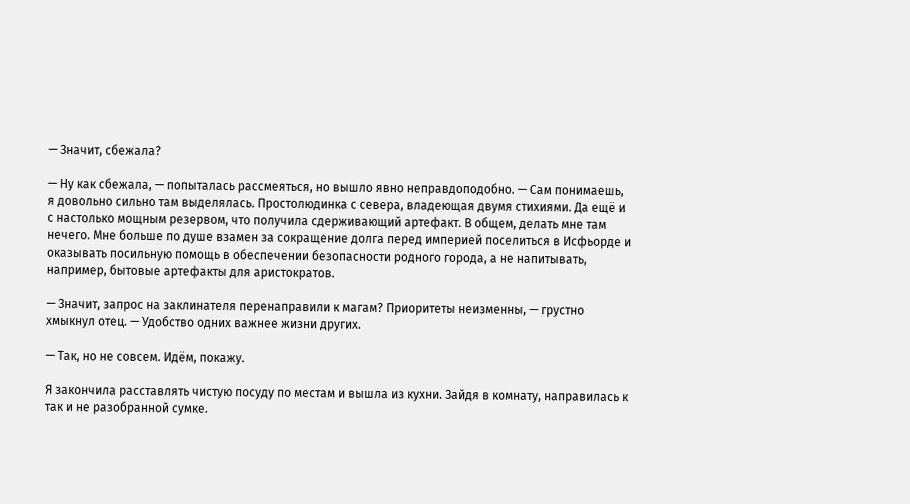— Значит, сбежала?

— Ну как сбежала, — попыталась рассмеяться, но вышло явно неправдоподобно. — Сам понимаешь, я довольно сильно там выделялась. Простолюдинка с севера, владеющая двумя стихиями. Да ещё и с настолько мощным резервом, что получила сдерживающий артефакт. В общем, делать мне там нечего. Мне больше по душе взамен за сокращение долга перед империей поселиться в Исфьорде и оказывать посильную помощь в обеспечении безопасности родного города, а не напитывать, например, бытовые артефакты для аристократов.

— Значит, запрос на заклинателя перенаправили к магам? Приоритеты неизменны, — грустно хмыкнул отец. — Удобство одних важнее жизни других.

— Так, но не совсем. Идём, покажу.

Я закончила расставлять чистую посуду по местам и вышла из кухни. Зайдя в комнату, направилась к так и не разобранной сумке.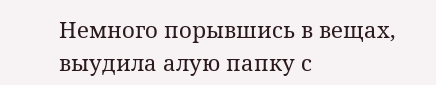Немного порывшись в вещах, выудила алую папку с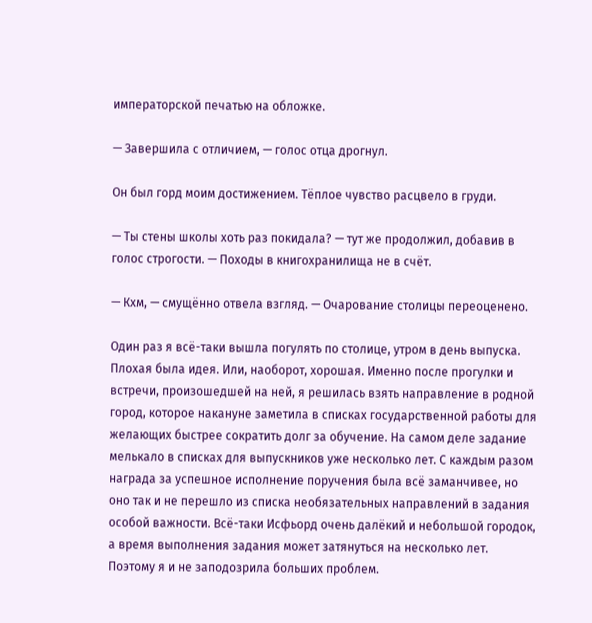императорской печатью на обложке.

— Завершила с отличием, — голос отца дрогнул.

Он был горд моим достижением. Тёплое чувство расцвело в груди.

— Ты стены школы хоть раз покидала? — тут же продолжил, добавив в голос строгости. — Походы в книгохранилища не в счёт.

— Кхм, — смущённо отвела взгляд. — Очарование столицы переоценено.

Один раз я всё-таки вышла погулять по столице, утром в день выпуска. Плохая была идея. Или, наоборот, хорошая. Именно после прогулки и встречи, произошедшей на ней, я решилась взять направление в родной город, которое накануне заметила в списках государственной работы для желающих быстрее сократить долг за обучение. На самом деле задание мелькало в списках для выпускников уже несколько лет. С каждым разом награда за успешное исполнение поручения была всё заманчивее, но оно так и не перешло из списка необязательных направлений в задания особой важности. Всё-таки Исфьорд очень далёкий и небольшой городок, а время выполнения задания может затянуться на несколько лет. Поэтому я и не заподозрила больших проблем.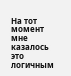На тот момент мне казалось это логичным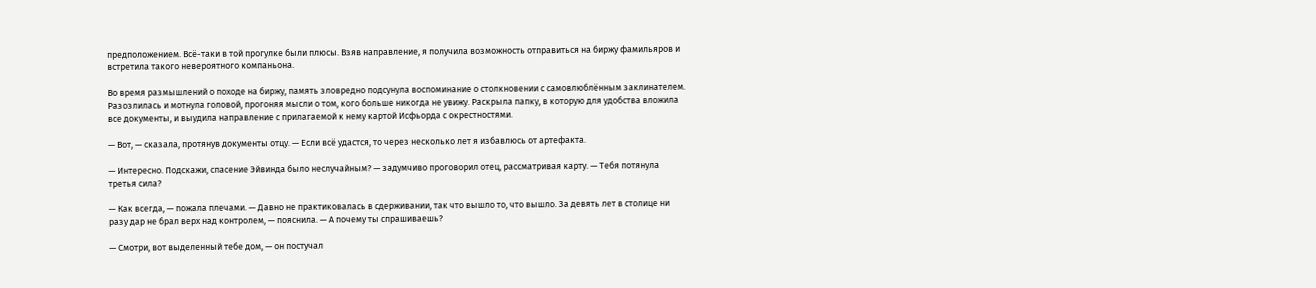предположением. Всё-таки в той прогулке были плюсы. Взяв направление, я получила возможность отправиться на биржу фамильяров и встретила такого невероятного компаньона.

Во время размышлений о походе на биржу, память зловредно подсунула воспоминание о столкновении с самовлюблённым заклинателем. Разозлилась и мотнула головой, прогоняя мысли о том, кого больше никогда не увижу. Раскрыла папку, в которую для удобства вложила все документы, и выудила направление с прилагаемой к нему картой Исфьорда с окрестностями.

— Вот, — сказала, протянув документы отцу. — Если всё удастся, то через несколько лет я избавлюсь от артефакта.

— Интересно. Подскажи, спасение Эйвинда было неслучайным? — задумчиво проговорил отец, рассматривая карту. — Тебя потянула третья сила?

— Как всегда, — пожала плечами. — Давно не практиковалась в сдерживании, так что вышло то, что вышло. За девять лет в столице ни разу дар не брал верх над контролем, — пояснила. — А почему ты спрашиваешь?

— Смотри, вот выделенный тебе дом, — он постучал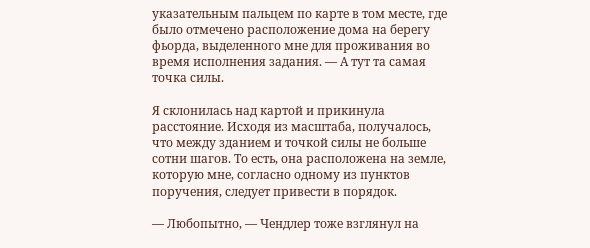указательным пальцем по карте в том месте, где было отмечено расположение дома на берегу фьорда, выделенного мне для проживания во время исполнения задания. — А тут та самая точка силы.

Я склонилась над картой и прикинула расстояние. Исходя из масштаба, получалось, что между зданием и точкой силы не больше сотни шагов. То есть, она расположена на земле, которую мне, согласно одному из пунктов поручения, следует привести в порядок.

— Любопытно, — Чендлер тоже взглянул на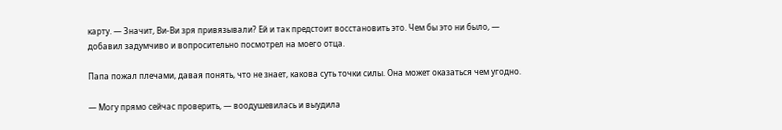карту. — Значит, Ви-Ви зря привязывали? Ей и так предстоит восстановить это. Чем бы это ни было, — добавил задумчиво и вопросительно посмотрел на моего отца.

Папа пожал плечами, давая понять, что не знает, какова суть точки силы. Она может оказаться чем угодно.

— Могу прямо сейчас проверить, — воодушевилась и выудила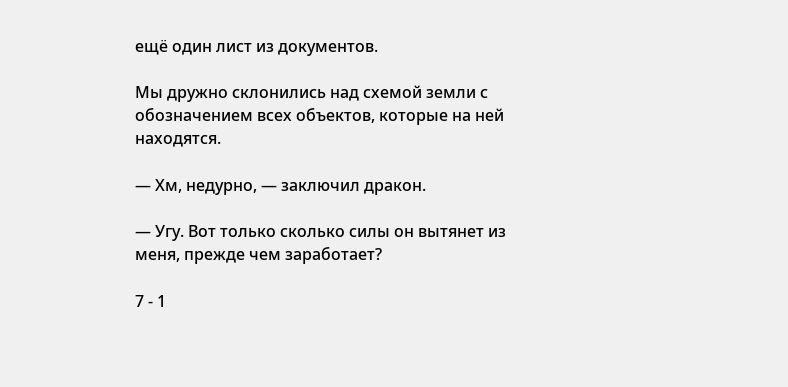ещё один лист из документов.

Мы дружно склонились над схемой земли с обозначением всех объектов, которые на ней находятся.

— Хм, недурно, — заключил дракон.

— Угу. Вот только сколько силы он вытянет из меня, прежде чем заработает?

7 - 1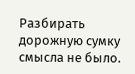Разбирать дорожную сумку смысла не было.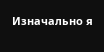Изначально я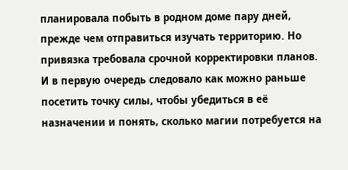планировала побыть в родном доме пару дней, прежде чем отправиться изучать территорию. Но привязка требовала срочной корректировки планов. И в первую очередь следовало как можно раньше посетить точку силы, чтобы убедиться в её назначении и понять, сколько магии потребуется на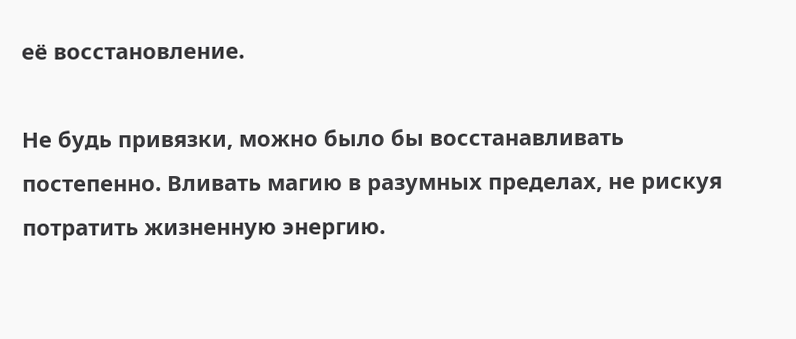её восстановление.

Не будь привязки, можно было бы восстанавливать постепенно. Вливать магию в разумных пределах, не рискуя потратить жизненную энергию.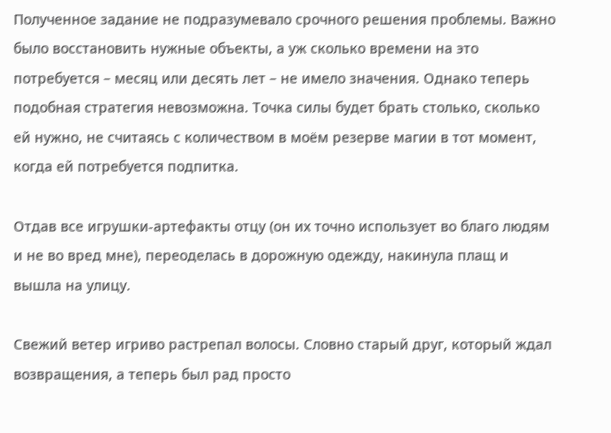Полученное задание не подразумевало срочного решения проблемы. Важно было восстановить нужные объекты, а уж сколько времени на это потребуется – месяц или десять лет – не имело значения. Однако теперь подобная стратегия невозможна. Точка силы будет брать столько, сколько ей нужно, не считаясь с количеством в моём резерве магии в тот момент, когда ей потребуется подпитка.

Отдав все игрушки-артефакты отцу (он их точно использует во благо людям и не во вред мне), переоделась в дорожную одежду, накинула плащ и вышла на улицу.

Свежий ветер игриво растрепал волосы. Словно старый друг, который ждал возвращения, а теперь был рад просто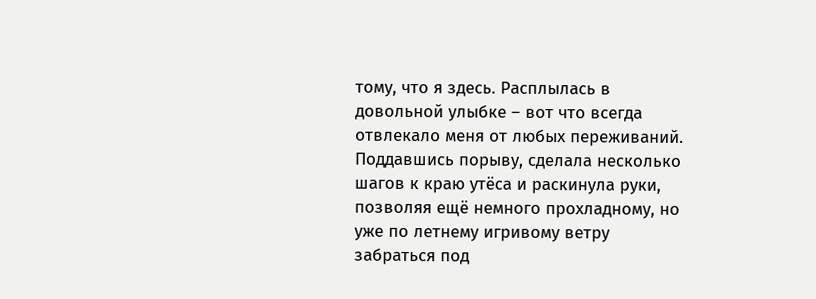тому, что я здесь. Расплылась в довольной улыбке – вот что всегда отвлекало меня от любых переживаний. Поддавшись порыву, сделала несколько шагов к краю утёса и раскинула руки, позволяя ещё немного прохладному, но уже по летнему игривому ветру забраться под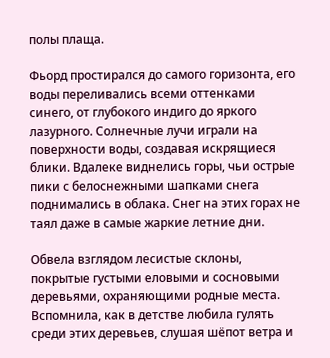полы плаща.

Фьорд простирался до самого горизонта, его воды переливались всеми оттенками синего, от глубокого индиго до яркого лазурного. Солнечные лучи играли на поверхности воды, создавая искрящиеся блики. Вдалеке виднелись горы, чьи острые пики с белоснежными шапками снега поднимались в облака. Снег на этих горах не таял даже в самые жаркие летние дни.

Обвела взглядом лесистые склоны, покрытые густыми еловыми и сосновыми деревьями, охраняющими родные места. Вспомнила, как в детстве любила гулять среди этих деревьев, слушая шёпот ветра и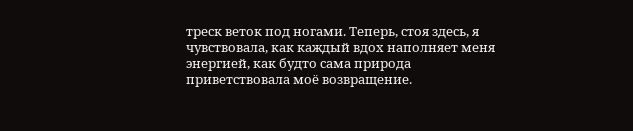треск веток под ногами. Теперь, стоя здесь, я чувствовала, как каждый вдох наполняет меня энергией, как будто сама природа приветствовала моё возвращение.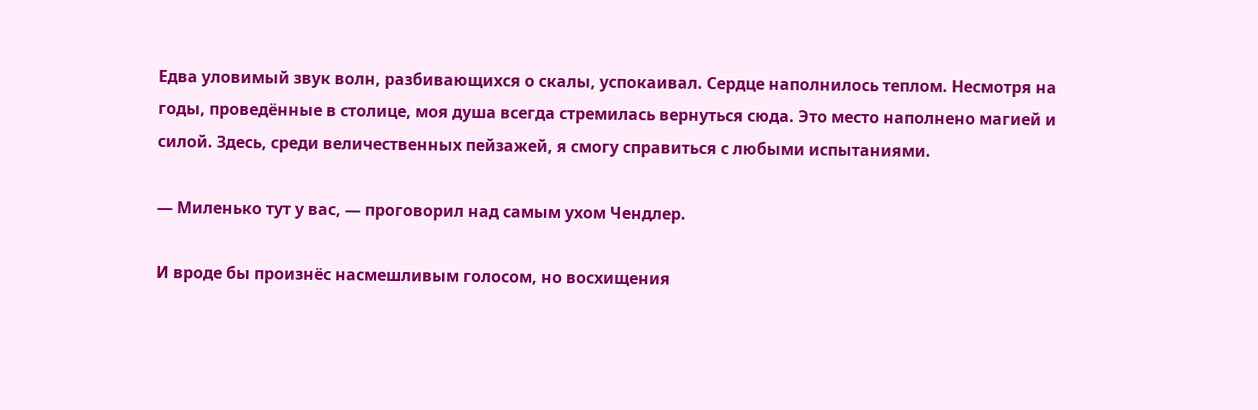Едва уловимый звук волн, разбивающихся о скалы, успокаивал. Сердце наполнилось теплом. Несмотря на годы, проведённые в столице, моя душа всегда стремилась вернуться сюда. Это место наполнено магией и силой. Здесь, среди величественных пейзажей, я смогу справиться с любыми испытаниями.

— Миленько тут у вас, — проговорил над самым ухом Чендлер.

И вроде бы произнёс насмешливым голосом, но восхищения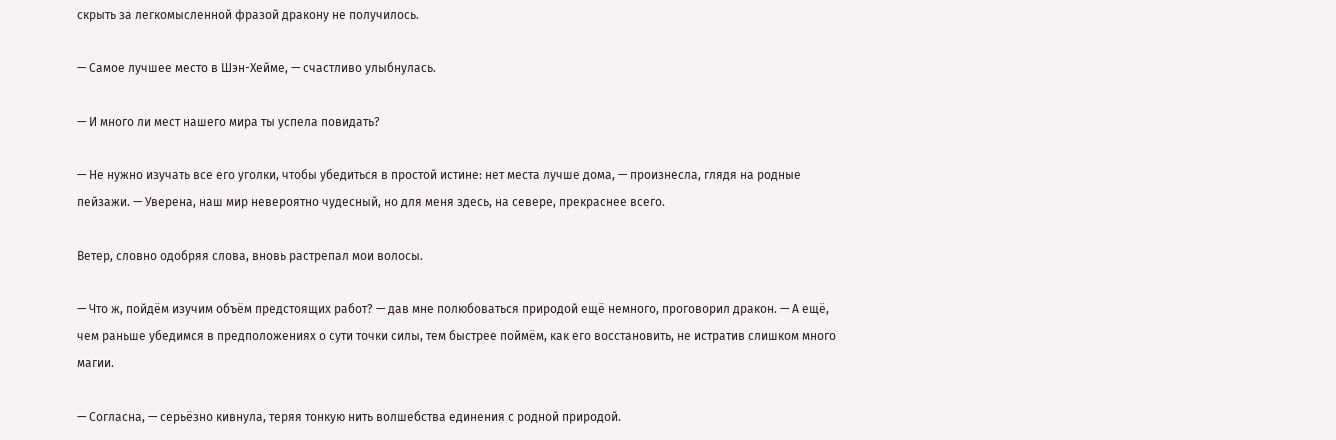скрыть за легкомысленной фразой дракону не получилось.

— Самое лучшее место в Шэн-Хейме, — счастливо улыбнулась.

— И много ли мест нашего мира ты успела повидать?

— Не нужно изучать все его уголки, чтобы убедиться в простой истине: нет места лучше дома, — произнесла, глядя на родные пейзажи. — Уверена, наш мир невероятно чудесный, но для меня здесь, на севере, прекраснее всего.

Ветер, словно одобряя слова, вновь растрепал мои волосы.

— Что ж, пойдём изучим объём предстоящих работ? — дав мне полюбоваться природой ещё немного, проговорил дракон. — А ещё, чем раньше убедимся в предположениях о сути точки силы, тем быстрее поймём, как его восстановить, не истратив слишком много магии.

— Согласна, — серьёзно кивнула, теряя тонкую нить волшебства единения с родной природой.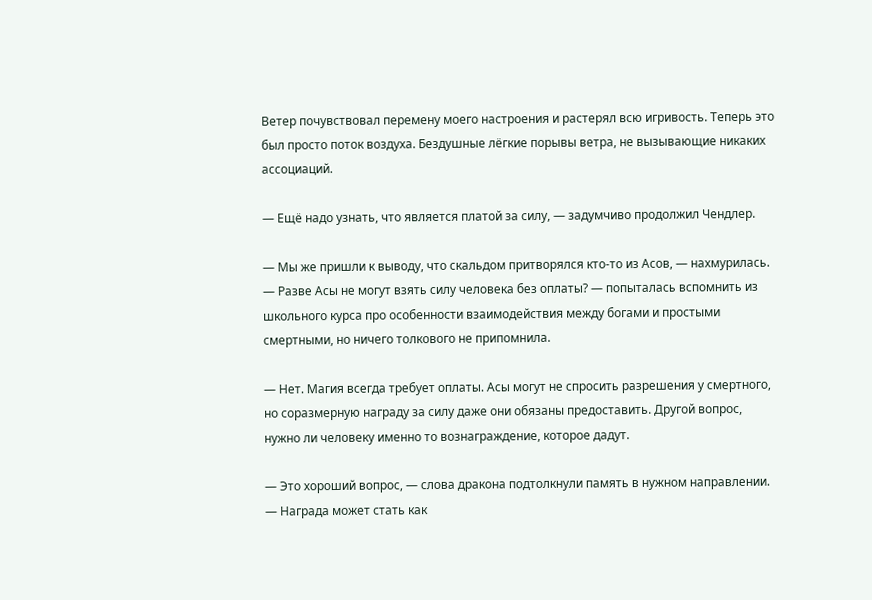Ветер почувствовал перемену моего настроения и растерял всю игривость. Теперь это был просто поток воздуха. Бездушные лёгкие порывы ветра, не вызывающие никаких ассоциаций.

— Ещё надо узнать, что является платой за силу, — задумчиво продолжил Чендлер.

— Мы же пришли к выводу, что скальдом притворялся кто-то из Асов, — нахмурилась. — Разве Асы не могут взять силу человека без оплаты? — попыталась вспомнить из школьного курса про особенности взаимодействия между богами и простыми смертными, но ничего толкового не припомнила.

— Нет. Магия всегда требует оплаты. Асы могут не спросить разрешения у смертного, но соразмерную награду за силу даже они обязаны предоставить. Другой вопрос, нужно ли человеку именно то вознаграждение, которое дадут.

— Это хороший вопрос, — слова дракона подтолкнули память в нужном направлении. — Награда может стать как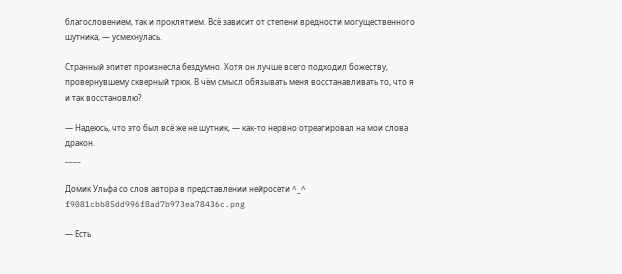благословением, так и проклятием. Всё зависит от степени вредности могущественного шутника, — усмехнулась.

Странный эпитет произнесла бездумно. Хотя он лучше всего подходил божеству, провернувшему скверный трюк. В чём смысл обязывать меня восстанавливать то, что я и так восстановлю?

— Надеюсь, что это был всё же не шутник, — как-то нервно отреагировал на мои слова дракон.
____

Домик Ульфа со слов автора в представлении нейросети ^_^
f9081cbb85dd996f8ad7b973ea78436c.png

— Есть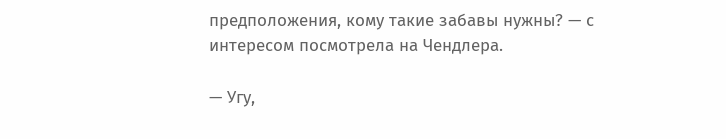предположения, кому такие забавы нужны? — с интересом посмотрела на Чендлера.

— Угу,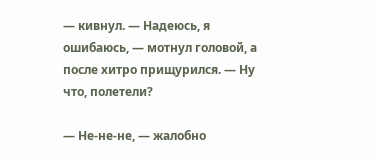— кивнул. — Надеюсь, я ошибаюсь, — мотнул головой, а после хитро прищурился. — Ну что, полетели?

— Не-не-не, — жалобно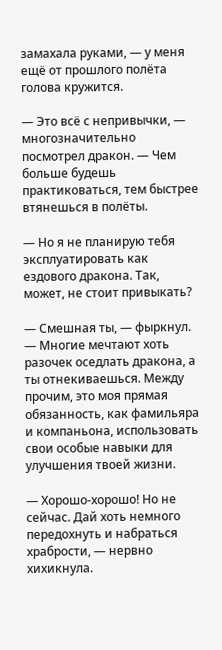замахала руками, — у меня ещё от прошлого полёта голова кружится.

— Это всё с непривычки, — многозначительно посмотрел дракон. — Чем больше будешь практиковаться, тем быстрее втянешься в полёты.

— Но я не планирую тебя эксплуатировать как ездового дракона. Так, может, не стоит привыкать?

— Смешная ты, — фыркнул. — Многие мечтают хоть разочек оседлать дракона, а ты отнекиваешься. Между прочим, это моя прямая обязанность, как фамильяра и компаньона, использовать свои особые навыки для улучшения твоей жизни.

— Хорошо-хорошо! Но не сейчас. Дай хоть немного передохнуть и набраться храбрости, — нервно хихикнула.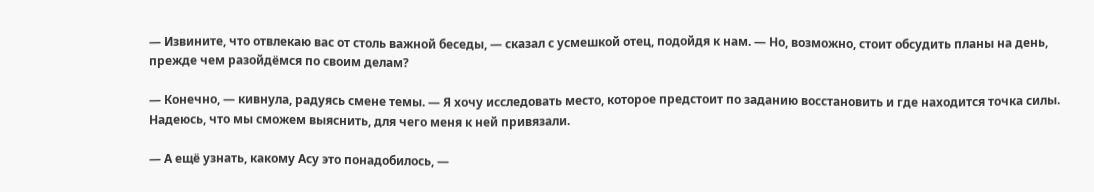— Извините, что отвлекаю вас от столь важной беседы, — сказал с усмешкой отец, подойдя к нам. — Но, возможно, стоит обсудить планы на день, прежде чем разойдёмся по своим делам?

— Конечно, — кивнула, радуясь смене темы. — Я хочу исследовать место, которое предстоит по заданию восстановить и где находится точка силы. Надеюсь, что мы сможем выяснить, для чего меня к ней привязали.

— А ещё узнать, какому Асу это понадобилось, —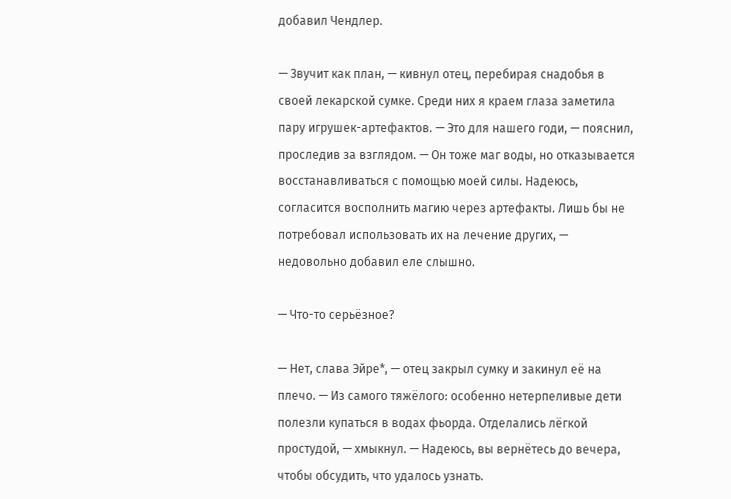добавил Чендлер.

— Звучит как план, — кивнул отец, перебирая снадобья в своей лекарской сумке. Среди них я краем глаза заметила пару игрушек-артефактов. — Это для нашего годи, — пояснил, проследив за взглядом. — Он тоже маг воды, но отказывается восстанавливаться с помощью моей силы. Надеюсь, согласится восполнить магию через артефакты. Лишь бы не потребовал использовать их на лечение других, — недовольно добавил еле слышно.

— Что-то серьёзное?

— Нет, слава Эйре*, — отец закрыл сумку и закинул её на плечо. — Из самого тяжёлого: особенно нетерпеливые дети полезли купаться в водах фьорда. Отделались лёгкой простудой, — хмыкнул. — Надеюсь, вы вернётесь до вечера, чтобы обсудить, что удалось узнать.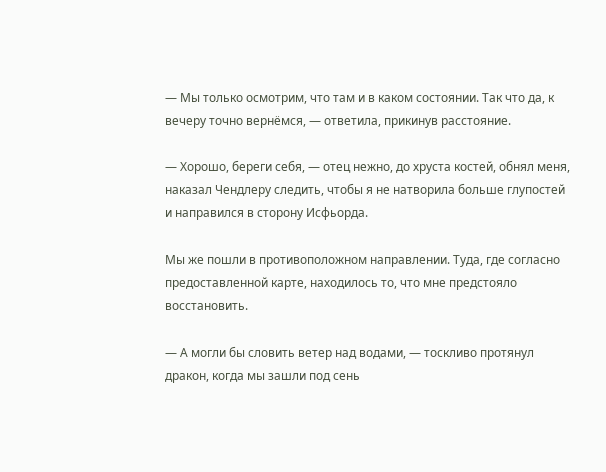— Мы только осмотрим, что там и в каком состоянии. Так что да, к вечеру точно вернёмся, — ответила, прикинув расстояние.

— Хорошо, береги себя, — отец нежно, до хруста костей, обнял меня, наказал Чендлеру следить, чтобы я не натворила больше глупостей и направился в сторону Исфьорда.

Мы же пошли в противоположном направлении. Туда, где согласно предоставленной карте, находилось то, что мне предстояло восстановить.

— А могли бы словить ветер над водами, — тоскливо протянул дракон, когда мы зашли под сень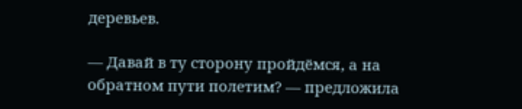деревьев.

— Давай в ту сторону пройдёмся, а на обратном пути полетим? — предложила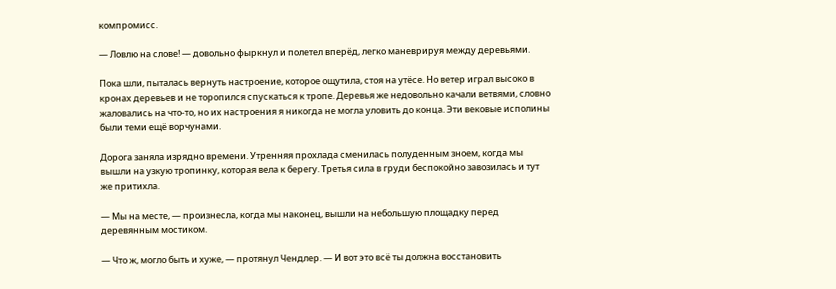компромисс.

— Ловлю на слове! — довольно фыркнул и полетел вперёд, легко маневрируя между деревьями.

Пока шли, пыталась вернуть настроение, которое ощутила, стоя на утёсе. Но ветер играл высоко в кронах деревьев и не торопился спускаться к тропе. Деревья же недовольно качали ветвями, словно жаловались на что-то, но их настроения я никогда не могла уловить до конца. Эти вековые исполины были теми ещё ворчунами.

Дорога заняла изрядно времени. Утренняя прохлада сменилась полуденным зноем, когда мы вышли на узкую тропинку, которая вела к берегу. Третья сила в груди беспокойно завозилась и тут же притихла.

— Мы на месте, — произнесла, когда мы наконец, вышли на небольшую площадку перед деревянным мостиком.

— Что ж, могло быть и хуже, — протянул Чендлер. — И вот это всё ты должна восстановить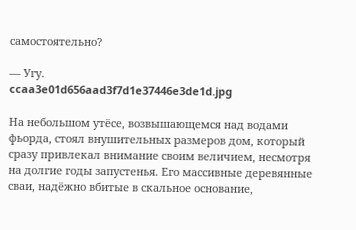самостоятельно?

— Угу.
ccaa3e01d656aad3f7d1e37446e3de1d.jpg

На небольшом утёсе, возвышающемся над водами фьорда, стоял внушительных размеров дом, который сразу привлекал внимание своим величием, несмотря на долгие годы запустенья. Его массивные деревянные сваи, надёжно вбитые в скальное основание,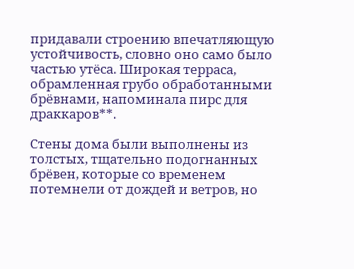придавали строению впечатляющую устойчивость, словно оно само было частью утёса. Широкая терраса, обрамленная грубо обработанными брёвнами, напоминала пирс для драккаров**.

Стены дома были выполнены из толстых, тщательно подогнанных брёвен, которые со временем потемнели от дождей и ветров, но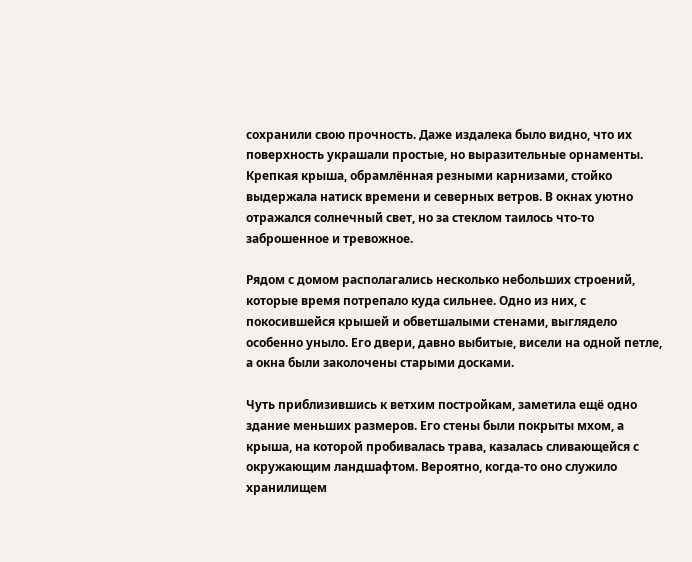сохранили свою прочность. Даже издалека было видно, что их поверхность украшали простые, но выразительные орнаменты. Крепкая крыша, обрамлённая резными карнизами, стойко выдержала натиск времени и северных ветров. В окнах уютно отражался солнечный свет, но за стеклом таилось что-то заброшенное и тревожное.

Рядом с домом располагались несколько небольших строений, которые время потрепало куда сильнее. Одно из них, с покосившейся крышей и обветшалыми стенами, выглядело особенно уныло. Его двери, давно выбитые, висели на одной петле, а окна были заколочены старыми досками.

Чуть приблизившись к ветхим постройкам, заметила ещё одно здание меньших размеров. Его стены были покрыты мхом, а крыша, на которой пробивалась трава, казалась сливающейся с окружающим ландшафтом. Вероятно, когда-то оно служило хранилищем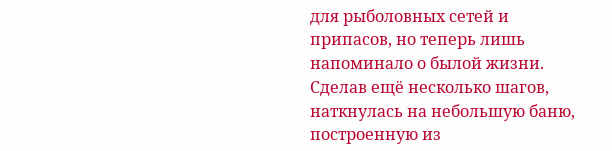для рыболовных сетей и припасов, но теперь лишь напоминало о былой жизни. Сделав ещё несколько шагов, наткнулась на небольшую баню, построенную из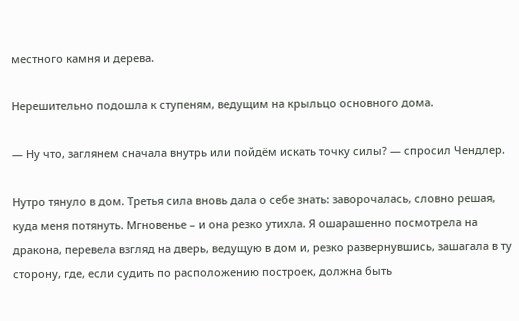местного камня и дерева.

Нерешительно подошла к ступеням, ведущим на крыльцо основного дома.

— Ну что, заглянем сначала внутрь или пойдём искать точку силы? — спросил Чендлер.

Нутро тянуло в дом. Третья сила вновь дала о себе знать: заворочалась, словно решая, куда меня потянуть. Мгновенье – и она резко утихла. Я ошарашенно посмотрела на дракона, перевела взгляд на дверь, ведущую в дом и, резко развернувшись, зашагала в ту сторону, где, если судить по расположению построек, должна быть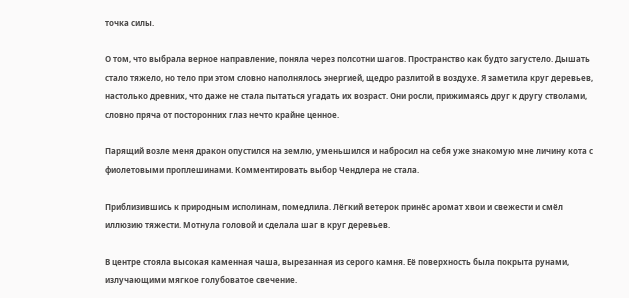точка силы.

О том, что выбрала верное направление, поняла через полсотни шагов. Пространство как будто загустело. Дышать стало тяжело, но тело при этом словно наполнялось энергией, щедро разлитой в воздухе. Я заметила круг деревьев, настолько древних, что даже не стала пытаться угадать их возраст. Они росли, прижимаясь друг к другу стволами, словно пряча от посторонних глаз нечто крайне ценное.

Парящий возле меня дракон опустился на землю, уменьшился и набросил на себя уже знакомую мне личину кота с фиолетовыми проплешинами. Комментировать выбор Чендлера не стала.

Приблизившись к природным исполинам, помедлила. Лёгкий ветерок принёс аромат хвои и свежести и смёл иллюзию тяжести. Мотнула головой и сделала шаг в круг деревьев.

В центре стояла высокая каменная чаша, вырезанная из серого камня. Её поверхность была покрыта рунами, излучающими мягкое голубоватое свечение.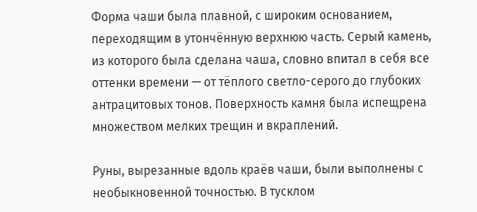Форма чаши была плавной, с широким основанием, переходящим в утончённую верхнюю часть. Серый камень, из которого была сделана чаша, словно впитал в себя все оттенки времени — от тёплого светло-серого до глубоких антрацитовых тонов. Поверхность камня была испещрена множеством мелких трещин и вкраплений.

Руны, вырезанные вдоль краёв чаши, были выполнены с необыкновенной точностью. В тусклом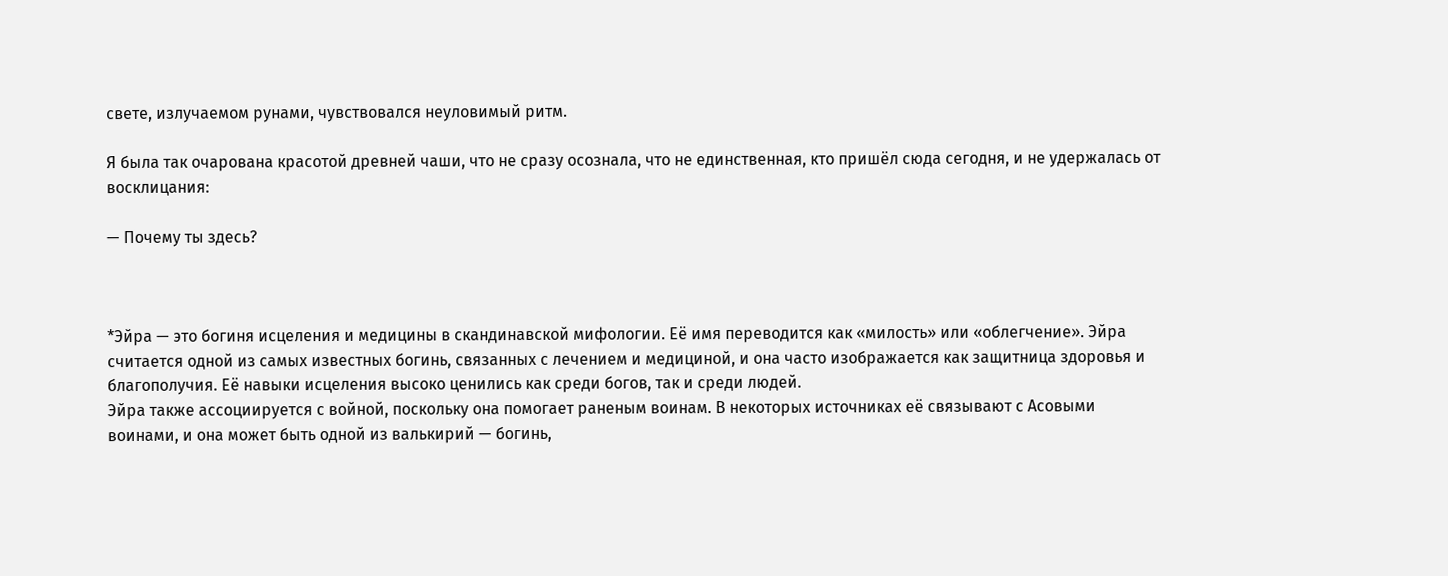свете, излучаемом рунами, чувствовался неуловимый ритм.

Я была так очарована красотой древней чаши, что не сразу осознала, что не единственная, кто пришёл сюда сегодня, и не удержалась от восклицания:

— Почему ты здесь?



*Эйра — это богиня исцеления и медицины в скандинавской мифологии. Её имя переводится как «милость» или «облегчение». Эйра считается одной из самых известных богинь, связанных с лечением и медициной, и она часто изображается как защитница здоровья и благополучия. Её навыки исцеления высоко ценились как среди богов, так и среди людей.
Эйра также ассоциируется с войной, поскольку она помогает раненым воинам. В некоторых источниках её связывают с Асовыми воинами, и она может быть одной из валькирий — богинь,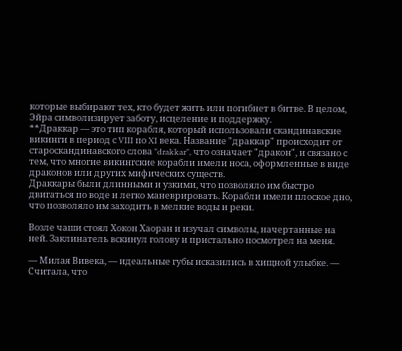которые выбирают тех, кто будет жить или погибнет в битве. В целом, Эйра символизирует заботу, исцеление и поддержку.
**Драккар — это тип корабля, который использовали скандинавские викинги в период с VIII по XI века. Название "драккар" происходит от староскандинавского слова "drakkar", что означает "дракон", и связано с тем, что многие викингские корабли имели носа, оформленные в виде драконов или других мифических существ.
Драккары были длинными и узкими, что позволяло им быстро двигаться по воде и легко маневрировать. Корабли имели плоское дно, что позволяло им заходить в мелкие воды и реки.

Возле чаши стоял Хокон Хаоран и изучал символы, начертанные на ней. Заклинатель вскинул голову и пристально посмотрел на меня.

— Милая Вивека, — идеальные губы исказились в хищной улыбке. — Считала, что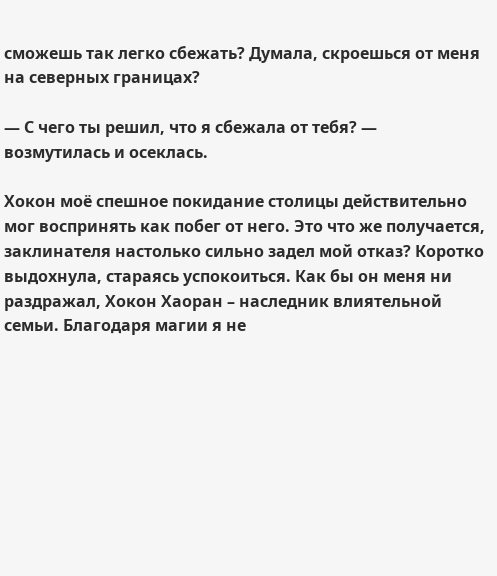сможешь так легко сбежать? Думала, скроешься от меня на северных границах?

— С чего ты решил, что я сбежала от тебя? — возмутилась и осеклась.

Хокон моё спешное покидание столицы действительно мог воспринять как побег от него. Это что же получается, заклинателя настолько сильно задел мой отказ? Коротко выдохнула, стараясь успокоиться. Как бы он меня ни раздражал, Хокон Хаоран – наследник влиятельной семьи. Благодаря магии я не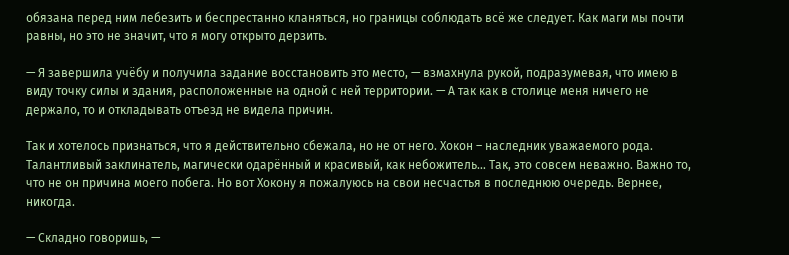обязана перед ним лебезить и беспрестанно кланяться, но границы соблюдать всё же следует. Как маги мы почти равны, но это не значит, что я могу открыто дерзить.

— Я завершила учёбу и получила задание восстановить это место, — взмахнула рукой, подразумевая, что имею в виду точку силы и здания, расположенные на одной с ней территории. — А так как в столице меня ничего не держало, то и откладывать отъезд не видела причин.

Так и хотелось признаться, что я действительно сбежала, но не от него. Хокон – наследник уважаемого рода. Талантливый заклинатель, магически одарённый и красивый, как небожитель… Так, это совсем неважно. Важно то, что не он причина моего побега. Но вот Хокону я пожалуюсь на свои несчастья в последнюю очередь. Вернее, никогда.

— Складно говоришь, —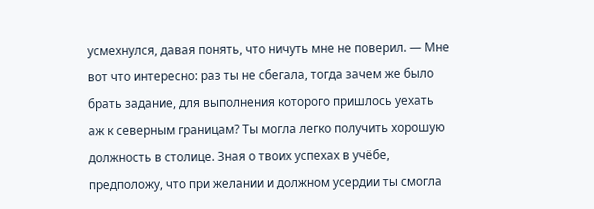усмехнулся, давая понять, что ничуть мне не поверил. — Мне вот что интересно: раз ты не сбегала, тогда зачем же было брать задание, для выполнения которого пришлось уехать аж к северным границам? Ты могла легко получить хорошую должность в столице. Зная о твоих успехах в учёбе, предположу, что при желании и должном усердии ты смогла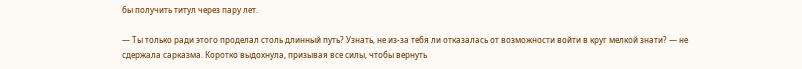бы получить титул через пару лет.

— Ты только ради этого проделал столь длинный путь? Узнать, не из-за тебя ли отказалась от возможности войти в круг мелкой знати? — не сдержала сарказма. Коротко выдохнула, призывая все силы, чтобы вернуть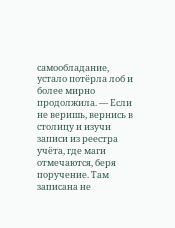самообладание, устало потёрла лоб и более мирно продолжила. — Если не веришь, вернись в столицу и изучи записи из реестра учёта, где маги отмечаются, беря поручение. Там записана не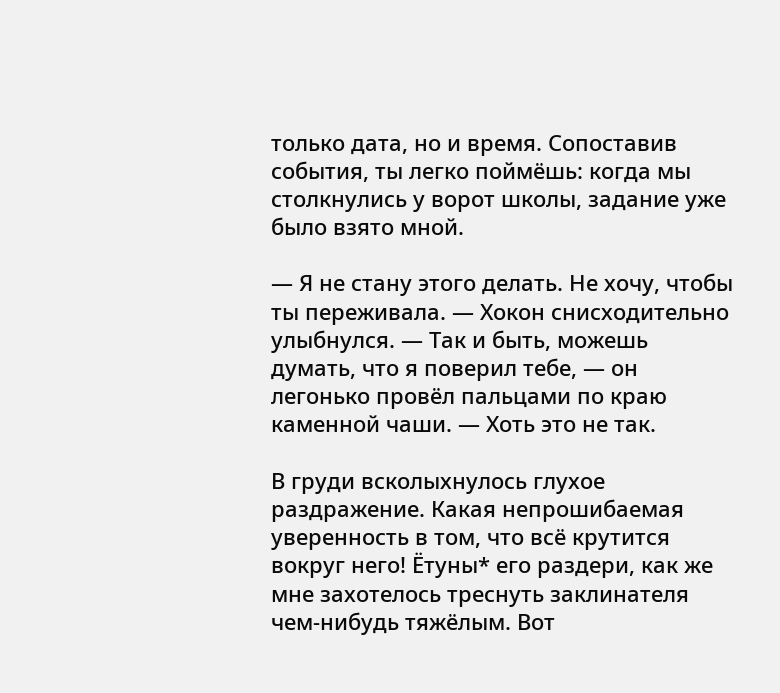только дата, но и время. Сопоставив события, ты легко поймёшь: когда мы столкнулись у ворот школы, задание уже было взято мной.

— Я не стану этого делать. Не хочу, чтобы ты переживала. — Хокон снисходительно улыбнулся. — Так и быть, можешь думать, что я поверил тебе, — он легонько провёл пальцами по краю каменной чаши. — Хоть это не так.

В груди всколыхнулось глухое раздражение. Какая непрошибаемая уверенность в том, что всё крутится вокруг него! Ётуны* его раздери, как же мне захотелось треснуть заклинателя чем-нибудь тяжёлым. Вот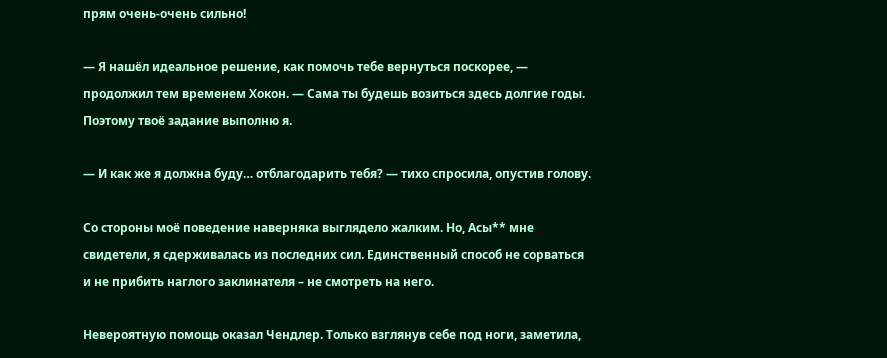прям очень-очень сильно!

— Я нашёл идеальное решение, как помочь тебе вернуться поскорее, — продолжил тем временем Хокон. — Сама ты будешь возиться здесь долгие годы. Поэтому твоё задание выполню я.

— И как же я должна буду… отблагодарить тебя? — тихо спросила, опустив голову.

Со стороны моё поведение наверняка выглядело жалким. Но, Асы** мне свидетели, я сдерживалась из последних сил. Единственный способ не сорваться и не прибить наглого заклинателя – не смотреть на него.

Невероятную помощь оказал Чендлер. Только взглянув себе под ноги, заметила,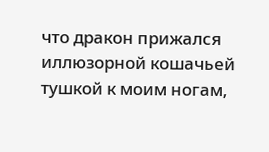что дракон прижался иллюзорной кошачьей тушкой к моим ногам,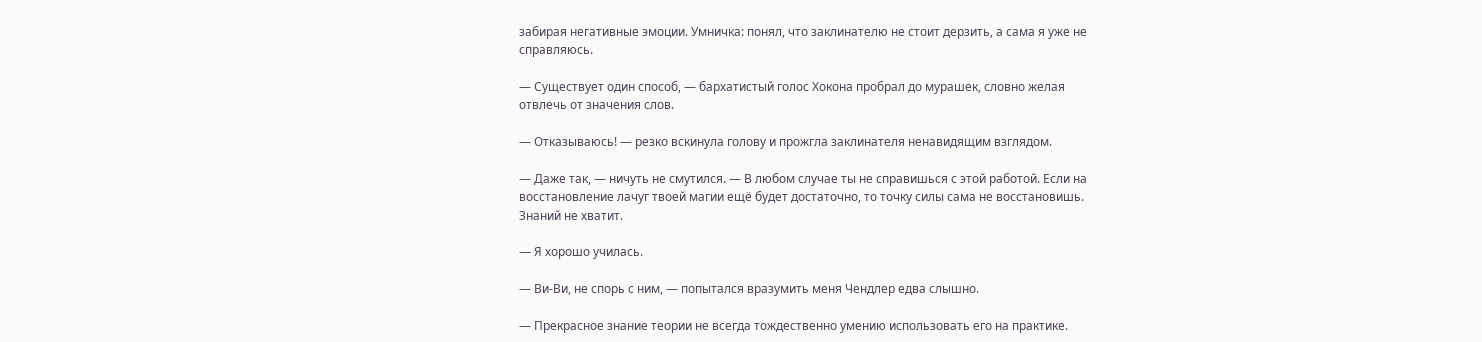забирая негативные эмоции. Умничка: понял, что заклинателю не стоит дерзить, а сама я уже не справляюсь.

— Существует один способ, — бархатистый голос Хокона пробрал до мурашек, словно желая отвлечь от значения слов.

— Отказываюсь! — резко вскинула голову и прожгла заклинателя ненавидящим взглядом.

— Даже так, — ничуть не смутился. — В любом случае ты не справишься с этой работой. Если на восстановление лачуг твоей магии ещё будет достаточно, то точку силы сама не восстановишь. Знаний не хватит.

— Я хорошо училась.

— Ви-Ви, не спорь с ним, — попытался вразумить меня Чендлер едва слышно.

— Прекрасное знание теории не всегда тождественно умению использовать его на практике.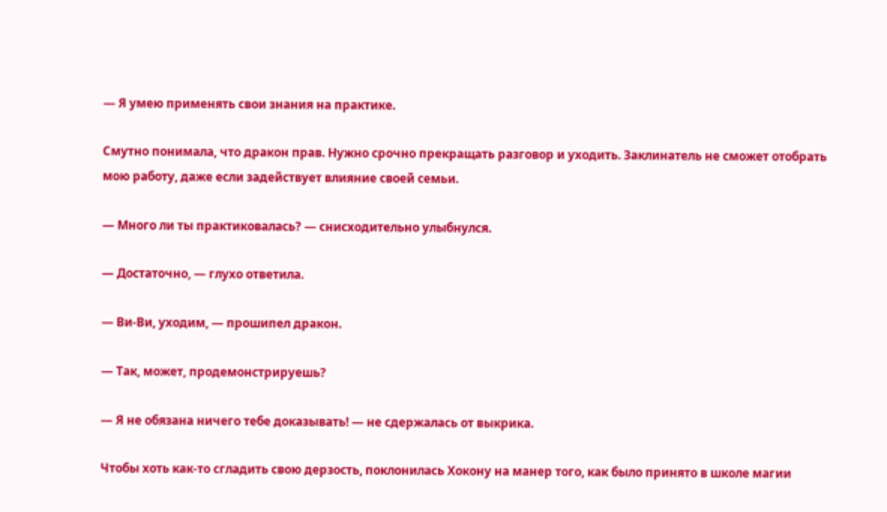— Я умею применять свои знания на практике.

Смутно понимала, что дракон прав. Нужно срочно прекращать разговор и уходить. Заклинатель не сможет отобрать мою работу, даже если задействует влияние своей семьи.

— Много ли ты практиковалась? — снисходительно улыбнулся.

— Достаточно, — глухо ответила.

— Ви-Ви, уходим, — прошипел дракон.

— Так, может, продемонстрируешь?

— Я не обязана ничего тебе доказывать! — не сдержалась от выкрика.

Чтобы хоть как-то сгладить свою дерзость, поклонилась Хокону на манер того, как было принято в школе магии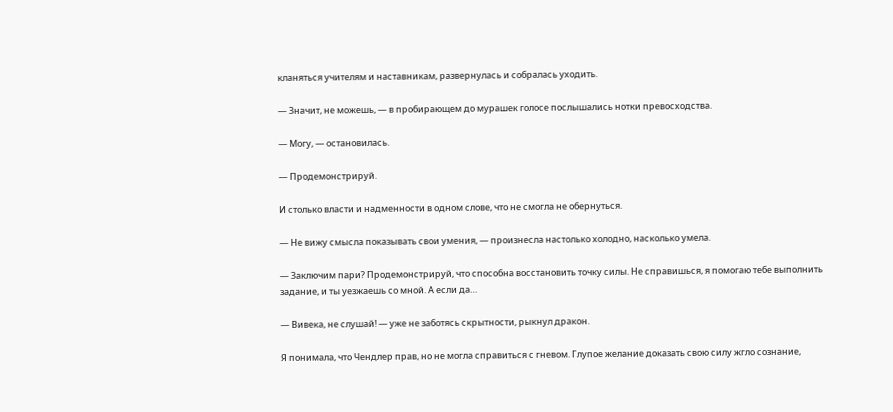кланяться учителям и наставникам, развернулась и собралась уходить.

— Значит, не можешь, — в пробирающем до мурашек голосе послышались нотки превосходства.

— Могу, — остановилась.

— Продемонстрируй.

И столько власти и надменности в одном слове, что не смогла не обернуться.

— Не вижу смысла показывать свои умения, — произнесла настолько холодно, насколько умела.

— Заключим пари? Продемонстрируй, что способна восстановить точку силы. Не справишься, я помогаю тебе выполнить задание, и ты уезжаешь со мной. А если да…

— Вивека, не слушай! — уже не заботясь скрытности, рыкнул дракон.

Я понимала, что Чендлер прав, но не могла справиться с гневом. Глупое желание доказать свою силу жгло сознание,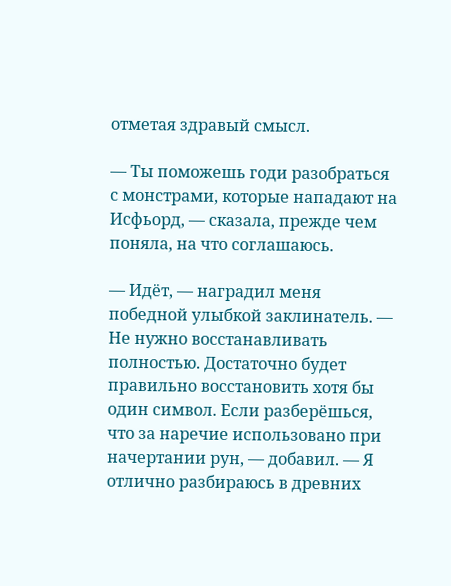отметая здравый смысл.

— Ты поможешь годи разобраться с монстрами, которые нападают на Исфьорд, — сказала, прежде чем поняла, на что соглашаюсь.

— Идёт, — наградил меня победной улыбкой заклинатель. — Не нужно восстанавливать полностью. Достаточно будет правильно восстановить хотя бы один символ. Если разберёшься, что за наречие использовано при начертании рун, — добавил. — Я отлично разбираюсь в древних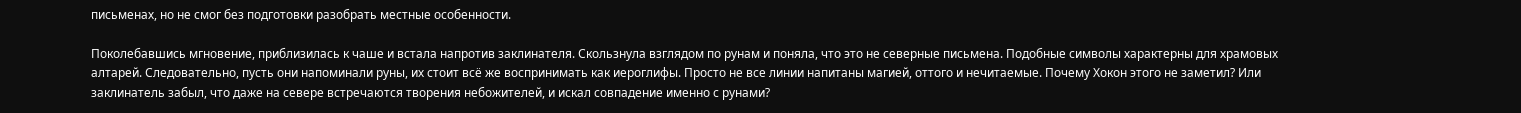письменах, но не смог без подготовки разобрать местные особенности.

Поколебавшись мгновение, приблизилась к чаше и встала напротив заклинателя. Скользнула взглядом по рунам и поняла, что это не северные письмена. Подобные символы характерны для храмовых алтарей. Следовательно, пусть они напоминали руны, их стоит всё же воспринимать как иероглифы. Просто не все линии напитаны магией, оттого и нечитаемые. Почему Хокон этого не заметил? Или заклинатель забыл, что даже на севере встречаются творения небожителей, и искал совпадение именно с рунами?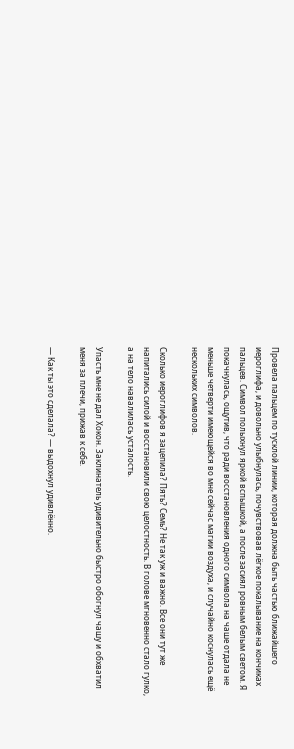Провела пальцем по тусклой линии, которая должна быть частью ближайшего иероглифа, и довольно улыбнулась, почувствовав лёгкое покалывание на кончиках пальцев. Символ полыхнул яркой вспышкой, а после засиял ровным белым светом. Я покачнулась, ощутив, что ради восстановления одного символа на чаше отдала не меньше четверти имеющейся во мне сейчас магии воздуха, и случайно коснулась ещё нескольких символов.

Сколько иероглифов я зацепила? Пять? Семь? Не так уж и важно. Все они тут же напитались силой и восстановили свою целостность. В голове мгновенно стало гулко, а на тело навалилась усталость.

Упасть мне не дал Хокон. Заклинатель удивительно быстро обогнул чашу и обхватил меня за плечи, прижав к себе.

— Как ты это сделала? — выдохнул удивлённо.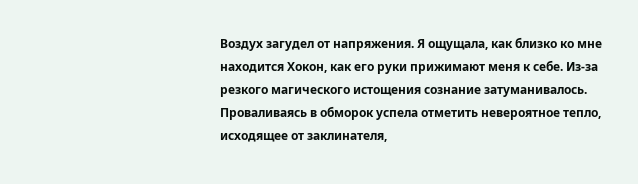Воздух загудел от напряжения. Я ощущала, как близко ко мне находится Хокон, как его руки прижимают меня к себе. Из-за резкого магического истощения сознание затуманивалось. Проваливаясь в обморок успела отметить невероятное тепло, исходящее от заклинателя,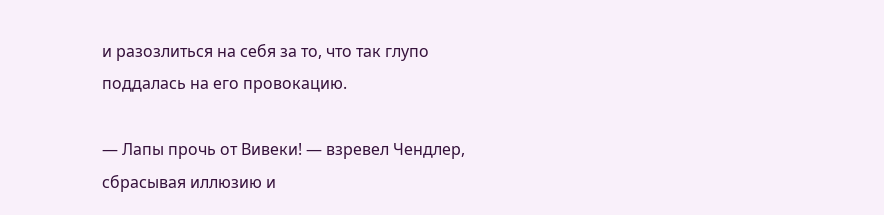и разозлиться на себя за то, что так глупо поддалась на его провокацию.

— Лапы прочь от Вивеки! — взревел Чендлер, сбрасывая иллюзию и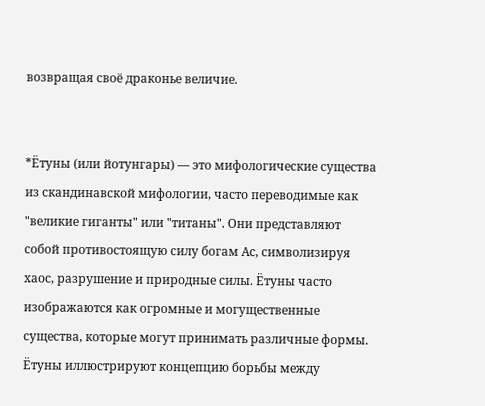возвращая своё драконье величие.


*Ётуны (или йотунгары) — это мифологические существа из скандинавской мифологии, часто переводимые как "великие гиганты" или "титаны". Они представляют собой противостоящую силу богам Ас, символизируя хаос, разрушение и природные силы. Ётуны часто изображаются как огромные и могущественные существа, которые могут принимать различные формы.
Ётуны иллюстрируют концепцию борьбы между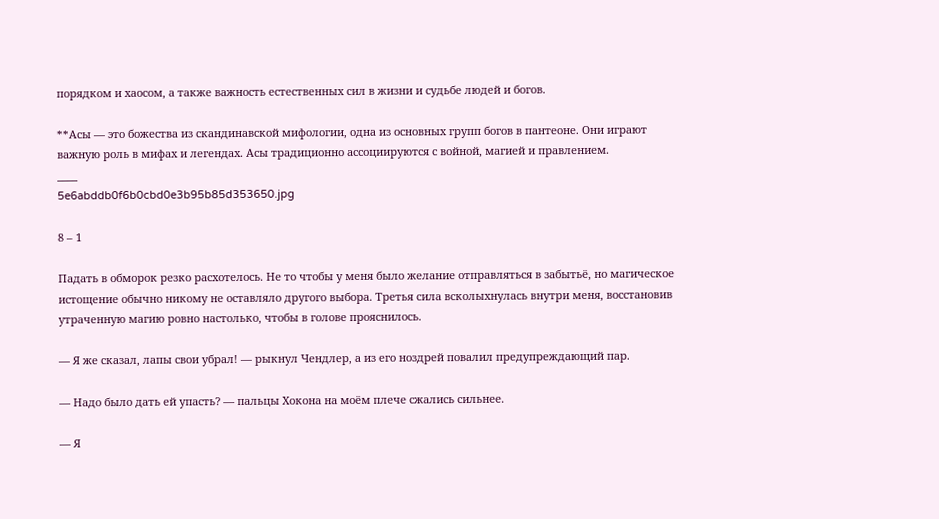порядком и хаосом, а также важность естественных сил в жизни и судьбе людей и богов.

**Асы — это божества из скандинавской мифологии, одна из основных групп богов в пантеоне. Они играют важную роль в мифах и легендах. Асы традиционно ассоциируются с войной, магией и правлением.
____
5e6abddb0f6b0cbd0e3b95b85d353650.jpg

8 – 1

Падать в обморок резко расхотелось. Не то чтобы у меня было желание отправляться в забытьё, но магическое истощение обычно никому не оставляло другого выбора. Третья сила всколыхнулась внутри меня, восстановив утраченную магию ровно настолько, чтобы в голове прояснилось.

— Я же сказал, лапы свои убрал! — рыкнул Чендлер, а из его ноздрей повалил предупреждающий пар.

— Надо было дать ей упасть? — пальцы Хокона на моём плече сжались сильнее.

— Я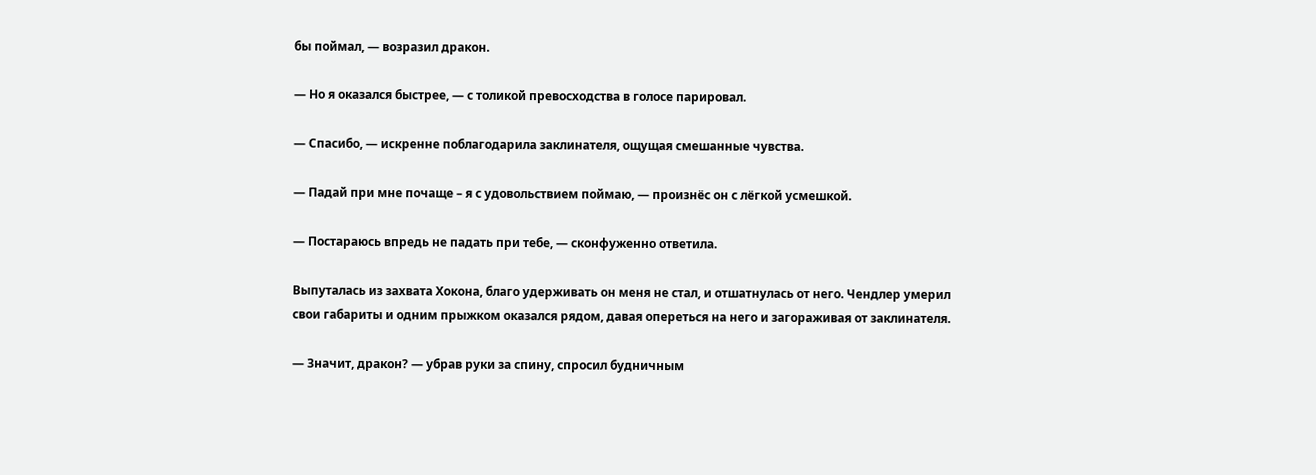бы поймал, — возразил дракон.

— Но я оказался быстрее, — с толикой превосходства в голосе парировал.

— Спасибо, — искренне поблагодарила заклинателя, ощущая смешанные чувства.

— Падай при мне почаще – я с удовольствием поймаю, — произнёс он с лёгкой усмешкой.

— Постараюсь впредь не падать при тебе, — сконфуженно ответила.

Выпуталась из захвата Хокона, благо удерживать он меня не стал, и отшатнулась от него. Чендлер умерил свои габариты и одним прыжком оказался рядом, давая опереться на него и загораживая от заклинателя.

— Значит, дракон? — убрав руки за спину, спросил будничным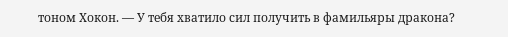тоном Хокон. — У тебя хватило сил получить в фамильяры дракона?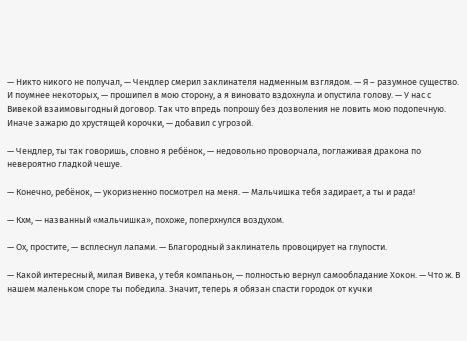— Никто никого не получал, — Чендлер смерил заклинателя надменным взглядом. — Я – разумное существо. И поумнее некоторых, — прошипел в мою сторону, а я виновато вздохнула и опустила голову. — У нас с Вивекой взаимовыгодный договор. Так что впредь попрошу без дозволения не ловить мою подопечную. Иначе зажарю до хрустящей корочки, — добавил с угрозой.

— Чендлер, ты так говоришь, словно я ребёнок, — недовольно проворчала, поглаживая дракона по невероятно гладкой чешуе.

— Конечно, ребёнок, — укоризненно посмотрел на меня. — Мальчишка тебя задирает, а ты и рада!

— Кхм, — названный «мальчишка», похоже, поперхнулся воздухом.

— Ох, простите, — всплеснул лапами. — Благородный заклинатель провоцирует на глупости.

— Какой интересный, милая Вивека, у тебя компаньон, — полностью вернул самообладание Хокон. — Что ж. В нашем маленьком споре ты победила. Значит, теперь я обязан спасти городок от кучки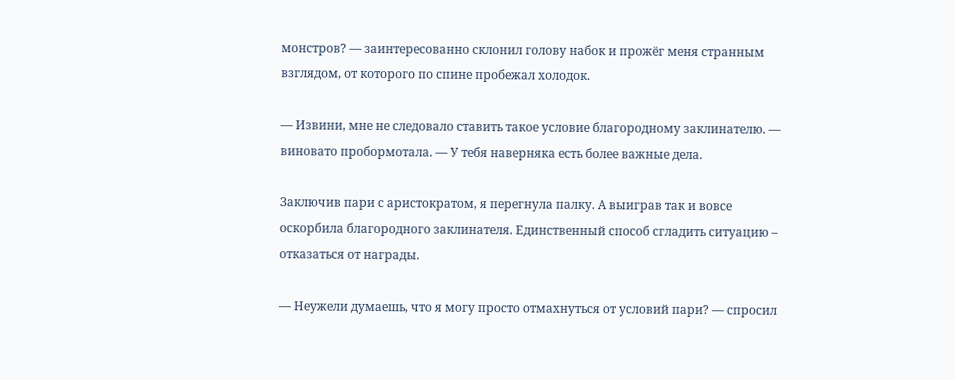монстров? — заинтересованно склонил голову набок и прожёг меня странным взглядом, от которого по спине пробежал холодок.

— Извини, мне не следовало ставить такое условие благородному заклинателю. — виновато пробормотала. — У тебя наверняка есть более важные дела.

Заключив пари с аристократом, я перегнула палку. А выиграв так и вовсе оскорбила благородного заклинателя. Единственный способ сгладить ситуацию – отказаться от награды.

— Неужели думаешь, что я могу просто отмахнуться от условий пари? — спросил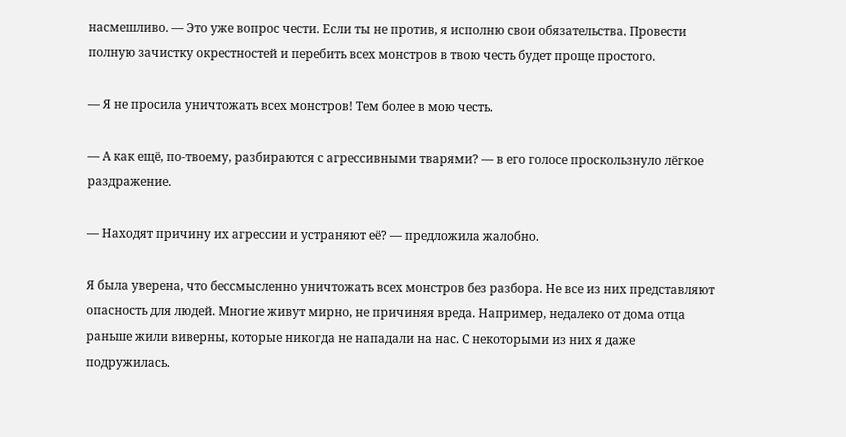насмешливо. — Это уже вопрос чести. Если ты не против, я исполню свои обязательства. Провести полную зачистку окрестностей и перебить всех монстров в твою честь будет проще простого.

— Я не просила уничтожать всех монстров! Тем более в мою честь.

— А как ещё, по-твоему, разбираются с агрессивными тварями? — в его голосе проскользнуло лёгкое раздражение.

— Находят причину их агрессии и устраняют её? — предложила жалобно.

Я была уверена, что бессмысленно уничтожать всех монстров без разбора. Не все из них представляют опасность для людей. Многие живут мирно, не причиняя вреда. Например, недалеко от дома отца раньше жили виверны, которые никогда не нападали на нас. С некоторыми из них я даже подружилась.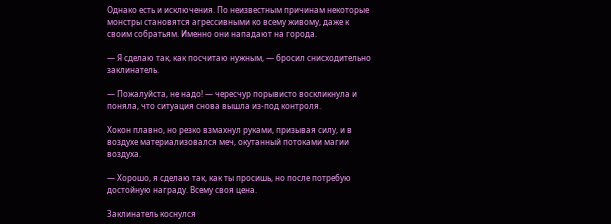Однако есть и исключения. По неизвестным причинам некоторые монстры становятся агрессивными ко всему живому, даже к своим собратьям. Именно они нападают на города.

— Я сделаю так, как посчитаю нужным, — бросил снисходительно заклинатель.

— Пожалуйста, не надо! — чересчур порывисто воскликнула и поняла, что ситуация снова вышла из-под контроля.

Хокон плавно, но резко взмахнул руками, призывая силу, и в воздухе материализовался меч, окутанный потоками магии воздуха.

— Хорошо, я сделаю так, как ты просишь, но после потребую достойную награду. Всему своя цена.

Заклинатель коснулся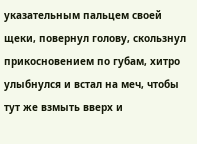указательным пальцем своей щеки, повернул голову, скользнул прикосновением по губам, хитро улыбнулся и встал на меч, чтобы тут же взмыть вверх и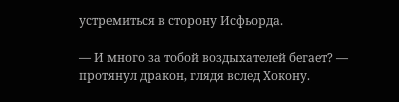устремиться в сторону Исфьорда.

— И много за тобой воздыхателей бегает? — протянул дракон, глядя вслед Хокону.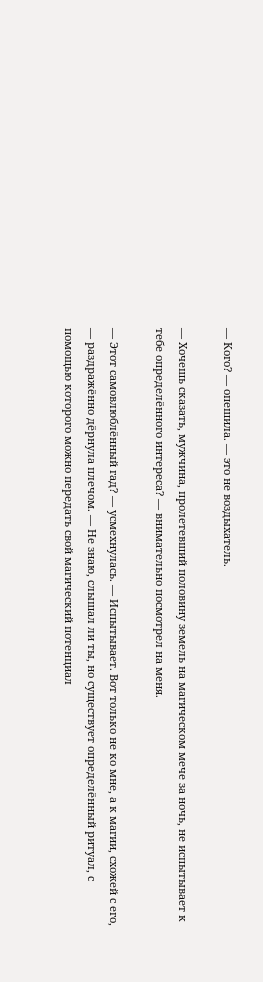— Кого? — опешила. — это не воздыхатель.

— Хочешь сказать, мужчина, пролетевший половину земель на магическом мече за ночь, не испытывает к тебе определённого интереса? — внимательно посмотрел на меня.

— Этот самовлюблённый гад? — усмехнулась. — Испытывает. Вот только не ко мне, а к магии, схожей с его, — раздражённо дёрнула плечом. — Не знаю, слышал ли ты, но существует определённый ритуал, с помощью которого можно передать свой магический потенциал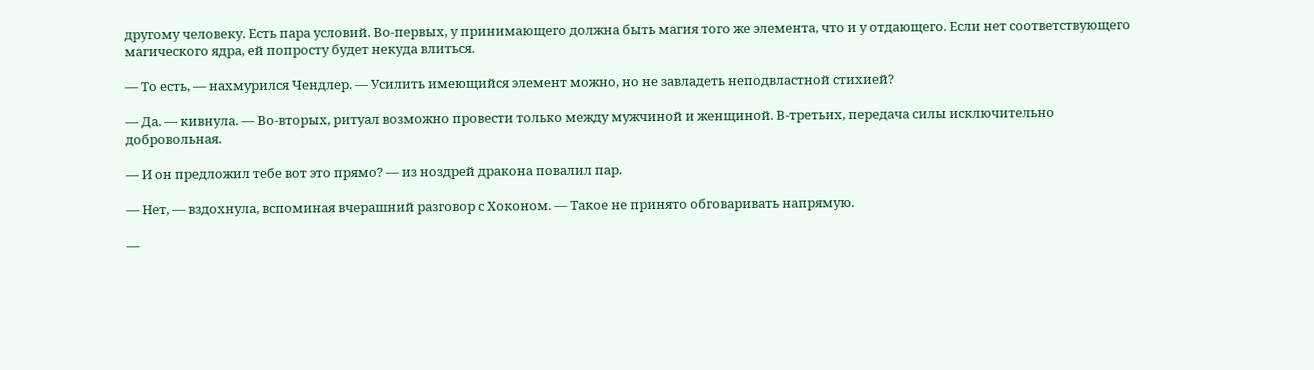другому человеку. Есть пара условий. Во-первых, у принимающего должна быть магия того же элемента, что и у отдающего. Если нет соответствующего магического ядра, ей попросту будет некуда влиться.

— То есть, — нахмурился Чендлер. — Усилить имеющийся элемент можно, но не завладеть неподвластной стихией?

— Да. — кивнула. — Во-вторых, ритуал возможно провести только между мужчиной и женщиной. В-третьих, передача силы исключительно добровольная.

— И он предложил тебе вот это прямо? — из ноздрей дракона повалил пар.

— Нет, — вздохнула, вспоминая вчерашний разговор с Хоконом. — Такое не принято обговаривать напрямую.

—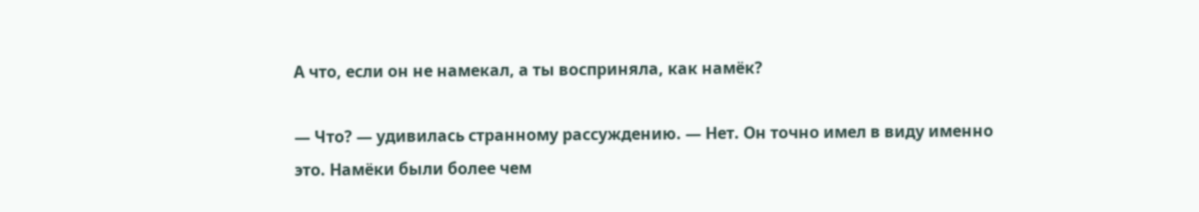А что, если он не намекал, а ты восприняла, как намёк?

— Что? — удивилась странному рассуждению. — Нет. Он точно имел в виду именно это. Намёки были более чем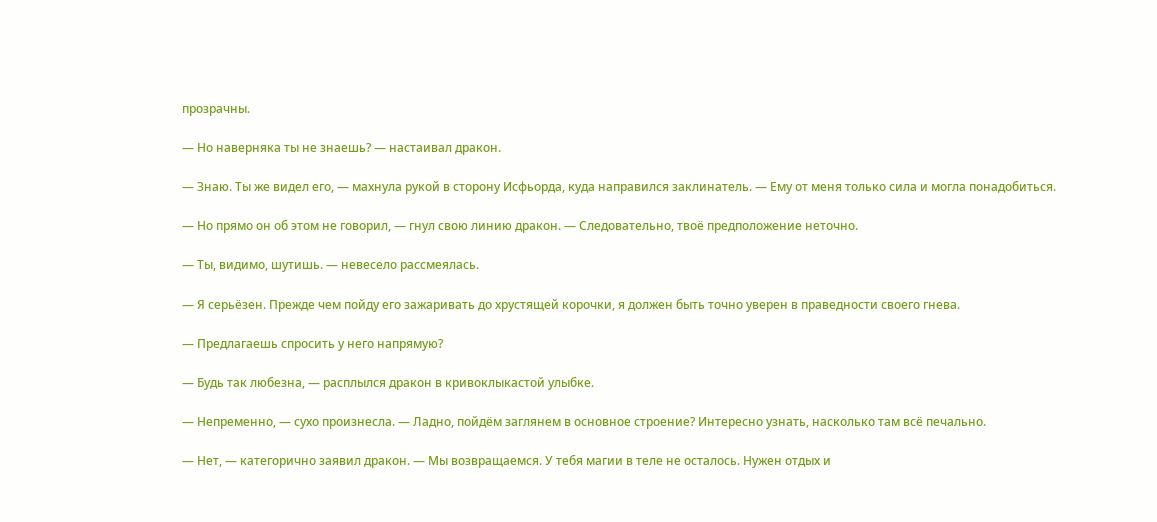прозрачны.

— Но наверняка ты не знаешь? — настаивал дракон.

— Знаю. Ты же видел его, — махнула рукой в сторону Исфьорда, куда направился заклинатель. — Ему от меня только сила и могла понадобиться.

— Но прямо он об этом не говорил, — гнул свою линию дракон. — Следовательно, твоё предположение неточно.

— Ты, видимо, шутишь. — невесело рассмеялась.

— Я серьёзен. Прежде чем пойду его зажаривать до хрустящей корочки, я должен быть точно уверен в праведности своего гнева.

— Предлагаешь спросить у него напрямую?

— Будь так любезна, — расплылся дракон в кривоклыкастой улыбке.

— Непременно, — сухо произнесла. — Ладно, пойдём заглянем в основное строение? Интересно узнать, насколько там всё печально.

— Нет, — категорично заявил дракон. — Мы возвращаемся. У тебя магии в теле не осталось. Нужен отдых и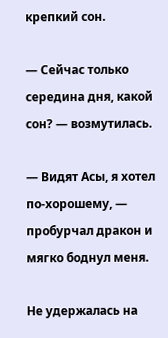крепкий сон.

— Сейчас только середина дня, какой сон? — возмутилась.

— Видят Асы, я хотел по-хорошему, — пробурчал дракон и мягко боднул меня.

Не удержалась на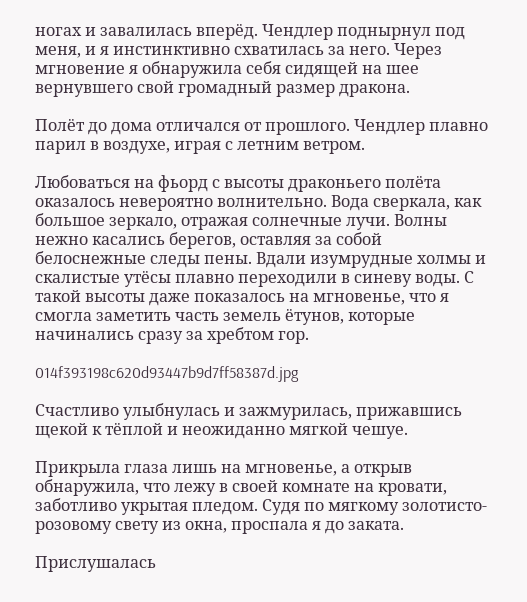ногах и завалилась вперёд. Чендлер поднырнул под меня, и я инстинктивно схватилась за него. Через мгновение я обнаружила себя сидящей на шее вернувшего свой громадный размер дракона.

Полёт до дома отличался от прошлого. Чендлер плавно парил в воздухе, играя с летним ветром.

Любоваться на фьорд с высоты драконьего полёта оказалось невероятно волнительно. Вода сверкала, как большое зеркало, отражая солнечные лучи. Волны нежно касались берегов, оставляя за собой белоснежные следы пены. Вдали изумрудные холмы и скалистые утёсы плавно переходили в синеву воды. С такой высоты даже показалось на мгновенье, что я смогла заметить часть земель ётунов, которые начинались сразу за хребтом гор.

014f393198c620d93447b9d7ff58387d.jpg

Счастливо улыбнулась и зажмурилась, прижавшись щекой к тёплой и неожиданно мягкой чешуе.

Прикрыла глаза лишь на мгновенье, а открыв обнаружила, что лежу в своей комнате на кровати, заботливо укрытая пледом. Судя по мягкому золотисто-розовому свету из окна, проспала я до заката.

Прислушалась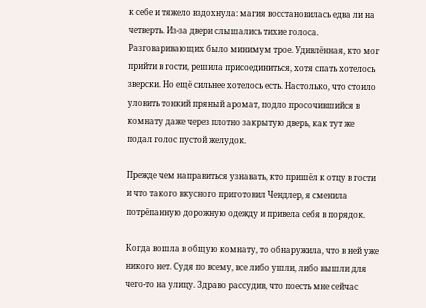к себе и тяжело вздохнула: магия восстановилась едва ли на четверть. Из-за двери слышались тихие голоса. Разговаривающих было минимум трое. Удивлённая, кто мог прийти в гости, решила присоединиться, хотя спать хотелось зверски. Но ещё сильнее хотелось есть. Настолько, что стоило уловить тонкий пряный аромат, подло просочившийся в комнату даже через плотно закрытую дверь, как тут же подал голос пустой желудок.

Прежде чем направиться узнавать, кто пришёл к отцу в гости и что такого вкусного приготовил Чендлер, я сменила потрёпанную дорожную одежду и привела себя в порядок.

Когда вошла в общую комнату, то обнаружила, что в ней уже никого нет. Судя по всему, все либо ушли, либо вышли для чего-то на улицу. Здраво рассудив, что поесть мне сейчас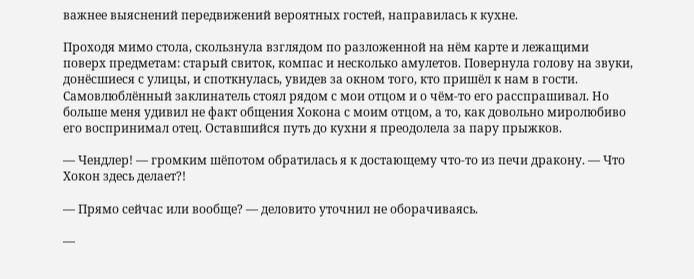важнее выяснений передвижений вероятных гостей, направилась к кухне.

Проходя мимо стола, скользнула взглядом по разложенной на нём карте и лежащими поверх предметам: старый свиток, компас и несколько амулетов. Повернула голову на звуки, донёсшиеся с улицы, и споткнулась, увидев за окном того, кто пришёл к нам в гости. Самовлюблённый заклинатель стоял рядом с мои отцом и о чём-то его расспрашивал. Но больше меня удивил не факт общения Хокона с моим отцом, а то, как довольно миролюбиво его воспринимал отец. Оставшийся путь до кухни я преодолела за пару прыжков.

— Чендлер! — громким шёпотом обратилась я к достающему что-то из печи дракону. — Что Хокон здесь делает?!

— Прямо сейчас или вообще? — деловито уточнил не оборачиваясь.

—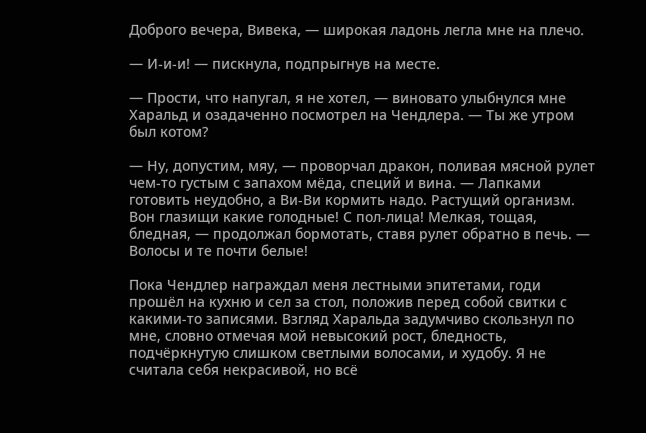Доброго вечера, Вивека, — широкая ладонь легла мне на плечо.

— И-и-и! — пискнула, подпрыгнув на месте.

— Прости, что напугал, я не хотел, — виновато улыбнулся мне Харальд и озадаченно посмотрел на Чендлера. — Ты же утром был котом?

— Ну, допустим, мяу, — проворчал дракон, поливая мясной рулет чем-то густым с запахом мёда, специй и вина. — Лапками готовить неудобно, а Ви-Ви кормить надо. Растущий организм. Вон глазищи какие голодные! С пол-лица! Мелкая, тощая, бледная, — продолжал бормотать, ставя рулет обратно в печь. — Волосы и те почти белые!

Пока Чендлер награждал меня лестными эпитетами, годи прошёл на кухню и сел за стол, положив перед собой свитки с какими-то записями. Взгляд Харальда задумчиво скользнул по мне, словно отмечая мой невысокий рост, бледность, подчёркнутую слишком светлыми волосами, и худобу. Я не считала себя некрасивой, но всё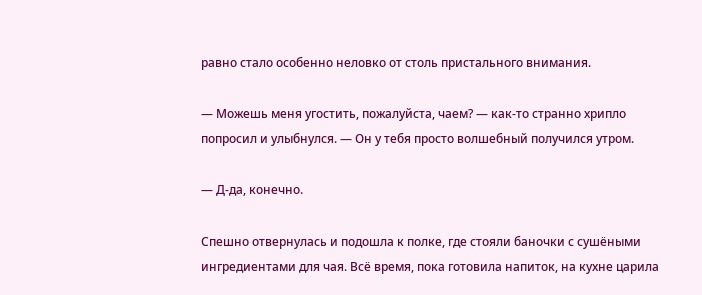равно стало особенно неловко от столь пристального внимания.

— Можешь меня угостить, пожалуйста, чаем? — как-то странно хрипло попросил и улыбнулся. — Он у тебя просто волшебный получился утром.

— Д-да, конечно.

Спешно отвернулась и подошла к полке, где стояли баночки с сушёными ингредиентами для чая. Всё время, пока готовила напиток, на кухне царила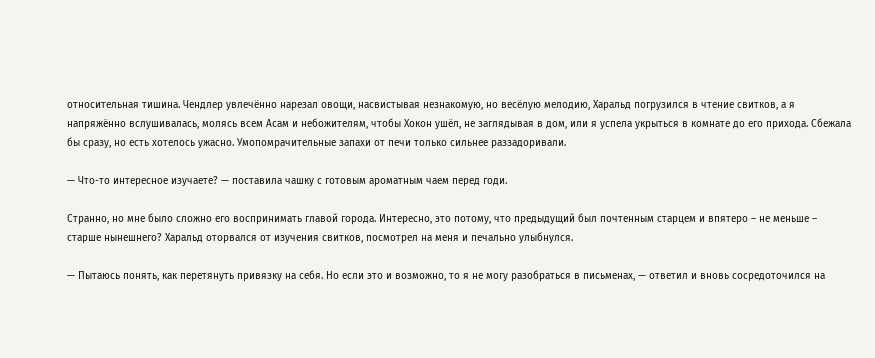относительная тишина. Чендлер увлечённо нарезал овощи, насвистывая незнакомую, но весёлую мелодию, Харальд погрузился в чтение свитков, а я напряжённо вслушивалась, молясь всем Асам и небожителям, чтобы Хокон ушёл, не заглядывая в дом, или я успела укрыться в комнате до его прихода. Сбежала бы сразу, но есть хотелось ужасно. Умопомрачительные запахи от печи только сильнее раззадоривали.

— Что-то интересное изучаете? — поставила чашку с готовым ароматным чаем перед годи.

Странно, но мне было сложно его воспринимать главой города. Интересно, это потому, что предыдущий был почтенным старцем и впятеро – не меньше – старше нынешнего? Харальд оторвался от изучения свитков, посмотрел на меня и печально улыбнулся.

— Пытаюсь понять, как перетянуть привязку на себя. Но если это и возможно, то я не могу разобраться в письменах, — ответил и вновь сосредоточился на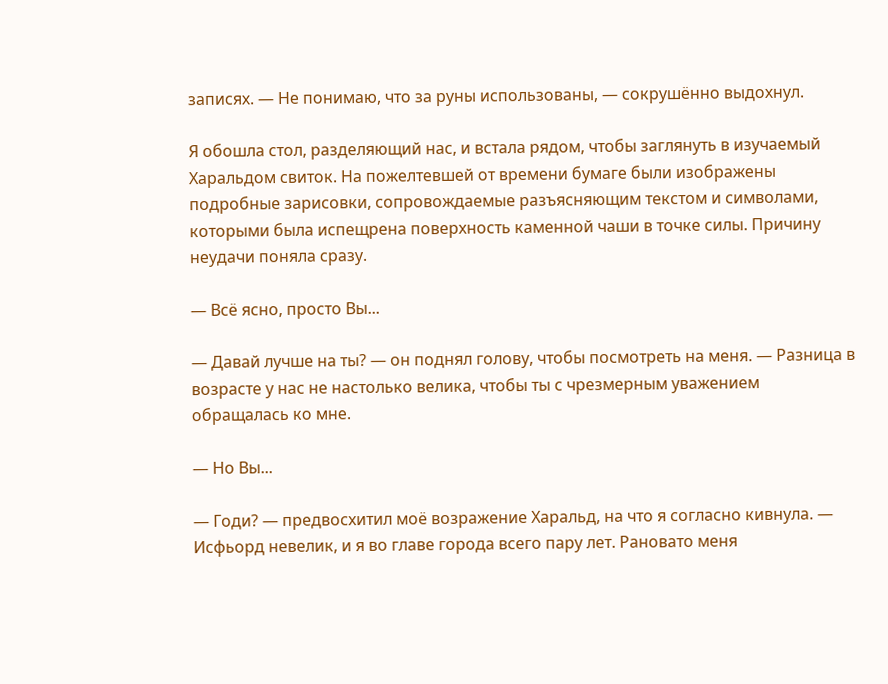записях. — Не понимаю, что за руны использованы, — сокрушённо выдохнул.

Я обошла стол, разделяющий нас, и встала рядом, чтобы заглянуть в изучаемый Харальдом свиток. На пожелтевшей от времени бумаге были изображены подробные зарисовки, сопровождаемые разъясняющим текстом и символами, которыми была испещрена поверхность каменной чаши в точке силы. Причину неудачи поняла сразу.

— Всё ясно, просто Вы...

— Давай лучше на ты? — он поднял голову, чтобы посмотреть на меня. — Разница в возрасте у нас не настолько велика, чтобы ты с чрезмерным уважением обращалась ко мне.

— Но Вы...

— Годи? — предвосхитил моё возражение Харальд, на что я согласно кивнула. — Исфьорд невелик, и я во главе города всего пару лет. Рановато меня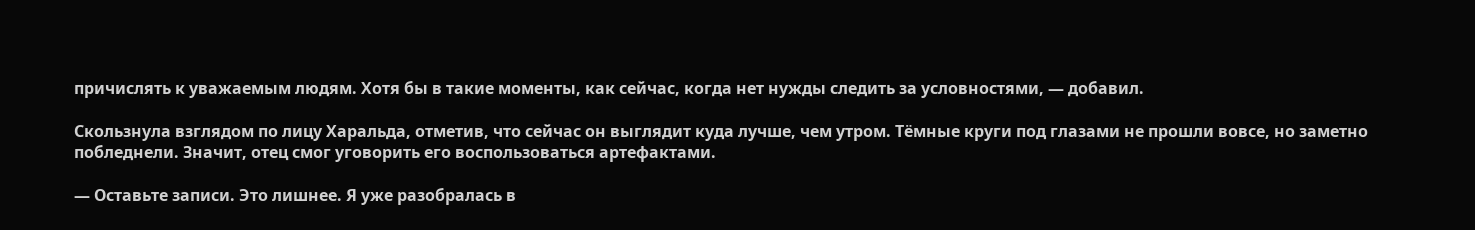причислять к уважаемым людям. Хотя бы в такие моменты, как сейчас, когда нет нужды следить за условностями, — добавил.

Скользнула взглядом по лицу Харальда, отметив, что сейчас он выглядит куда лучше, чем утром. Тёмные круги под глазами не прошли вовсе, но заметно побледнели. Значит, отец смог уговорить его воспользоваться артефактами.

— Оставьте записи. Это лишнее. Я уже разобралась в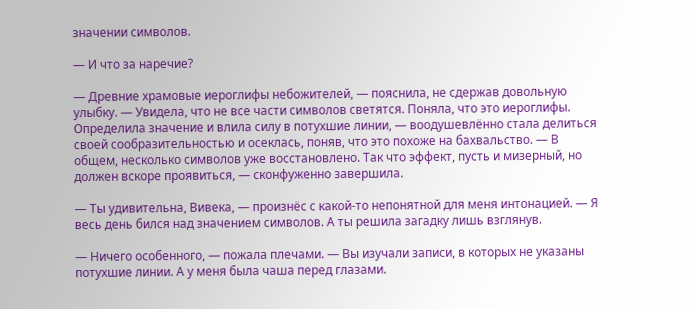значении символов.

— И что за наречие?

— Древние храмовые иероглифы небожителей, — пояснила, не сдержав довольную улыбку. — Увидела, что не все части символов светятся. Поняла, что это иероглифы. Определила значение и влила силу в потухшие линии, — воодушевлённо стала делиться своей сообразительностью и осеклась, поняв, что это похоже на бахвальство. — В общем, несколько символов уже восстановлено. Так что эффект, пусть и мизерный, но должен вскоре проявиться, — сконфуженно завершила.

— Ты удивительна, Вивека, — произнёс с какой-то непонятной для меня интонацией. — Я весь день бился над значением символов. А ты решила загадку лишь взглянув.

— Ничего особенного, — пожала плечами. — Вы изучали записи, в которых не указаны потухшие линии. А у меня была чаша перед глазами.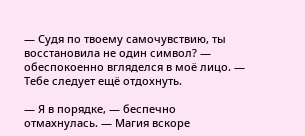— Судя по твоему самочувствию, ты восстановила не один символ? — обеспокоенно вгляделся в моё лицо. — Тебе следует ещё отдохнуть.

— Я в порядке, — беспечно отмахнулась. — Магия вскоре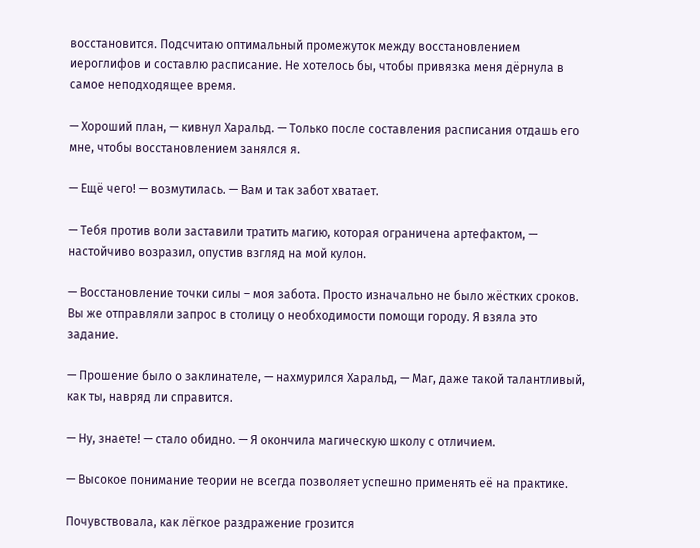восстановится. Подсчитаю оптимальный промежуток между восстановлением иероглифов и составлю расписание. Не хотелось бы, чтобы привязка меня дёрнула в самое неподходящее время.

— Хороший план, — кивнул Харальд. — Только после составления расписания отдашь его мне, чтобы восстановлением занялся я.

— Ещё чего! — возмутилась. — Вам и так забот хватает.

— Тебя против воли заставили тратить магию, которая ограничена артефактом, — настойчиво возразил, опустив взгляд на мой кулон.

— Восстановление точки силы – моя забота. Просто изначально не было жёстких сроков. Вы же отправляли запрос в столицу о необходимости помощи городу. Я взяла это задание.

— Прошение было о заклинателе, — нахмурился Харальд, — Маг, даже такой талантливый, как ты, навряд ли справится.

— Ну, знаете! — стало обидно. — Я окончила магическую школу с отличием.

— Высокое понимание теории не всегда позволяет успешно применять её на практике.

Почувствовала, как лёгкое раздражение грозится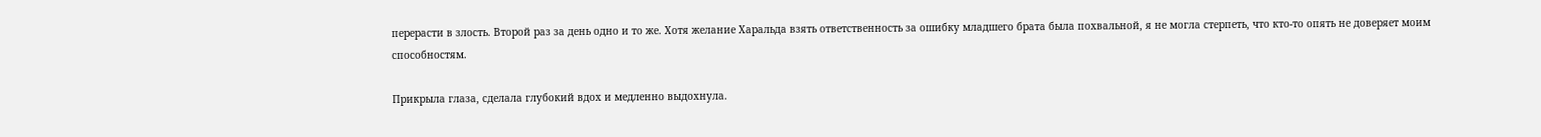перерасти в злость. Второй раз за день одно и то же. Хотя желание Харальда взять ответственность за ошибку младшего брата была похвальной, я не могла стерпеть, что кто-то опять не доверяет моим способностям.

Прикрыла глаза, сделала глубокий вдох и медленно выдохнула.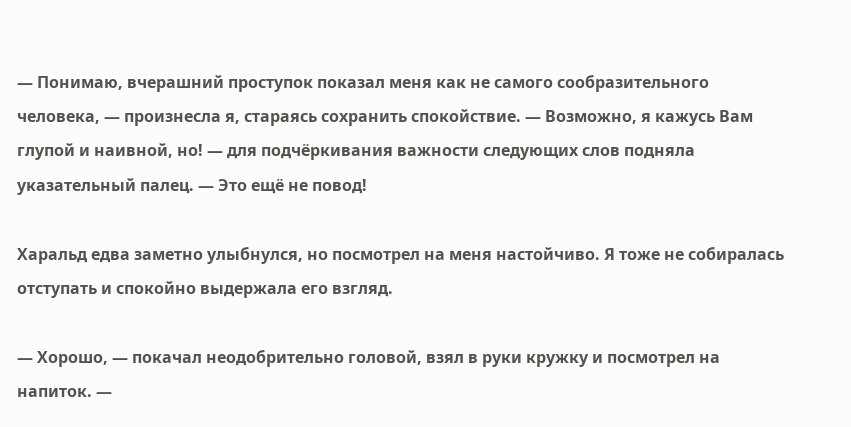— Понимаю, вчерашний проступок показал меня как не самого сообразительного человека, — произнесла я, стараясь сохранить спокойствие. — Возможно, я кажусь Вам глупой и наивной, но! — для подчёркивания важности следующих слов подняла указательный палец. — Это ещё не повод!

Харальд едва заметно улыбнулся, но посмотрел на меня настойчиво. Я тоже не собиралась отступать и спокойно выдержала его взгляд.

— Хорошо, — покачал неодобрительно головой, взял в руки кружку и посмотрел на напиток. —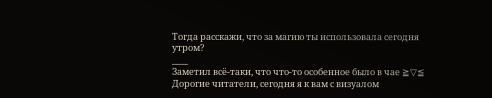Тогда расскажи, что за магию ты использовала сегодня утром?
____
Заметил всё-таки, что что-то особенное было в чае ≧▽≦
Дорогие читатели, сегодня я к вам с визуалом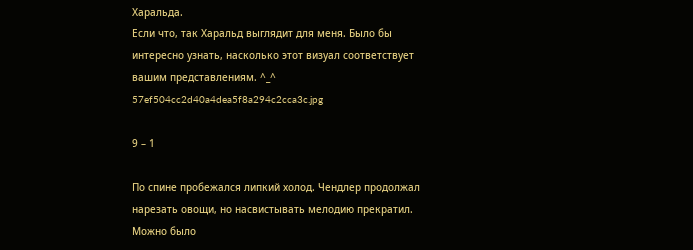Харальда.
Если что, так Харальд выглядит для меня. Было бы интересно узнать, насколько этот визуал соответствует вашим представлениям. ^_^
57ef504cc2d40a4dea5f8a294c2cca3c.jpg

9 – 1

По спине пробежался липкий холод. Чендлер продолжал нарезать овощи, но насвистывать мелодию прекратил. Можно было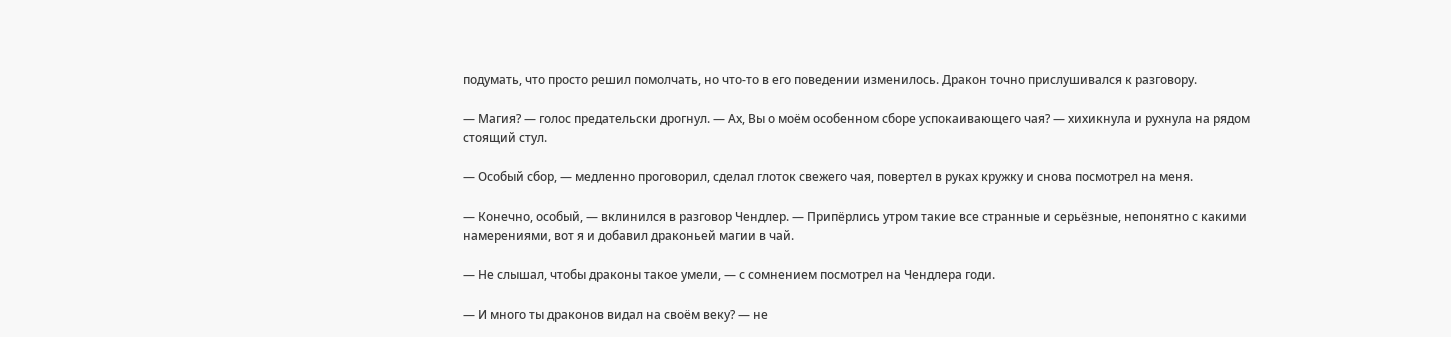подумать, что просто решил помолчать, но что-то в его поведении изменилось. Дракон точно прислушивался к разговору.

— Магия? — голос предательски дрогнул. — Ах, Вы о моём особенном сборе успокаивающего чая? — хихикнула и рухнула на рядом стоящий стул.

— Особый сбор, — медленно проговорил, сделал глоток свежего чая, повертел в руках кружку и снова посмотрел на меня.

— Конечно, особый, — вклинился в разговор Чендлер. — Припёрлись утром такие все странные и серьёзные, непонятно с какими намерениями, вот я и добавил драконьей магии в чай.

— Не слышал, чтобы драконы такое умели, — с сомнением посмотрел на Чендлера годи.

— И много ты драконов видал на своём веку? — не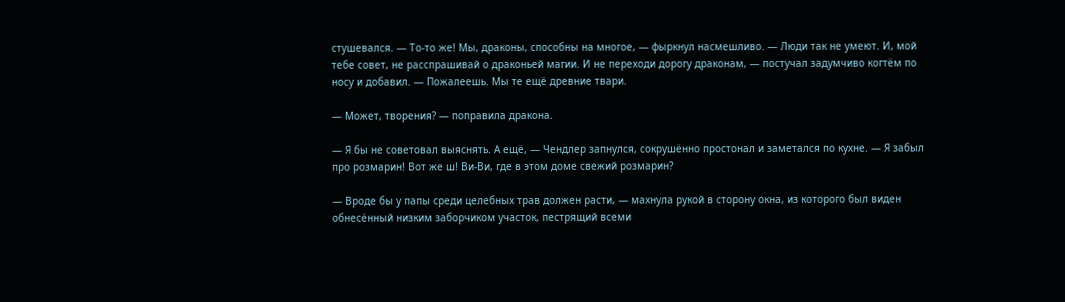стушевался. — То-то же! Мы, драконы, способны на многое, — фыркнул насмешливо. — Люди так не умеют. И, мой тебе совет, не расспрашивай о драконьей магии. И не переходи дорогу драконам, — постучал задумчиво когтём по носу и добавил. — Пожалеешь. Мы те ещё древние твари.

— Может, творения? — поправила дракона.

— Я бы не советовал выяснять. А ещё, — Чендлер запнулся, сокрушённо простонал и заметался по кухне. — Я забыл про розмарин! Вот же ш! Ви-Ви, где в этом доме свежий розмарин?

— Вроде бы у папы среди целебных трав должен расти, — махнула рукой в сторону окна, из которого был виден обнесённый низким заборчиком участок, пестрящий всеми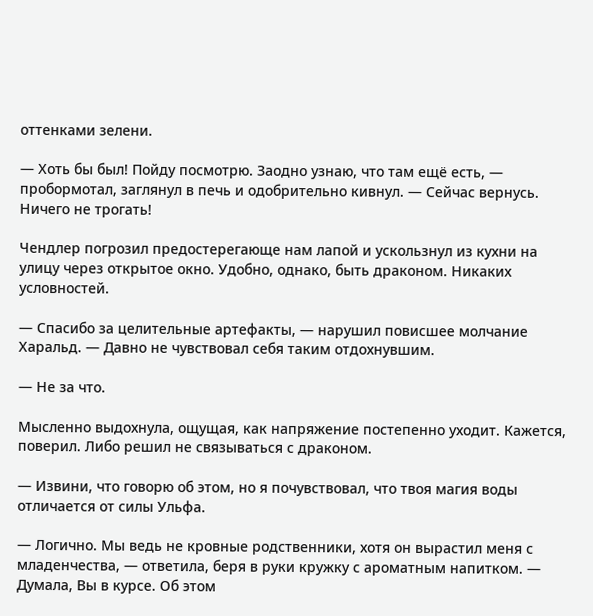оттенками зелени.

— Хоть бы был! Пойду посмотрю. Заодно узнаю, что там ещё есть, — пробормотал, заглянул в печь и одобрительно кивнул. — Сейчас вернусь. Ничего не трогать!

Чендлер погрозил предостерегающе нам лапой и ускользнул из кухни на улицу через открытое окно. Удобно, однако, быть драконом. Никаких условностей.

— Спасибо за целительные артефакты, — нарушил повисшее молчание Харальд. — Давно не чувствовал себя таким отдохнувшим.

— Не за что.

Мысленно выдохнула, ощущая, как напряжение постепенно уходит. Кажется, поверил. Либо решил не связываться с драконом.

— Извини, что говорю об этом, но я почувствовал, что твоя магия воды  отличается от силы Ульфа.

— Логично. Мы ведь не кровные родственники, хотя он вырастил меня с младенчества, — ответила, беря в руки кружку с ароматным напитком. — Думала, Вы в курсе. Об этом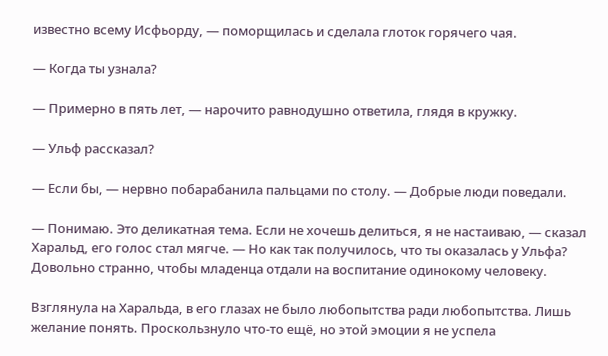известно всему Исфьорду, — поморщилась и сделала глоток горячего чая.

— Когда ты узнала?

— Примерно в пять лет, — нарочито равнодушно ответила, глядя в кружку.

— Ульф рассказал?

— Если бы, — нервно побарабанила пальцами по столу. — Добрые люди поведали.

— Понимаю. Это деликатная тема. Если не хочешь делиться, я не настаиваю, — сказал Харальд, его голос стал мягче. — Но как так получилось, что ты оказалась у Ульфа? Довольно странно, чтобы младенца отдали на воспитание одинокому человеку.

Взглянула на Харальда, в его глазах не было любопытства ради любопытства. Лишь желание понять. Проскользнуло что-то ещё, но этой эмоции я не успела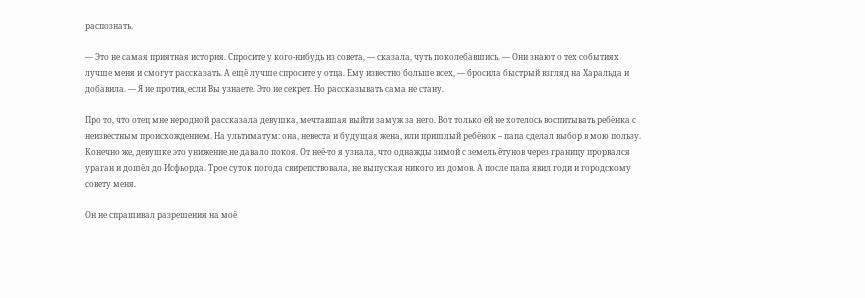распознать.

— Это не самая приятная история. Спросите у кого-нибудь из совета, — сказала, чуть поколебавшись. — Они знают о тех событиях лучше меня и смогут рассказать. А ещё лучше спросите у отца. Ему известно больше всех, — бросила быстрый взгляд на Харальда и добавила. — Я не против, если Вы узнаете. Это не секрет. Но рассказывать сама не стану.

Про то, что отец мне неродной рассказала девушка, мечтавшая выйти замуж за него. Вот только ей не хотелось воспитывать ребёнка с неизвестным происхождением. На ультиматум: она, невеста и будущая жена, или пришлый ребёнок – папа сделал выбор в мою пользу. Конечно же, девушке это унижение не давало покоя. От неё-то я узнала, что однажды зимой с земель ётунов через границу прорвался ураган и дошёл до Исфьорда. Трое суток погода свирепствовала, не выпуская никого из домов. А после папа явил годи и городскому совету меня.

Он не спрашивал разрешения на моё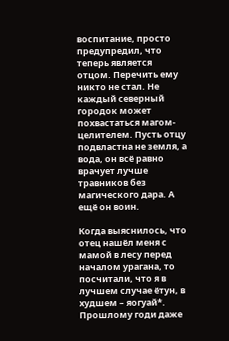воспитание, просто предупредил, что теперь является отцом. Перечить ему никто не стал. Не каждый северный городок может похвастаться магом-целителем. Пусть отцу подвластна не земля, а вода, он всё равно врачует лучше травников без магического дара. А ещё он воин.

Когда выяснилось, что отец нашёл меня с мамой в лесу перед началом урагана, то посчитали, что я в лучшем случае ётун, в худшем – яогуай*. Прошлому годи даже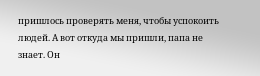пришлось проверять меня, чтобы успокоить людей. А вот откуда мы пришли, папа не знает. Он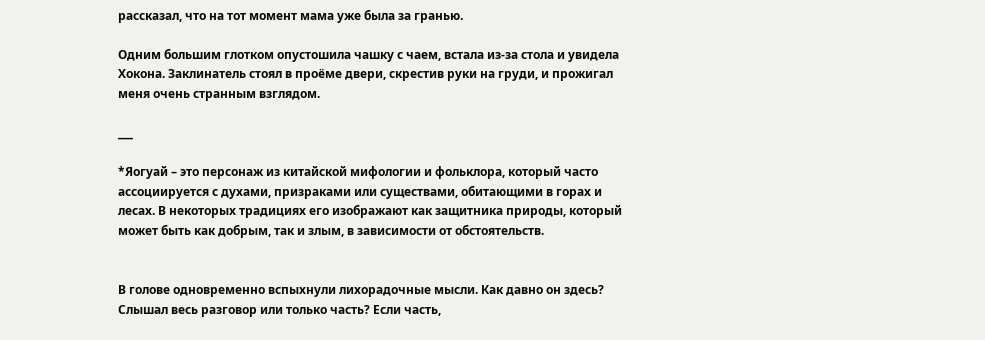рассказал, что на тот момент мама уже была за гранью.

Одним большим глотком опустошила чашку с чаем, встала из-за стола и увидела Хокона. Заклинатель стоял в проёме двери, скрестив руки на груди, и прожигал меня очень странным взглядом.

___

*Яогуай – это персонаж из китайской мифологии и фольклора, который часто ассоциируется с духами, призраками или существами, обитающими в горах и лесах. В некоторых традициях его изображают как защитника природы, который может быть как добрым, так и злым, в зависимости от обстоятельств.


В голове одновременно вспыхнули лихорадочные мысли. Как давно он здесь? Слышал весь разговор или только часть? Если часть,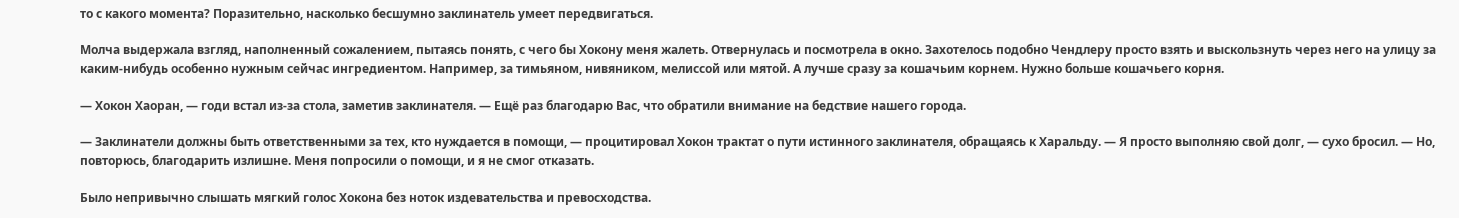то с какого момента? Поразительно, насколько бесшумно заклинатель умеет передвигаться.

Молча выдержала взгляд, наполненный сожалением, пытаясь понять, с чего бы Хокону меня жалеть. Отвернулась и посмотрела в окно. Захотелось подобно Чендлеру просто взять и выскользнуть через него на улицу за каким-нибудь особенно нужным сейчас ингредиентом. Например, за тимьяном, нивяником, мелиссой или мятой. А лучше сразу за кошачьим корнем. Нужно больше кошачьего корня.

— Хокон Хаоран, — годи встал из-за стола, заметив заклинателя. — Ещё раз благодарю Вас, что обратили внимание на бедствие нашего города.

— Заклинатели должны быть ответственными за тех, кто нуждается в помощи, — процитировал Хокон трактат о пути истинного заклинателя, обращаясь к Харальду. — Я просто выполняю свой долг, — сухо бросил. — Но, повторюсь, благодарить излишне. Меня попросили о помощи, и я не смог отказать.

Было непривычно слышать мягкий голос Хокона без ноток издевательства и превосходства.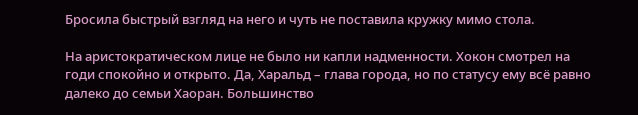Бросила быстрый взгляд на него и чуть не поставила кружку мимо стола.

На аристократическом лице не было ни капли надменности. Хокон смотрел на годи спокойно и открыто. Да, Харальд – глава города, но по статусу ему всё равно далеко до семьи Хаоран. Большинство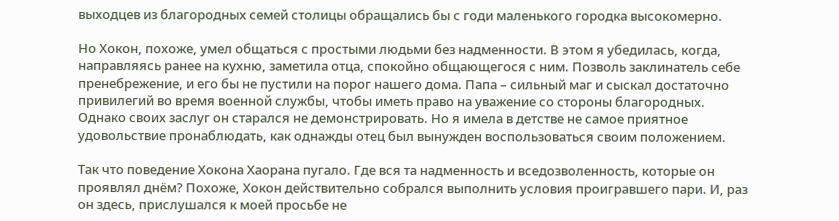выходцев из благородных семей столицы обращались бы с годи маленького городка высокомерно.

Но Хокон, похоже, умел общаться с простыми людьми без надменности. В этом я убедилась, когда, направляясь ранее на кухню, заметила отца, спокойно общающегося с ним. Позволь заклинатель себе пренебрежение, и его бы не пустили на порог нашего дома. Папа – сильный маг и сыскал достаточно привилегий во время военной службы, чтобы иметь право на уважение со стороны благородных. Однако своих заслуг он старался не демонстрировать. Но я имела в детстве не самое приятное удовольствие пронаблюдать, как однажды отец был вынужден воспользоваться своим положением.

Так что поведение Хокона Хаорана пугало. Где вся та надменность и вседозволенность, которые он проявлял днём? Похоже, Хокон действительно собрался выполнить условия проигравшего пари. И, раз он здесь, прислушался к моей просьбе не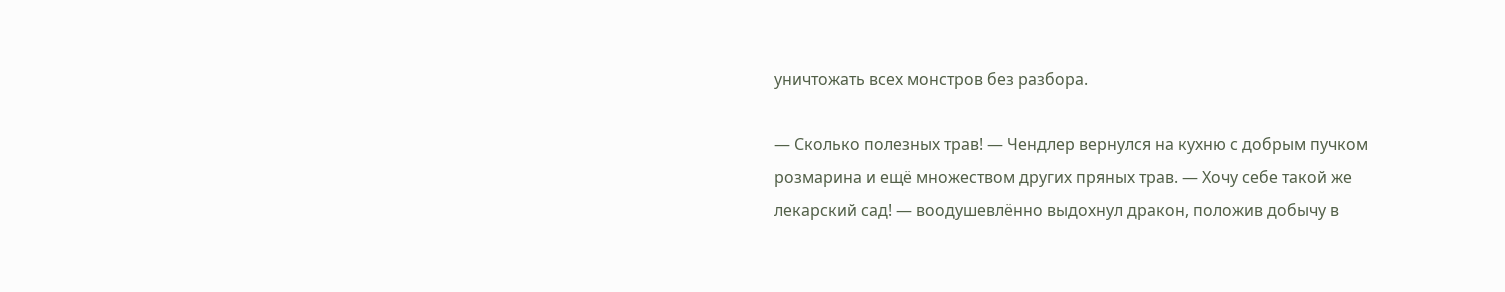уничтожать всех монстров без разбора.

— Сколько полезных трав! — Чендлер вернулся на кухню с добрым пучком розмарина и ещё множеством других пряных трав. — Хочу себе такой же лекарский сад! — воодушевлённо выдохнул дракон, положив добычу в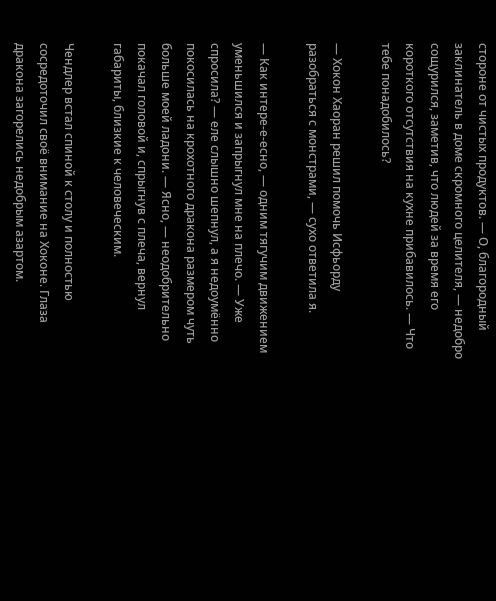стороне от чистых продуктов. — О, благородный заклинатель в доме скромного целителя, — недобро сощурился, заметив, что людей за время его короткого отсутствия на кухне прибавилось. — Что тебе понадобилось?

— Хокон Хаоран решил помочь Исфьорду разобраться с монстрами, — сухо ответила я.

— Как интере-е-есно, — одним тягучим движением уменьшился и запрыгнул мне на плечо. — Уже спросила? — еле слышно шепнул, а я недоумённо покосилась на крохотного дракона размером чуть больше моей ладони. — Ясно, — неодобрительно покачал головой и, спрыгнув с плеча, вернул габариты, близкие к человеческим.

Чендлер встал спиной к столу и полностью сосредоточил своё внимание на Хоконе. Глаза дракона загорелись недобрым азартом.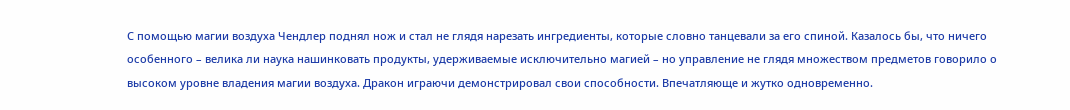С помощью магии воздуха Чендлер поднял нож и стал не глядя нарезать ингредиенты, которые словно танцевали за его спиной. Казалось бы, что ничего особенного – велика ли наука нашинковать продукты, удерживаемые исключительно магией – но управление не глядя множеством предметов говорило о высоком уровне владения магии воздуха. Дракон играючи демонстрировал свои способности. Впечатляюще и жутко одновременно.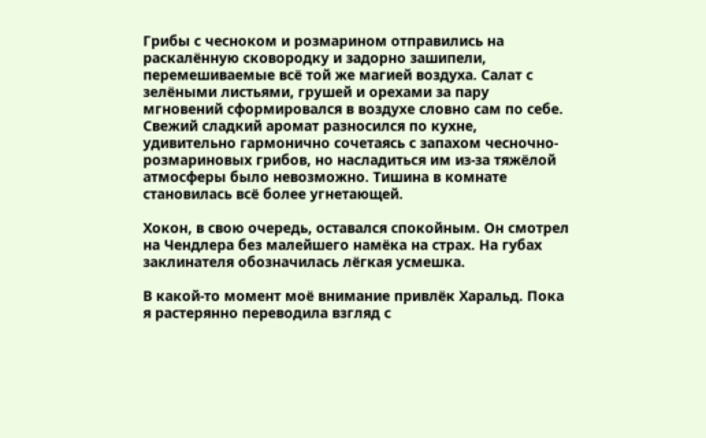Грибы с чесноком и розмарином отправились на раскалённую сковородку и задорно зашипели, перемешиваемые всё той же магией воздуха. Салат с зелёными листьями, грушей и орехами за пару мгновений сформировался в воздухе словно сам по себе. Свежий сладкий аромат разносился по кухне, удивительно гармонично сочетаясь с запахом чесночно-розмариновых грибов, но насладиться им из-за тяжёлой атмосферы было невозможно. Тишина в комнате становилась всё более угнетающей.

Хокон, в свою очередь, оставался спокойным. Он смотрел на Чендлера без малейшего намёка на страх. На губах заклинателя обозначилась лёгкая усмешка.

В какой-то момент моё внимание привлёк Харальд. Пока я растерянно переводила взгляд с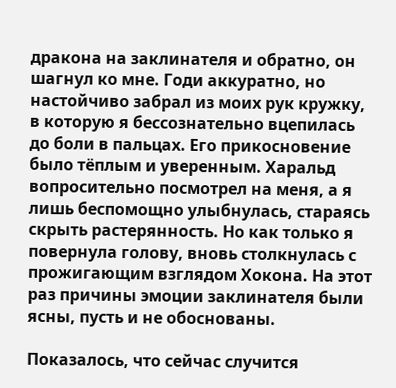дракона на заклинателя и обратно, он шагнул ко мне. Годи аккуратно, но настойчиво забрал из моих рук кружку, в которую я бессознательно вцепилась до боли в пальцах. Его прикосновение было тёплым и уверенным. Харальд вопросительно посмотрел на меня, а я лишь беспомощно улыбнулась, стараясь скрыть растерянность. Но как только я повернула голову, вновь столкнулась с прожигающим взглядом Хокона. На этот раз причины эмоции заклинателя были ясны, пусть и не обоснованы.

Показалось, что сейчас случится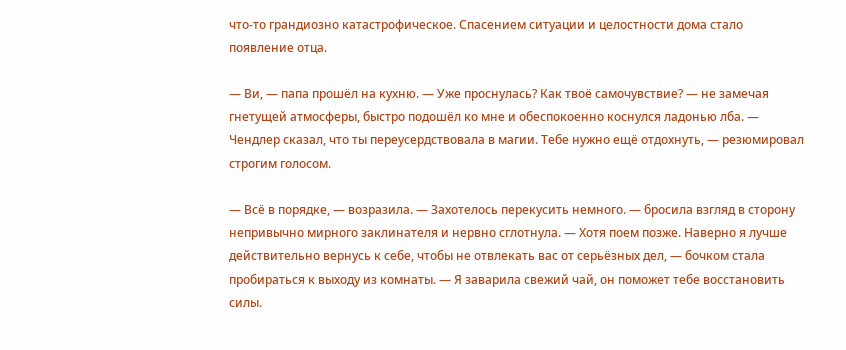что-то грандиозно катастрофическое. Спасением ситуации и целостности дома стало появление отца.

— Ви, — папа прошёл на кухню. — Уже проснулась? Как твоё самочувствие? — не замечая гнетущей атмосферы, быстро подошёл ко мне и обеспокоенно коснулся ладонью лба. — Чендлер сказал, что ты переусердствовала в магии. Тебе нужно ещё отдохнуть, — резюмировал строгим голосом.

— Всё в порядке, — возразила. — Захотелось перекусить немного. — бросила взгляд в сторону непривычно мирного заклинателя и нервно сглотнула. — Хотя поем позже. Наверно я лучше действительно вернусь к себе, чтобы не отвлекать вас от серьёзных дел, — бочком стала пробираться к выходу из комнаты. — Я заварила свежий чай, он поможет тебе восстановить силы.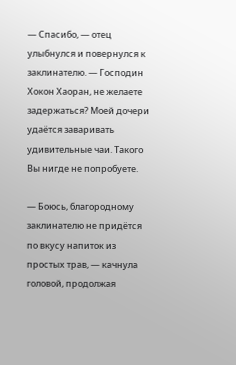— Спасибо, — отец улыбнулся и повернулся к заклинателю. — Господин Хокон Хаоран, не желаете задержаться? Моей дочери удаётся заваривать удивительные чаи. Такого Вы нигде не попробуете.

— Боюсь, благородному заклинателю не придётся по вкусу напиток из простых трав, — качнула головой, продолжая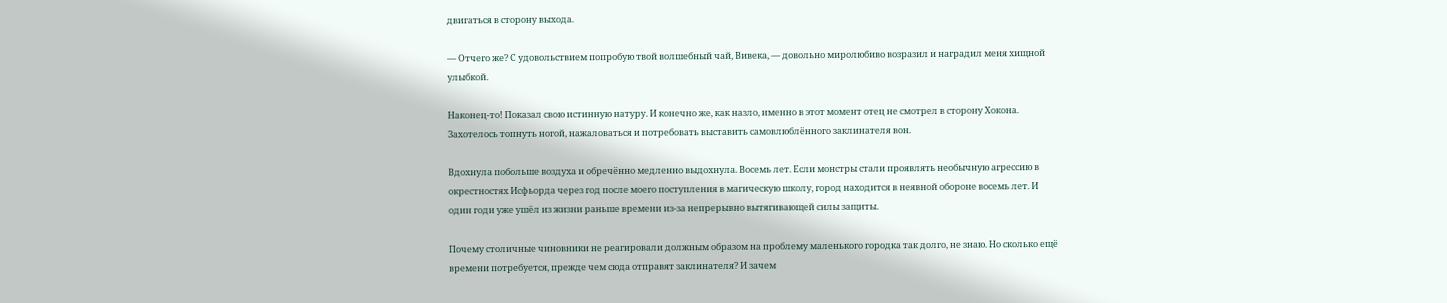двигаться в сторону выхода.

— Отчего же? С удовольствием попробую твой волшебный чай, Вивека, — довольно миролюбиво возразил и наградил меня хищной улыбкой.

Наконец-то! Показал свою истинную натуру. И конечно же, как назло, именно в этот момент отец не смотрел в сторону Хокона. Захотелось топнуть ногой, нажаловаться и потребовать выставить самовлюблённого заклинателя вон.

Вдохнула побольше воздуха и обречённо медленно выдохнула. Восемь лет. Если монстры стали проявлять необычную агрессию в окрестностях Исфьорда через год после моего поступления в магическую школу, город находится в неявной обороне восемь лет. И один годи уже ушёл из жизни раньше времени из-за непрерывно вытягивающей силы защиты.

Почему столичные чиновники не реагировали должным образом на проблему маленького городка так долго, не знаю. Но сколько ещё времени потребуется, прежде чем сюда отправят заклинателя? И зачем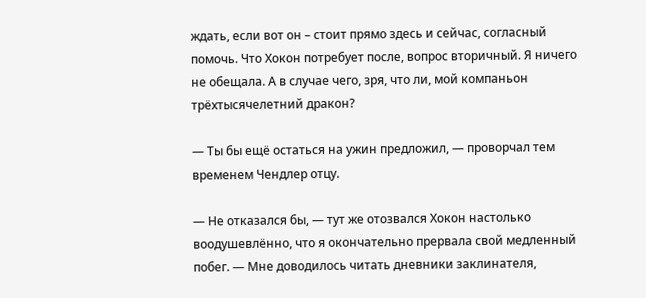ждать, если вот он – стоит прямо здесь и сейчас, согласный помочь. Что Хокон потребует после, вопрос вторичный. Я ничего не обещала. А в случае чего, зря, что ли, мой компаньон трёхтысячелетний дракон?

— Ты бы ещё остаться на ужин предложил, — проворчал тем временем Чендлер отцу.

— Не отказался бы, — тут же отозвался Хокон настолько воодушевлённо, что я окончательно прервала свой медленный побег. — Мне доводилось читать дневники заклинателя,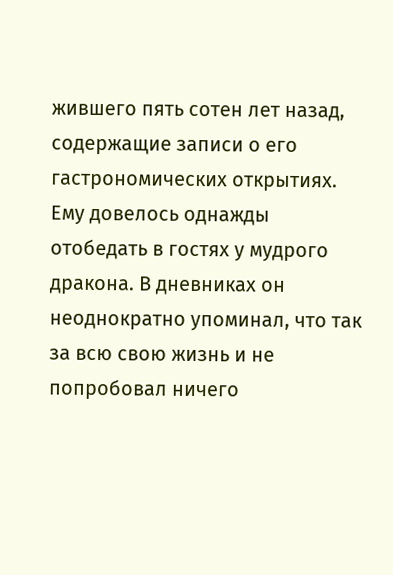жившего пять сотен лет назад, содержащие записи о его гастрономических открытиях. Ему довелось однажды отобедать в гостях у мудрого дракона. В дневниках он неоднократно упоминал, что так за всю свою жизнь и не попробовал ничего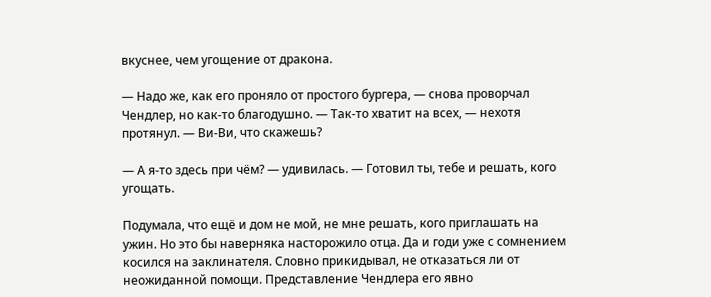вкуснее, чем угощение от дракона.

— Надо же, как его проняло от простого бургера, — снова проворчал Чендлер, но как-то благодушно. — Так-то хватит на всех, — нехотя протянул. — Ви-Ви, что скажешь?

— А я-то здесь при чём? — удивилась. — Готовил ты, тебе и решать, кого угощать.

Подумала, что ещё и дом не мой, не мне решать, кого приглашать на ужин. Но это бы наверняка насторожило отца. Да и годи уже с сомнением косился на заклинателя. Словно прикидывал, не отказаться ли от неожиданной помощи. Представление Чендлера его явно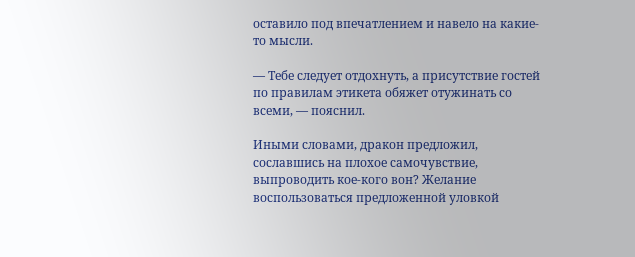оставило под впечатлением и навело на какие-то мысли.

— Тебе следует отдохнуть, а присутствие гостей по правилам этикета обяжет отужинать со всеми, — пояснил.

Иными словами, дракон предложил, сославшись на плохое самочувствие, выпроводить кое-кого вон? Желание воспользоваться предложенной уловкой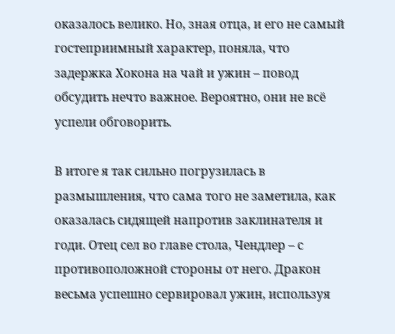оказалось велико. Но, зная отца, и его не самый гостеприимный характер, поняла, что задержка Хокона на чай и ужин – повод обсудить нечто важное. Вероятно, они не всё успели обговорить.

В итоге я так сильно погрузилась в размышления, что сама того не заметила, как оказалась сидящей напротив заклинателя и годи. Отец сел во главе стола, Чендлер – с противоположной стороны от него. Дракон весьма успешно сервировал ужин, используя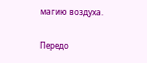магию воздуха.

Передо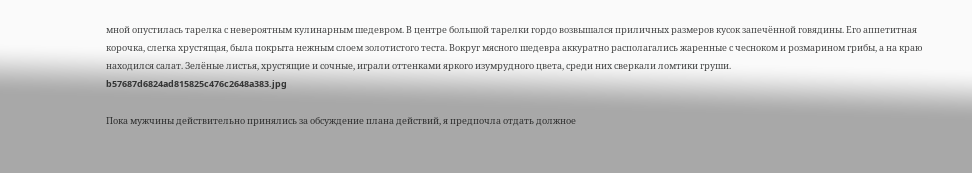мной опустилась тарелка с невероятным кулинарным шедевром. В центре большой тарелки гордо возвышался приличных размеров кусок запечённой говядины. Его аппетитная корочка, слегка хрустящая, была покрыта нежным слоем золотистого теста. Вокруг мясного шедевра аккуратно располагались жаренные с чесноком и розмарином грибы, а на краю находился салат. Зелёные листья, хрустящие и сочные, играли оттенками яркого изумрудного цвета, среди них сверкали ломтики груши.
b57687d6824ad815825c476c2648a383.jpg

Пока мужчины действительно принялись за обсуждение плана действий, я предпочла отдать должное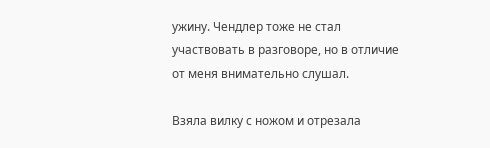ужину. Чендлер тоже не стал участвовать в разговоре, но в отличие от меня внимательно слушал.

Взяла вилку с ножом и отрезала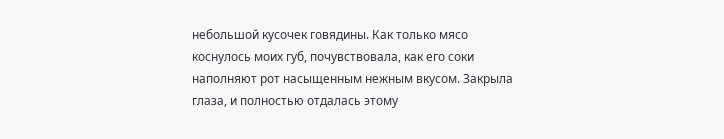небольшой кусочек говядины. Как только мясо коснулось моих губ, почувствовала, как его соки наполняют рот насыщенным нежным вкусом. Закрыла глаза, и полностью отдалась этому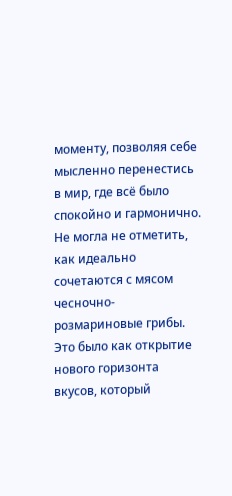моменту, позволяя себе мысленно перенестись в мир, где всё было спокойно и гармонично. Не могла не отметить, как идеально сочетаются с мясом чесночно-розмариновые грибы. Это было как открытие нового горизонта вкусов, который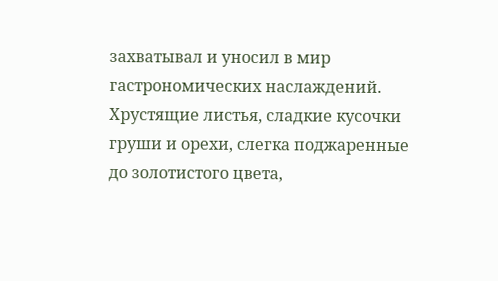захватывал и уносил в мир гастрономических наслаждений. Хрустящие листья, сладкие кусочки груши и орехи, слегка поджаренные до золотистого цвета,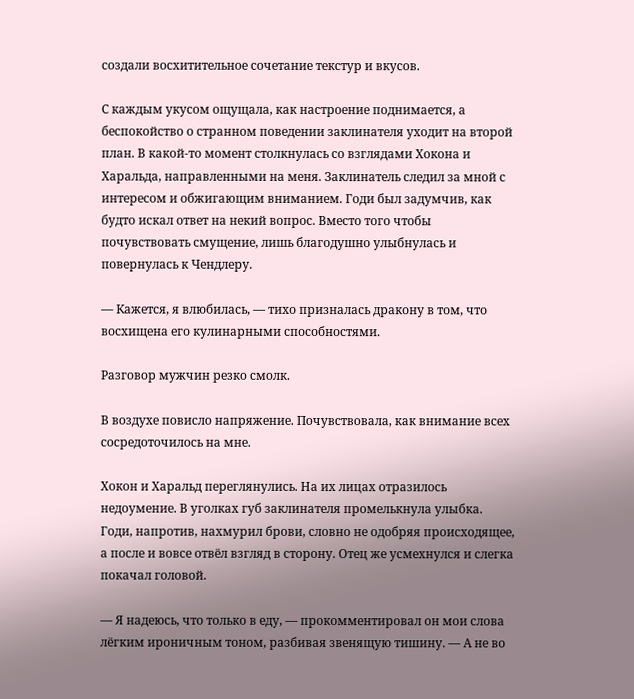создали восхитительное сочетание текстур и вкусов.

С каждым укусом ощущала, как настроение поднимается, а беспокойство о странном поведении заклинателя уходит на второй план. В какой-то момент столкнулась со взглядами Хокона и Харальда, направленными на меня. Заклинатель следил за мной с интересом и обжигающим вниманием. Годи был задумчив, как будто искал ответ на некий вопрос. Вместо того чтобы почувствовать смущение, лишь благодушно улыбнулась и повернулась к Чендлеру.

— Кажется, я влюбилась, — тихо призналась дракону в том, что восхищена его кулинарными способностями.

Разговор мужчин резко смолк.

В воздухе повисло напряжение. Почувствовала, как внимание всех сосредоточилось на мне.

Хокон и Харальд переглянулись. На их лицах отразилось недоумение. В уголках губ заклинателя промелькнула улыбка. Годи, напротив, нахмурил брови, словно не одобряя происходящее, а после и вовсе отвёл взгляд в сторону. Отец же усмехнулся и слегка покачал головой.

— Я надеюсь, что только в еду, — прокомментировал он мои слова лёгким ироничным тоном, разбивая звенящую тишину. — А не во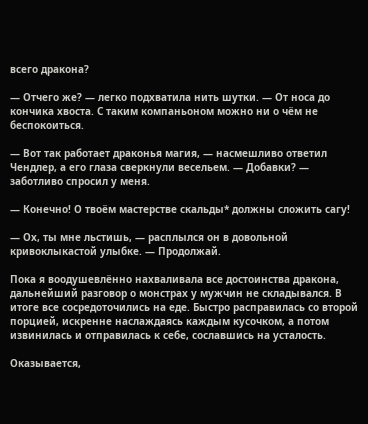всего дракона?

— Отчего же? — легко подхватила нить шутки. — От носа до кончика хвоста. С таким компаньоном можно ни о чём не беспокоиться.

— Вот так работает драконья магия, — насмешливо ответил Чендлер, а его глаза сверкнули весельем. — Добавки? — заботливо спросил у меня.

— Конечно! О твоём мастерстве скальды* должны сложить сагу!

— Ох, ты мне льстишь, — расплылся он в довольной кривоклыкастой улыбке. — Продолжай.

Пока я воодушевлённо нахваливала все достоинства дракона, дальнейший разговор о монстрах у мужчин не складывался. В итоге все сосредоточились на еде. Быстро расправилась со второй порцией, искренне наслаждаясь каждым кусочком, а потом извинилась и отправилась к себе, сославшись на усталость.

Оказывается,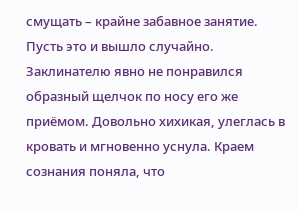смущать – крайне забавное занятие. Пусть это и вышло случайно. Заклинателю явно не понравился образный щелчок по носу его же приёмом. Довольно хихикая, улеглась в кровать и мгновенно уснула. Краем сознания поняла, что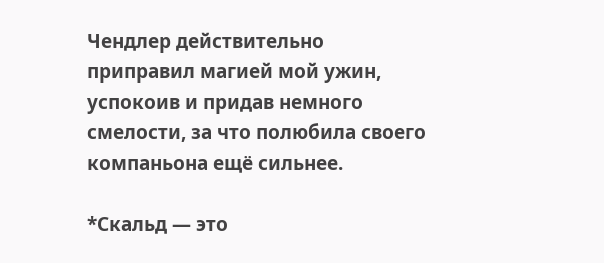Чендлер действительно приправил магией мой ужин, успокоив и придав немного смелости, за что полюбила своего компаньона ещё сильнее.

*Скальд — это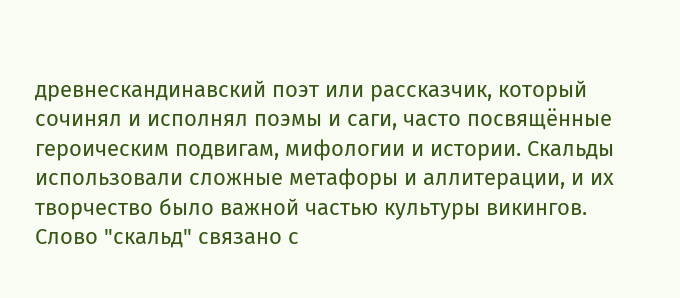древнескандинавский поэт или рассказчик, который сочинял и исполнял поэмы и саги, часто посвящённые героическим подвигам, мифологии и истории. Скальды использовали сложные метафоры и аллитерации, и их творчество было важной частью культуры викингов. Слово "скальд" связано с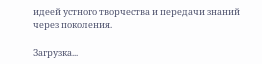идеей устного творчества и передачи знаний через поколения.

Загрузка...